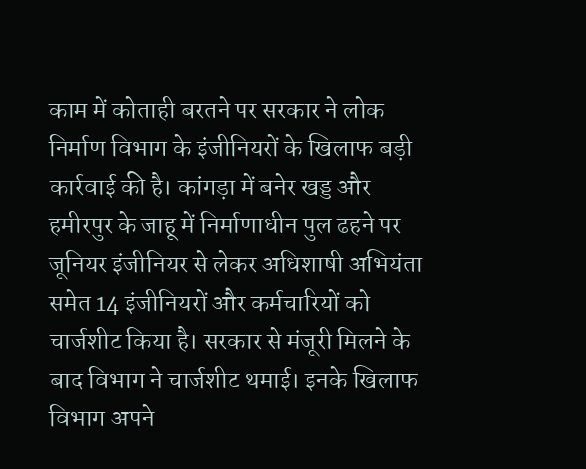काम में कोताही बरतने पर सरकार ने लोक निर्माण विभाग के इंजीनियरों के खिलाफ बड़ी कार्रवाई की है। कांगड़ा में बनेर खड्ड और हमीरपुर के जाहू में निर्माणाधीन पुल ढहने पर जूनियर इंजीनियर से लेकर अधिशाषी अभियंता समेत 14 इंजीनियरों और कर्मचारियों को चार्जशीट किया है। सरकार से मंजूरी मिलने के बाद विभाग ने चार्जशीट थमाई। इनके खिलाफ विभाग अपने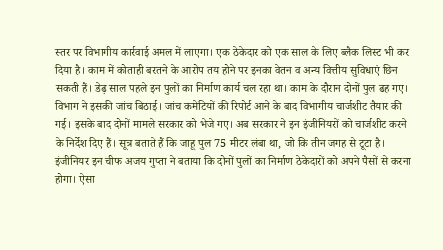स्तर पर विभागीय कार्रवाई अमल में लाएगा। एक ठेकेदार को एक साल के लिए ब्लैक लिस्ट भी कर दिया है। काम में कोताही बरतने के आरोप तय होने पर इनका वेतन व अन्य वित्तीय सुविधाएं छिन सकती हैं। डेढ़ साल पहले इन पुलों का निर्माण कार्य चल रहा था। काम के दौरान दोनों पुल ढह गए। विभाग ने इसकी जांच बिठाई। जांच कमेटियों की रिपोर्ट आने के बाद विभागीय चार्जशीट तैयार की गई। इसके बाद दोनों मामले सरकार को भेजे गए। अब सरकार ने इन इंजीनियरों को चार्जशीट करने के निर्देश दिए हैं। सूत्र बताते हैं कि जाहू पुल 75 मीटर लंबा था, जो कि तीन जगह से टूटा है। इंजीनियर इन चीफ अजय गुप्ता ने बताया कि दोनों पुलों का निर्माण ठेकेदारों को अपने पैसों से करना होगा। ऐसा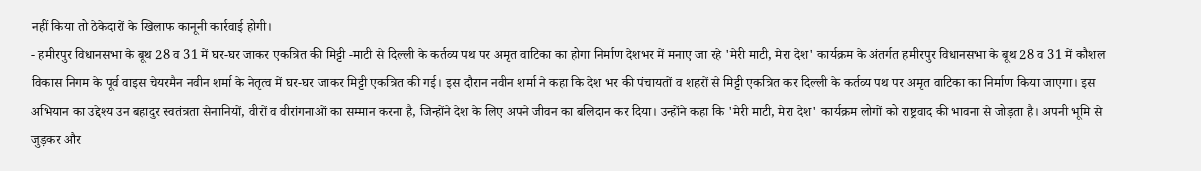नहीं किया तो ठेकेदारों के खिलाफ कानूनी कार्रवाई होगी।
- हमीरपुर विधानसभा के बूथ 28 व 31 में घर-घर जाकर एकत्रित की मिट्टी -माटी से दिल्ली के कर्तव्य पथ पर अमृत वाटिका का होगा निर्माण देशभर में मनाए जा रहे 'मेरी माटी, मेरा देश' कार्यक्रम के अंतर्गत हमीरपुर विधानसभा के बूथ 28 व 31 में कौशल विकास निगम के पूर्व वाइस चेयरमैन नवीन शर्मा के नेतृत्व में घर-घर जाकर मिट्टी एकत्रित की गई। इस दौरान नवीन शर्मा ने कहा कि देश भर की पंचायतों व शहरों से मिट्टी एकत्रित कर दिल्ली के कर्तव्य पथ पर अमृत वाटिका का निर्माण किया जाएगा। इस अभियान का उद्देश्य उन बहादुर स्वतंत्रता सेनानियों, वीरों व वीरांगनाओं का सम्मान करना है, जिन्होंने देश के लिए अपने जीवन का बलिदान कर दिया। उन्होंने कहा कि 'मेरी माटी, मेरा देश' कार्यक्रम लोगों को राष्ट्रवाद की भावना से जोड़ता है। अपनी भूमि से जुड़कर और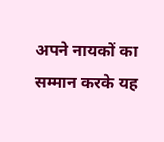अपने नायकों का सम्मान करके यह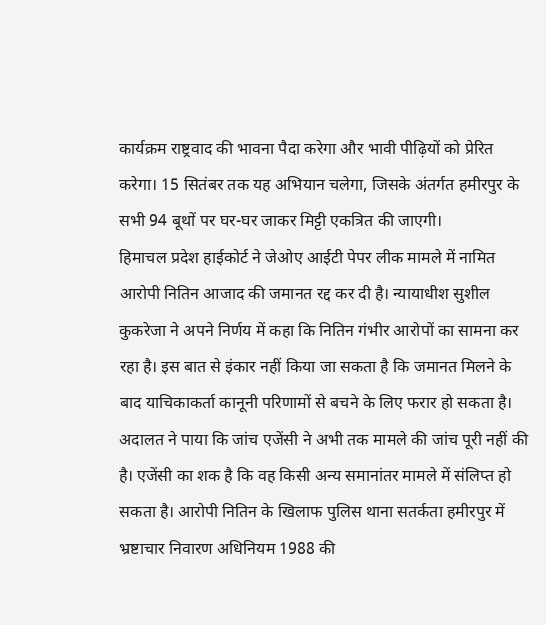कार्यक्रम राष्ट्रवाद की भावना पैदा करेगा और भावी पीढ़ियों को प्रेरित करेगा। 15 सितंबर तक यह अभियान चलेगा, जिसके अंतर्गत हमीरपुर के सभी 94 बूथों पर घर-घर जाकर मिट्टी एकत्रित की जाएगी।
हिमाचल प्रदेश हाईकोर्ट ने जेओए आईटी पेपर लीक मामले में नामित आरोपी नितिन आजाद की जमानत रद्द कर दी है। न्यायाधीश सुशील कुकरेजा ने अपने निर्णय में कहा कि नितिन गंभीर आरोपों का सामना कर रहा है। इस बात से इंकार नहीं किया जा सकता है कि जमानत मिलने के बाद याचिकाकर्ता कानूनी परिणामों से बचने के लिए फरार हो सकता है। अदालत ने पाया कि जांच एजेंसी ने अभी तक मामले की जांच पूरी नहीं की है। एजेंसी का शक है कि वह किसी अन्य समानांतर मामले में संलिप्त हो सकता है। आरोपी नितिन के खिलाफ पुलिस थाना सतर्कता हमीरपुर में भ्रष्टाचार निवारण अधिनियम 1988 की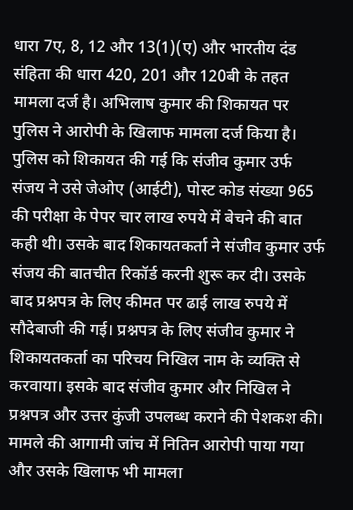धारा 7ए, 8, 12 और 13(1)(ए) और भारतीय दंड संहिता की धारा 420, 201 और 120बी के तहत मामला दर्ज है। अभिलाष कुमार की शिकायत पर पुलिस ने आरोपी के खिलाफ मामला दर्ज किया है। पुलिस को शिकायत की गई कि संजीव कुमार उर्फ संजय ने उसे जेओए (आईटी), पोस्ट कोड संख्या 965 की परीक्षा के पेपर चार लाख रुपये में बेचने की बात कही थी। उसके बाद शिकायतकर्ता ने संजीव कुमार उर्फ संजय की बातचीत रिकॉर्ड करनी शुरू कर दी। उसके बाद प्रश्नपत्र के लिए कीमत पर ढाई लाख रुपये में सौदेबाजी की गई। प्रश्नपत्र के लिए संजीव कुमार ने शिकायतकर्ता का परिचय निखिल नाम के व्यक्ति से करवाया। इसके बाद संजीव कुमार और निखिल ने प्रश्नपत्र और उत्तर कुंजी उपलब्ध कराने की पेशकश की। मामले की आगामी जांच में नितिन आरोपी पाया गया और उसके खिलाफ भी मामला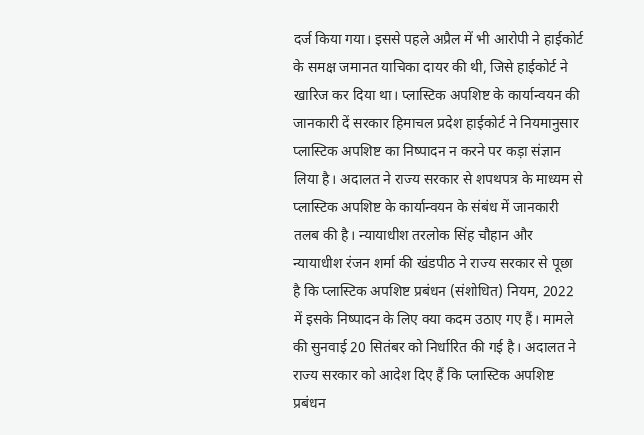दर्ज किया गया। इससे पहले अप्रैल में भी आरोपी ने हाईकोर्ट के समक्ष जमानत याचिका दायर की थी, जिसे हाईकोर्ट ने खारिज कर दिया था। प्लास्टिक अपशिष्ट के कार्यान्वयन की जानकारी दें सरकार हिमाचल प्रदेश हाईकोर्ट ने नियमानुसार प्लास्टिक अपशिष्ट का निष्पादन न करने पर कड़ा संज्ञान लिया है। अदालत ने राज्य सरकार से शपथपत्र के माध्यम से प्लास्टिक अपशिष्ट के कार्यान्वयन के संबंध में जानकारी तलब की है। न्यायाधीश तरलोक सिंह चौहान और न्यायाधीश रंजन शर्मा की खंडपीठ ने राज्य सरकार से पूछा है कि प्लास्टिक अपशिष्ट प्रबंधन (संशोधित) नियम, 2022 में इसके निष्पादन के लिए क्या कदम उठाए गए हैं। मामले की सुनवाई 20 सितंबर को निर्धारित की गई है। अदालत ने राज्य सरकार को आदेश दिए हैं कि प्लास्टिक अपशिष्ट प्रबंधन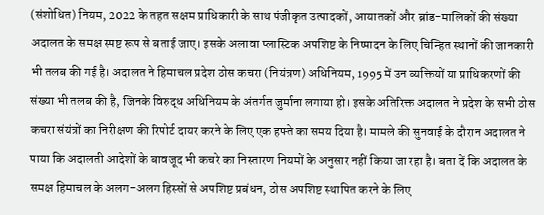(संशोधित) नियम, 2022 के तहत सक्षम प्राधिकारी के साथ पंजीकृत उत्पादकों, आयातकों और ब्रांड-मालिकों की संख्या अदालत के समक्ष स्पष्ट रूप से बताई जाए। इसके अलावा प्लास्टिक अपशिष्ट के निष्पादन के लिए चिन्हित स्थानों की जानकारी भी तलब की गई है। अदालत ने हिमाचल प्रदेश ठोस कचरा (नियंत्रण) अधिनियम, 1995 में उन व्यक्तियों या प्राधिकरणों की संख्या भी तलब की है, जिनके विरुद्ध अधिनियम के अंतर्गत जुर्माना लगाया हो। इसके अतिरिक्त अदालत ने प्रदेश के सभी ठोस कचरा संयंत्रों का निरीक्षण की रिपोर्ट दायर करने के लिए एक हफ्ते का समय दिया है। मामले की सुनवाई के दौरान अदालत ने पाया कि अदालती आदेशों के बावजूद भी कचरे का निस्तारण नियमों के अनुसार नहीं किया जा रहा है। बता दें कि अदालत के समक्ष हिमाचल के अलग-अलग हिस्सों से अपशिष्ट प्रबंधन, ठोस अपशिष्ट स्थापित करने के लिए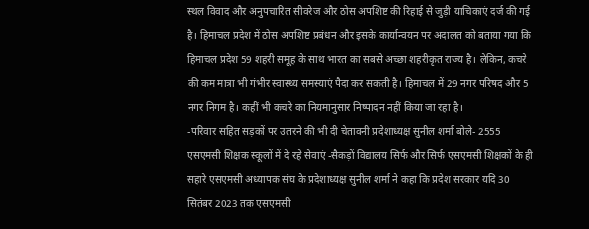स्थल विवाद और अनुपचारित सीवरेज और ठोस अपशिष्ट की रिहाई से जुड़ी याचिकाएं दर्ज की गई है। हिमाचल प्रदेश में ठोस अपशिष्ट प्रबंधन और इसके कार्यान्वयन पर अदालत को बताया गया कि हिमाचल प्रदेश 59 शहरी समूह के साथ भारत का सबसे अच्छा शहरीकृत राज्य है। लेकिन, कचरे की कम मात्रा भी गंभीर स्वास्थ्य समस्याएं पैदा कर सकती है। हिमाचल में 29 नगर परिषद और 5 नगर निगम है। कहीं भी कचरे का नियमानुसार निष्पादन नहीं किया जा रहा है।
-परिवार सहित सड़कों पर उतरने की भी दी चेतावनी प्रदेशाध्यक्ष सुनील शर्मा बोले- 2555 एसएमसी शिक्षक स्कूलों में दे रहे सेवाएं -सैकड़ों विद्यालय सिर्फ और सिर्फ एसएमसी शिक्षकों के ही सहारे एसएमसी अध्यापक संघ के प्रदेशाध्यक्ष सुनील शर्मा ने कहा कि प्रदेश सरकार यदि 30 सितंबर 2023 तक एसएमसी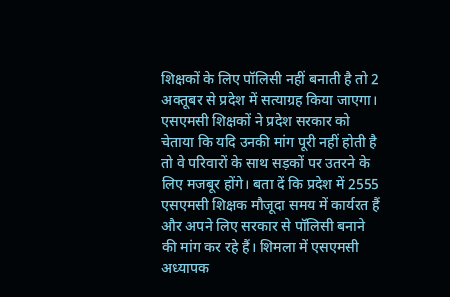शिक्षकों के लिए पॉलिसी नहीं बनाती है तो 2 अक्तूबर से प्रदेश में सत्याग्रह किया जाएगा। एसएमसी शिक्षकों ने प्रदेश सरकार को चेताया कि यदि उनकी मांग पूरी नहीं होती है तो वे परिवारों के साथ सड़कों पर उतरने के लिए मजबूर होंगे। बता दें कि प्रदेश में 2555 एसएमसी शिक्षक मौजूदा समय में कार्यरत हैं और अपने लिए सरकार से पॉलिसी बनाने की मांग कर रहे हैं। शिमला में एसएमसी अध्यापक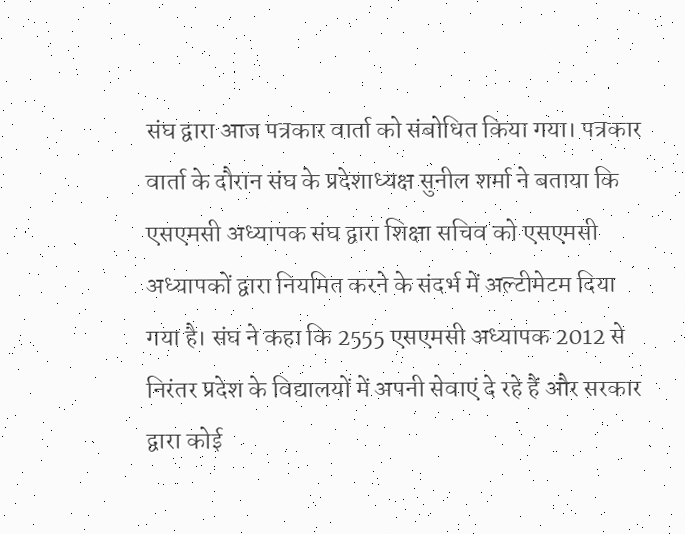संघ द्वारा आज पत्रकार वार्ता को संबोधित किया गया। पत्रकार वार्ता के दौरान संघ के प्रदेशाध्यक्ष सुनील शर्मा ने बताया कि एसएमसी अध्यापक संघ द्वारा शिक्षा सचिव को एसएमसी अध्यापकों द्वारा नियमित करने के संदर्भ में अल्टीमेटम दिया गया है। संघ ने कहा कि 2555 एसएमसी अध्यापक 2012 से निरंतर प्रदेश के विद्यालयों में अपनी सेवाएं दे रहे हैं और सरकार द्वारा कोई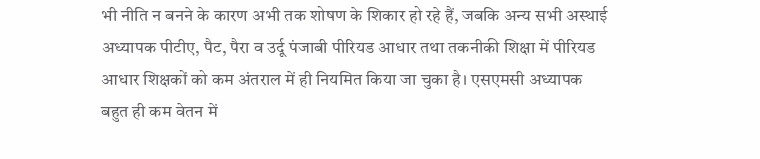भी नीति न बनने के कारण अभी तक शोषण के शिकार हो रहे हैं, जबकि अन्य सभी अस्थाई अध्यापक पीटीए, पैट, पैरा व उर्दू पंजाबी पीरियड आधार तथा तकनीकी शिक्षा में पीरियड आधार शिक्षकों को कम अंतराल में ही नियमित किया जा चुका है। एसएमसी अध्यापक बहुत ही कम वेतन में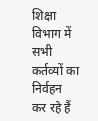शिक्षा विभाग में सभी कर्तव्यों का निर्वहन कर रहे हैं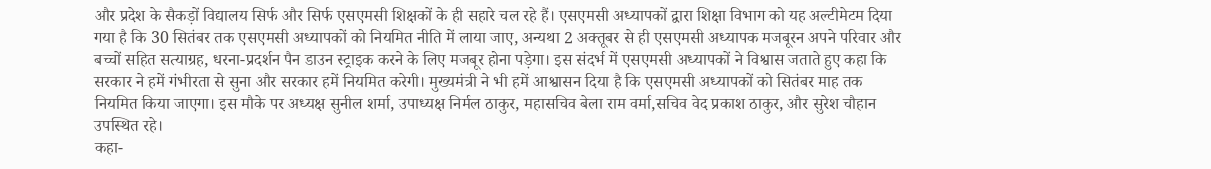और प्रदेश के सैकड़ों विद्यालय सिर्फ और सिर्फ एसएमसी शिक्षकों के ही सहारे चल रहे हैं। एसएमसी अध्यापकों द्वारा शिक्षा विभाग को यह अल्टीमेटम दिया गया है कि 30 सितंबर तक एसएमसी अध्यापकों को नियमित नीति में लाया जाए, अन्यथा 2 अक्तूबर से ही एसएमसी अध्यापक मजबूरन अपने परिवार और बच्चों सहित सत्याग्रह, धरना-प्रदर्शन पैन डाउन स्ट्राइक करने के लिए मजबूर होना पड़ेगा। इस संदर्भ में एसएमसी अध्यापकों ने विश्वास जताते हुए कहा कि सरकार ने हमें गंभीरता से सुना और सरकार हमें नियमित करेगी। मुख्यमंत्री ने भी हमें आश्वासन दिया है कि एसएमसी अध्यापकों को सितंबर माह तक नियमित किया जाएगा। इस मौके पर अध्यक्ष सुनील शर्मा, उपाध्यक्ष निर्मल ठाकुर, महासचिव बेला राम वर्मा,सचिव वेद प्रकाश ठाकुर, और सुरेश चौहान उपस्थित रहे।
कहा-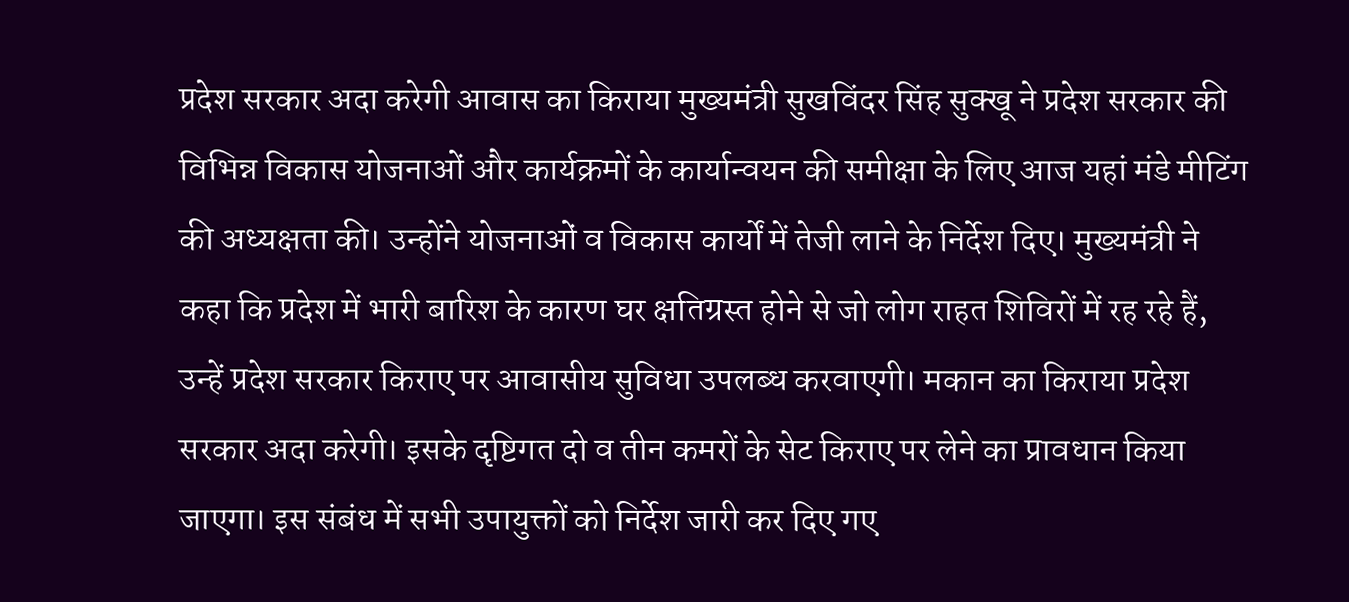प्रदेश सरकार अदा करेगी आवास का किराया मुख्यमंत्री सुखविंदर सिंह सुक्खू ने प्रदेश सरकार की विभिन्न विकास योजनाओं और कार्यक्रमों के कार्यान्वयन की समीक्षा के लिए आज यहां मंडे मीटिंग की अध्यक्षता की। उन्होंने योजनाओं व विकास कार्यों में तेजी लाने के निर्देश दिए। मुख्यमंत्री ने कहा कि प्रदेश में भारी बारिश के कारण घर क्षतिग्रस्त होने से जो लोग राहत शिविरों में रह रहे हैं, उन्हें प्रदेश सरकार किराए पर आवासीय सुविधा उपलब्ध करवाएगी। मकान का किराया प्रदेश सरकार अदा करेगी। इसके दृष्टिगत दो व तीन कमरों के सेट किराए पर लेने का प्रावधान किया जाएगा। इस संबंध में सभी उपायुक्तों को निर्देश जारी कर दिए गए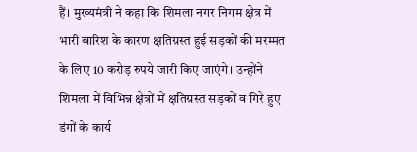हैं। मुख्यमंत्री ने कहा कि शिमला नगर निगम क्षेत्र में भारी बारिश के कारण क्षतिग्रस्त हुई सड़कों की मरम्मत के लिए 10 करोड़ रुपये जारी किए जाएंगे। उन्होंने शिमला में विभिन्न क्षेत्रों में क्षतिग्रस्त सड़कों व गिरे हुए डंगों के कार्य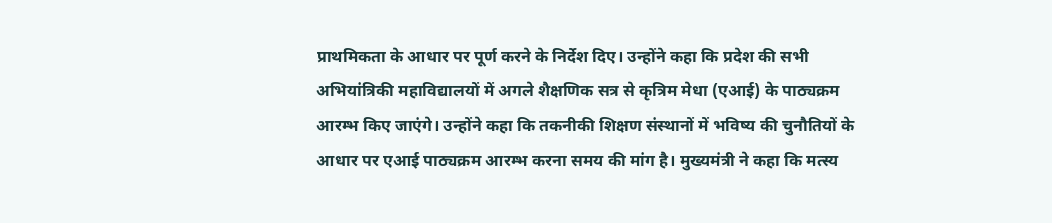प्राथमिकता के आधार पर पूर्ण करने के निर्देश दिए। उन्होंने कहा कि प्रदेश की सभी अभियांत्रिकी महाविद्यालयों में अगले शैक्षणिक सत्र से कृत्रिम मेधा (एआई) के पाठ्यक्रम आरम्भ किए जाएंगे। उन्होंने कहा कि तकनीकी शिक्षण संस्थानों में भविष्य की चुनौतियों के आधार पर एआई पाठ्यक्रम आरम्भ करना समय की मांग है। मुख्यमंत्री ने कहा कि मत्स्य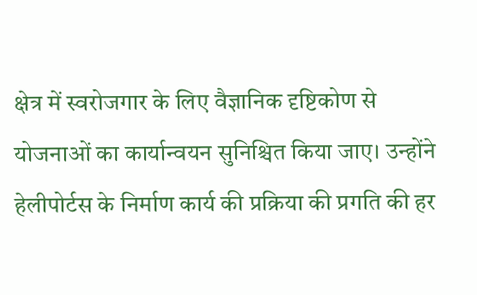क्षेत्र में स्वरोजगार के लिए वैज्ञानिक दृष्टिकोण से योजनाओं का कार्यान्वयन सुनिश्चित किया जाए। उन्होंने हेलीपोर्टस के निर्माण कार्य की प्रक्रिया की प्रगति की हर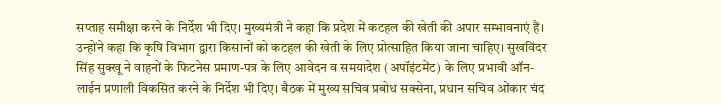सप्ताह समीक्षा करने के निर्देश भी दिए। मुख्यमंत्री ने कहा कि प्रदेश में कटहल की खेती की अपार सम्भावनाएं हैं। उन्होंने कहा कि कृषि विभाग द्वारा किसानों को कटहल की खेती के लिए प्रोत्साहित किया जाना चाहिए। सुखविंदर सिंह सुक्खू ने वाहनों के फिटनेस प्रमाण-पत्र के लिए आवेदन व समयादेश (अपॉइंटमेंट) के लिए प्रभावी ऑन-लाईन प्रणाली विकसित करने के निर्देश भी दिए। बैठक में मुख्य सचिव प्रबोध सक्सेना, प्रधान सचिव ओंकार चंद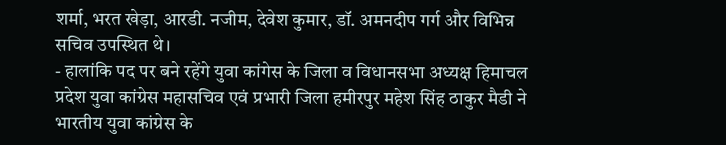शर्मा, भरत खेड़ा, आरडी. नजीम, देवेश कुमार, डॉ. अमनदीप गर्ग और विभिन्न सचिव उपस्थित थे।
- हालांकि पद पर बने रहेंगे युवा कांगेस के जिला व विधानसभा अध्यक्ष हिमाचल प्रदेश युवा कांग्रेस महासचिव एवं प्रभारी जिला हमीरपुर महेश सिंह ठाकुर मैडी ने भारतीय युवा कांग्रेस के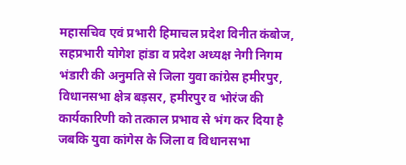महासचिव एवं प्रभारी हिमाचल प्रदेश विनीत कंबोज, सहप्रभारी योगेश हांडा व प्रदेश अध्यक्ष नेगी निगम भंडारी की अनुमति से जिला युवा कांग्रेस हमीरपुर, विधानसभा क्षेत्र बड़सर, हमीरपुर व भोरंज की कार्यकारिणी को तत्काल प्रभाव से भंग कर दिया है जबकि युवा कांगेस के जिला व विधानसभा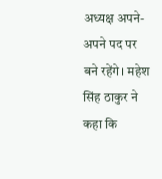अध्यक्ष अपने-अपने पद पर बने रहेंगे। महेश सिंह ठाकुर ने कहा कि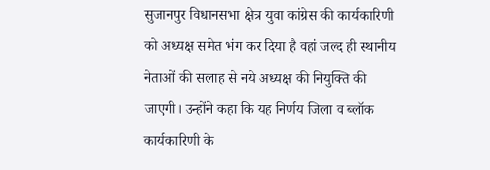सुजानपुर विधानसभा क्षेत्र युवा कांग्रेस की कार्यकारिणी को अध्यक्ष समेत भंग कर दिया है वहां जल्द ही स्थानीय नेताओं की सलाह से नये अध्यक्ष की नियुक्ति की जाएगी। उन्होंने कहा कि यह निर्णय जिला व ब्लॉक कार्यकारिणी के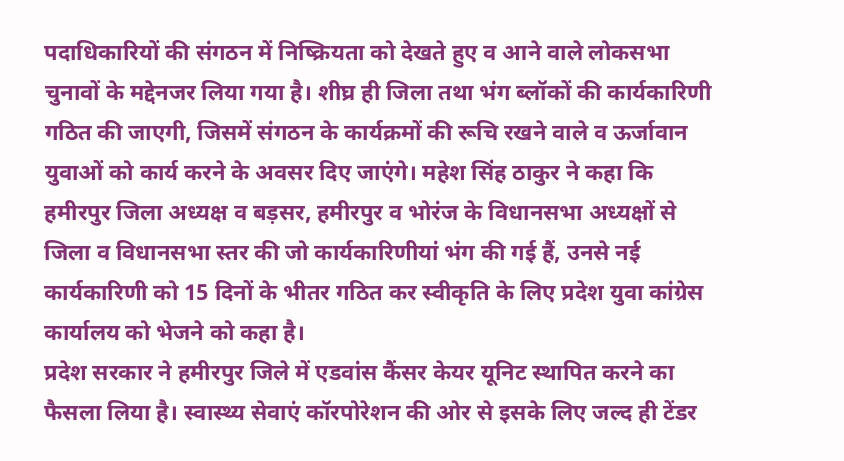पदाधिकारियों की संगठन में निष्क्रियता को देखते हुए व आने वाले लोकसभा चुनावों के मद्देनजर लिया गया है। शीघ्र ही जिला तथा भंग ब्लॉकों की कार्यकारिणी गठित की जाएगी, जिसमें संगठन के कार्यक्रमों की रूचि रखने वाले व ऊर्जावान युवाओं को कार्य करने के अवसर दिए जाएंगे। महेश सिंह ठाकुर ने कहा कि हमीरपुर जिला अध्यक्ष व बड़सर, हमीरपुर व भोरंज के विधानसभा अध्यक्षों से जिला व विधानसभा स्तर की जो कार्यकारिणीयां भंग की गई हैं, उनसे नई कार्यकारिणी को 15 दिनों के भीतर गठित कर स्वीकृति के लिए प्रदेश युवा कांग्रेस कार्यालय को भेजने को कहा है।
प्रदेश सरकार ने हमीरपुर जिले में एडवांस कैंसर केयर यूनिट स्थापित करने का फैसला लिया है। स्वास्थ्य सेवाएं कॉरपोरेशन की ओर से इसके लिए जल्द ही टेंडर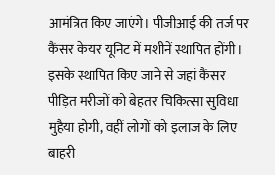आमंत्रित किए जाएंगे। पीजीआई की तर्ज पर कैंसर केयर यूनिट में मशीनें स्थापित होंगी। इसके स्थापित किए जाने से जहां कैंसर पीड़ित मरीजों को बेहतर चिकित्सा सुविधा मुहैया होगी, वहीं लोगों को इलाज के लिए बाहरी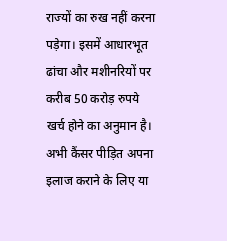राज्यों का रुख नहीं करना पड़ेगा। इसमें आधारभूत ढांचा और मशीनरियों पर करीब 50 करोड़ रुपये खर्च होने का अनुमान है। अभी कैंसर पीड़ित अपना इलाज कराने के लिए या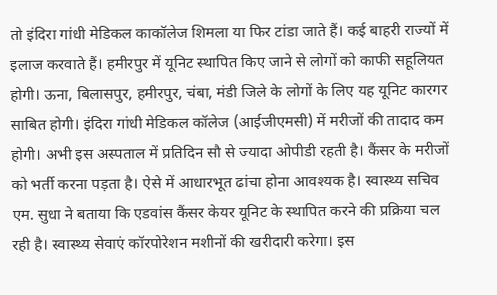तो इंदिरा गांधी मेडिकल काकॉलेज शिमला या फिर टांडा जाते हैं। कई बाहरी राज्यों में इलाज करवाते हैं। हमीरपुर में यूनिट स्थापित किए जाने से लोगों को काफी सहूलियत होगी। ऊना, बिलासपुर, हमीरपुर, चंबा, मंडी जिले के लोगों के लिए यह यूनिट कारगर साबित होगी। इंदिरा गांधी मेडिकल कॉलेज (आईजीएमसी) में मरीजों की तादाद कम होगी। अभी इस अस्पताल में प्रतिदिन सौ से ज्यादा ओपीडी रहती है। कैंसर के मरीजों को भर्ती करना पड़ता है। ऐसे में आधारभूत ढांचा होना आवश्यक है। स्वास्थ्य सचिव एम. सुधा ने बताया कि एडवांस कैंसर केयर यूनिट के स्थापित करने की प्रक्रिया चल रही है। स्वास्थ्य सेवाएं कॉरपोरेशन मशीनों की खरीदारी करेगा। इस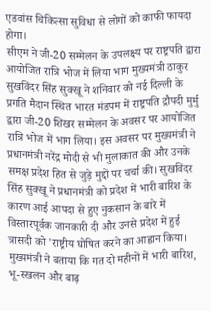एडवांस चिकित्सा सुविधा से लोगों को काफी फायदा होगा।
सीएम ने जी-20 सम्मेलन के उपलक्ष्य पर राष्ट्रपति द्वारा आयोजित रात्रि भोज में लिया भाग मुख्यमंत्री ठाकुर सुखविंदर सिंह सुक्खू ने शनिवार को नई दिल्ली के प्रगति मैदान स्थित भारत मंडपम में राष्ट्रपति द्रौपदी मुर्मु द्वारा जी-20 शिखर सम्मेलन के अवसर पर आयोजित रात्रि भोज में भाग लिया। इस अवसर पर मुख्यमंत्री ने प्रधानमंत्री नरेंद्र मोदी से भी मुलाकात की और उनके समक्ष प्रदेश हित से जुड़े मुद्दों पर चर्चा की। सुखविंदर सिंह सुक्खू ने प्रधानमंत्री को प्रदेश में भारी बारिश के कारण आई आपदा से हुए नुकसान के बारे में विस्तारपूर्वक जानकारी दी और उनसे प्रदेश में हुई त्रासदी को 'राष्ट्रीय घोषित करने का आह्वान किया। मुख्यमंत्री ने बताया कि गत दो महीनों में भारी बारिश, भू-स्खलन और बाढ़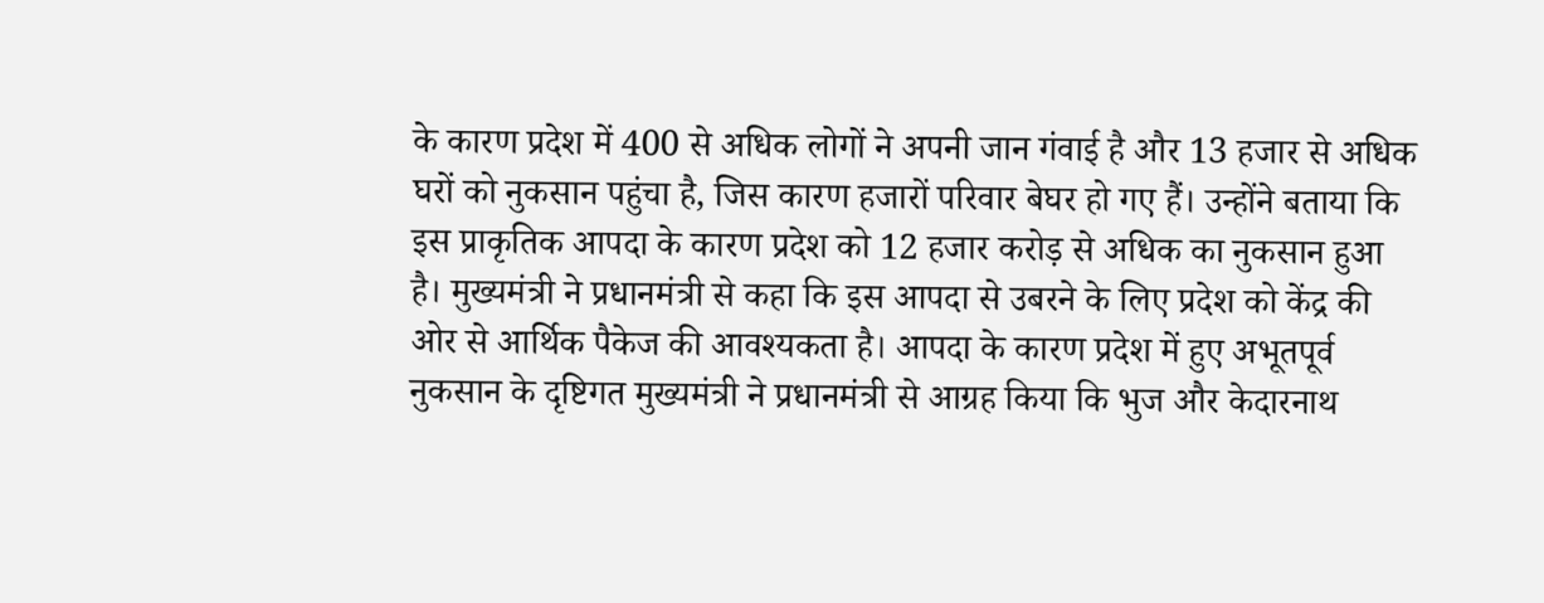के कारण प्रदेश में 400 से अधिक लोगों ने अपनी जान गंवाई है और 13 हजार से अधिक घरों को नुकसान पहुंचा है, जिस कारण हजारों परिवार बेघर हो गए हैं। उन्होंने बताया कि इस प्राकृतिक आपदा के कारण प्रदेश को 12 हजार करोड़ से अधिक का नुकसान हुआ है। मुख्यमंत्री ने प्रधानमंत्री से कहा कि इस आपदा से उबरने के लिए प्रदेश को केंद्र की ओर से आर्थिक पैकेज की आवश्यकता है। आपदा के कारण प्रदेश में हुए अभूतपूर्व नुकसान के दृष्टिगत मुख्यमंत्री ने प्रधानमंत्री से आग्रह किया कि भुज और केदारनाथ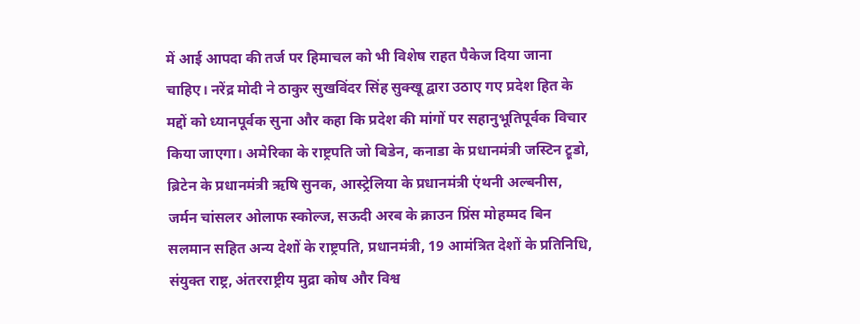में आई आपदा की तर्ज पर हिमाचल को भी विशेष राहत पैकेज दिया जाना चाहिए। नरेंद्र मोदी ने ठाकुर सुखविंदर सिंह सुक्खू द्वारा उठाए गए प्रदेश हित के मद्दों को ध्यानपूर्वक सुना और कहा कि प्रदेश की मांगों पर सहानुभूतिपूर्वक विचार किया जाएगा। अमेरिका के राष्ट्रपति जो बिडेन, कनाडा के प्रधानमंत्री जस्टिन ट्रूडो, ब्रिटेन के प्रधानमंत्री ऋषि सुनक, आस्ट्रेलिया के प्रधानमंत्री एंथनी अल्बनीस, जर्मन चांसलर ओलाफ स्कोल्ज, सऊदी अरब के क्राउन प्रिंस मोहम्मद बिन सलमान सहित अन्य देशों के राष्ट्रपति, प्रधानमंत्री, 19 आमंत्रित देशों के प्रतिनिधि, संयुक्त राष्ट्र, अंतरराष्ट्रीय मुद्रा कोष और विश्व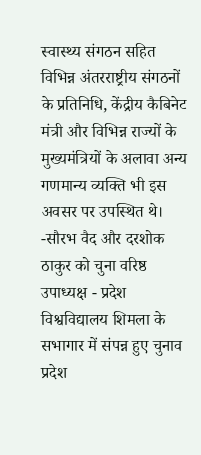स्वास्थ्य संगठन सहित विभिन्न अंतरराष्ट्रीय संगठनों के प्रतिनिधि, केंद्रीय कैबिनेट मंत्री और विभिन्न राज्यों के मुख्यमंत्रियों के अलावा अन्य गणमान्य व्यक्ति भी इस अवसर पर उपस्थित थे।
-सौरभ वैद और दरशोक ठाकुर को चुना वरिष्ठ उपाध्यक्ष - प्रदेश विश्वविद्यालय शिमला के सभागार में संपन्न हुए चुनाव प्रदेश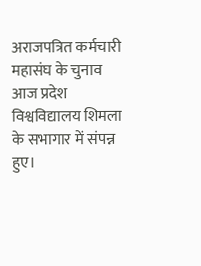अराजपत्रित कर्मचारी महासंघ के चुनाव आज प्रदेश विश्वविद्यालय शिमला के सभागार में संपन्न हुए।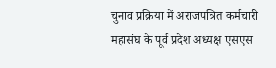चुनाव प्रक्रिया में अराजपत्रित कर्मचारी महासंघ के पूर्व प्रदेश अध्यक्ष एसएस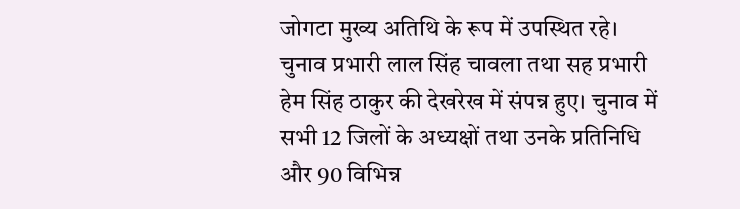जोगटा मुख्य अतिथि के रूप में उपस्थित रहे। चुनाव प्रभारी लाल सिंह चावला तथा सह प्रभारी हेम सिंह ठाकुर की देखरेख में संपन्न हुए। चुनाव में सभी 12 जिलों के अध्यक्षों तथा उनके प्रतिनिधि और 90 विभिन्न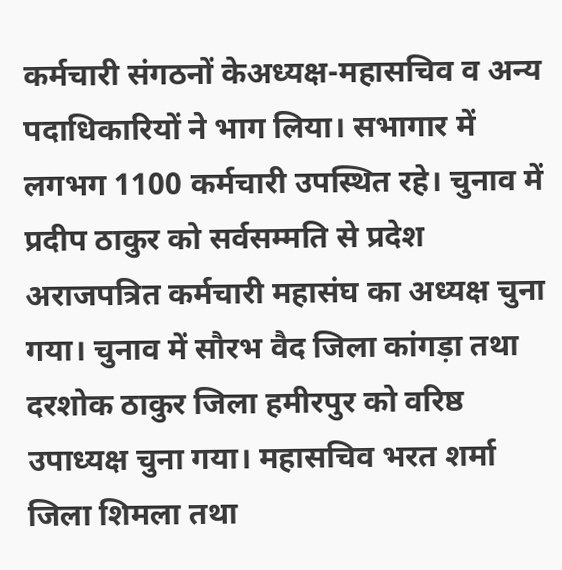कर्मचारी संगठनों केअध्यक्ष-महासचिव व अन्य पदाधिकारियों ने भाग लिया। सभागार में लगभग 1100 कर्मचारी उपस्थित रहे। चुनाव में प्रदीप ठाकुर को सर्वसम्मति से प्रदेश अराजपत्रित कर्मचारी महासंघ का अध्यक्ष चुना गया। चुनाव में सौरभ वैद जिला कांगड़ा तथा दरशोक ठाकुर जिला हमीरपुर को वरिष्ठ उपाध्यक्ष चुना गया। महासचिव भरत शर्मा जिला शिमला तथा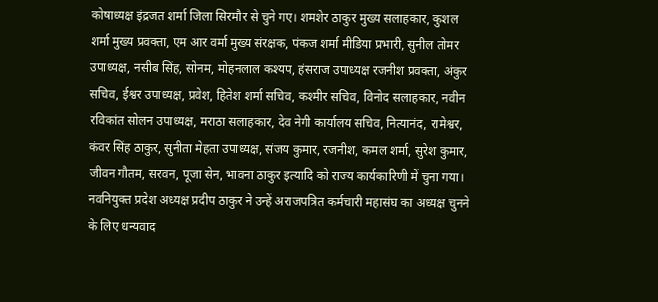कोषाध्यक्ष इंद्रजत शर्मा जिला सिरमौर से चुने गए। शमशेर ठाकुर मुख्य सलाहकार, कुशल शर्मा मुख्य प्रवक्ता, एम आर वर्मा मुख्य संरक्षक, पंकज शर्मा मीडिया प्रभारी, सुनील तोमर उपाध्यक्ष, नसीब सिंह, सोनम, मोहनलाल कश्यप, हंसराज उपाध्यक्ष रजनीश प्रवक्ता, अंकुर सचिव, ईश्वर उपाध्यक्ष, प्रवेश, हितेश शर्मा सचिव, कश्मीर सचिव, विनोद सलाहकार, नवीन रविकांत सोलन उपाध्यक्ष, मराठा सलाहकार, देव नेगी कार्यालय सचिव, नित्यानंद, रामेश्वर, कंवर सिंह ठाकुर, सुनीता मेहता उपाध्यक्ष, संजय कुमार, रजनीश, कमल शर्मा, सुरेश कुमार, जीवन गौतम, सरवन, पूजा सेन, भावना ठाकुर इत्यादि को राज्य कार्यकारिणी में चुना गया। नवनियुक्त प्रदेश अध्यक्ष प्रदीप ठाकुर ने उन्हें अराजपत्रित कर्मचारी महासंघ का अध्यक्ष चुनने के लिए धन्यवाद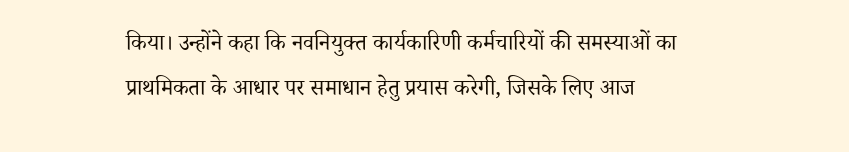किया। उन्होंने कहा कि नवनियुक्त कार्यकारिणी कर्मचारियों की समस्याओं का प्राथमिकता के आधार पर समाधान हेतु प्रयास करेगी, जिसके लिए आज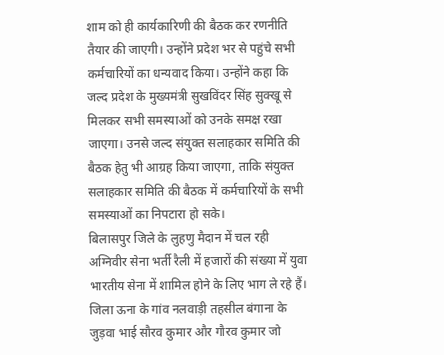शाम को ही कार्यकारिणी की बैठक कर रणनीति तैयार की जाएगी। उन्होंने प्रदेश भर से पहुंचे सभी कर्मचारियों का धन्यवाद किया। उन्होंने कहा कि जल्द प्रदेश के मुख्यमंत्री सुखविंदर सिंह सुक्खू से मिलकर सभी समस्याओं को उनके समक्ष रखा जाएगा। उनसे जल्द संयुक्त सलाहकार समिति की बैठक हेतु भी आग्रह किया जाएगा, ताकि संयुक्त सलाहकार समिति की बैठक में कर्मचारियों के सभी समस्याओं का निपटारा हो सके।
बिलासपुर जिले के लुहणु मैदान में चल रही अग्निवीर सेना भर्ती रैली में हजारों की संख्या में युवा भारतीय सेना में शामिल होने के लिए भाग ले रहे हैं। जिला ऊना के गांव नलवाड़ी तहसील बंगाना के जुड़वा भाई सौरव कुमार और गौरव कुमार जो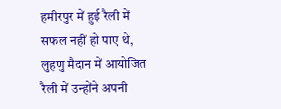हमीरपुर में हुई रैली में सफल नहीं हो पाए थे, लुहणु मैदान में आयोजित रैली में उन्होंने अपनी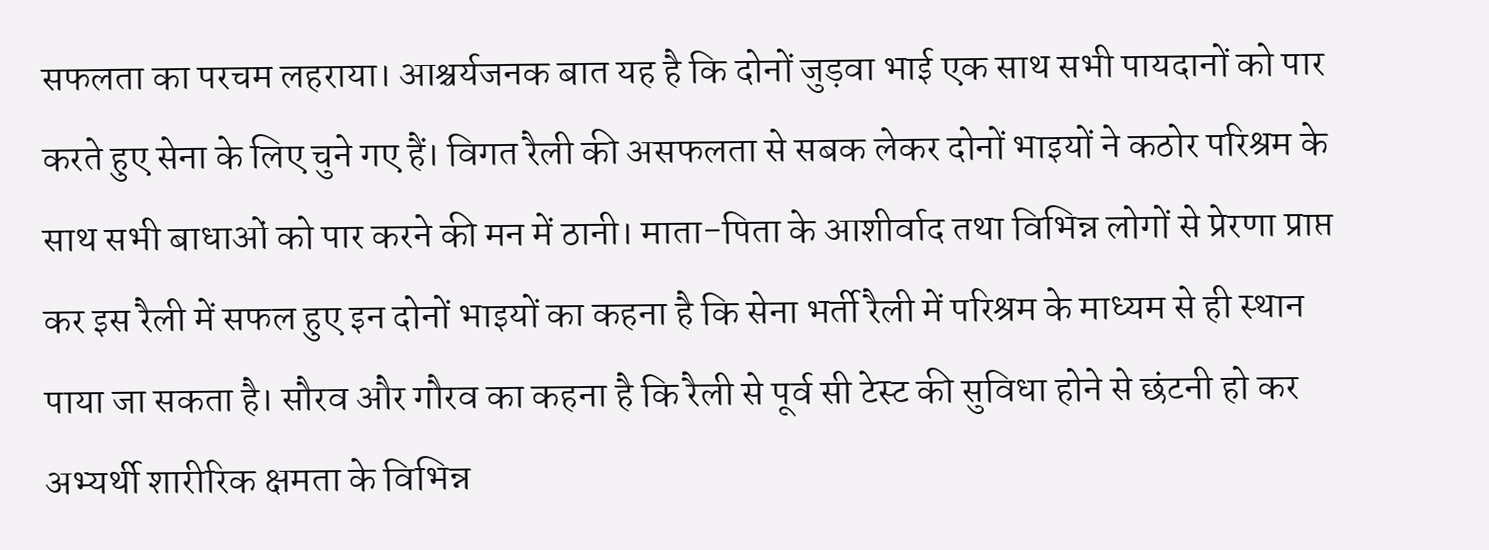सफलता का परचम लहराया। आश्चर्यजनक बात यह है कि दोनों जुड़वा भाई एक साथ सभी पायदानों को पार करते हुए सेना के लिए चुने गए हैं। विगत रैली की असफलता से सबक लेकर दोनों भाइयों ने कठोर परिश्रम के साथ सभी बाधाओं को पार करने की मन में ठानी। माता-पिता के आशीर्वाद तथा विभिन्न लोगों से प्रेरणा प्राप्त कर इस रैली में सफल हुए इन दोनों भाइयों का कहना है कि सेना भर्ती रैली में परिश्रम के माध्यम से ही स्थान पाया जा सकता है। सौरव और गौरव का कहना है कि रैली से पूर्व सी टेस्ट की सुविधा होने से छंटनी हो कर अभ्यर्थी शारीरिक क्षमता के विभिन्न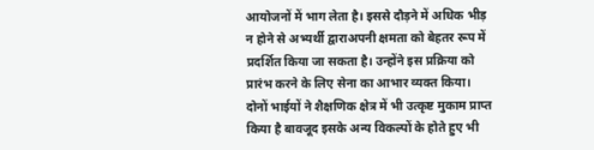आयोजनों में भाग लेता है। इससे दौड़ने में अधिक भीड़ न होने से अभ्यर्थी द्वाराअपनी क्षमता को बेहतर रूप में प्रदर्शित किया जा सकता है। उन्होंने इस प्रक्रिया को प्रारंभ करने के लिए सेना का आभार व्यक्त किया। दोनों भाईयों ने शैक्षणिक क्षेत्र में भी उत्कृष्ट मुकाम प्राप्त किया है बावजूद इसके अन्य विकल्पों के होते हुए भी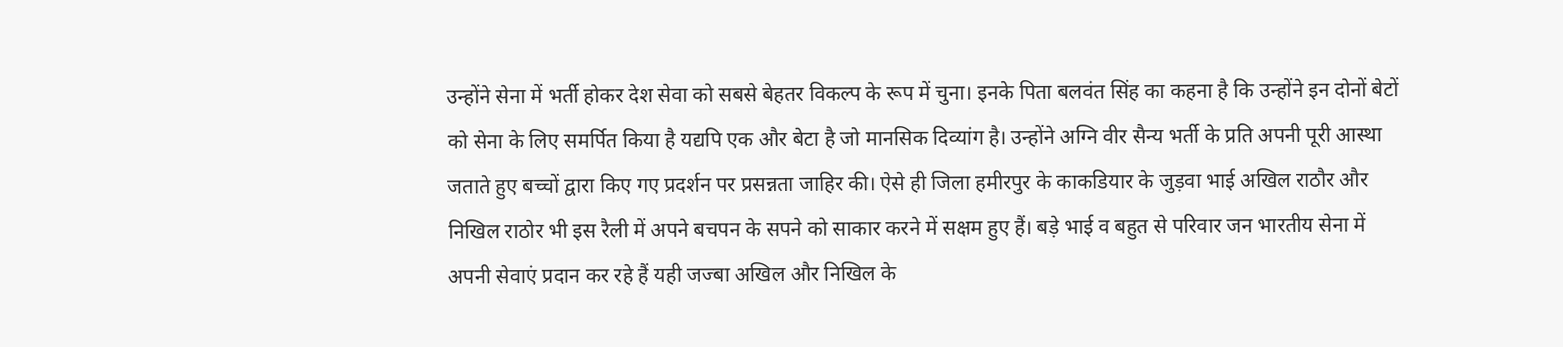उन्होंने सेना में भर्ती होकर देश सेवा को सबसे बेहतर विकल्प के रूप में चुना। इनके पिता बलवंत सिंह का कहना है कि उन्होंने इन दोनों बेटों को सेना के लिए समर्पित किया है यद्यपि एक और बेटा है जो मानसिक दिव्यांग है। उन्होंने अग्नि वीर सैन्य भर्ती के प्रति अपनी पूरी आस्था जताते हुए बच्चों द्वारा किए गए प्रदर्शन पर प्रसन्नता जाहिर की। ऐसे ही जिला हमीरपुर के काकडियार के जुड़वा भाई अखिल राठौर और निखिल राठोर भी इस रैली में अपने बचपन के सपने को साकार करने में सक्षम हुए हैं। बड़े भाई व बहुत से परिवार जन भारतीय सेना में अपनी सेवाएं प्रदान कर रहे हैं यही जज्बा अखिल और निखिल के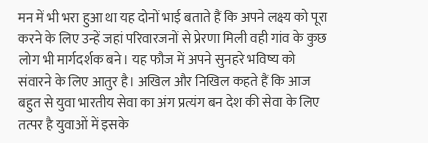मन में भी भरा हुआ था यह दोनों भाई बताते हैं कि अपने लक्ष्य को पूरा करने के लिए उन्हें जहां परिवारजनों से प्रेरणा मिली वही गांव के कुछ लोग भी मार्गदर्शक बने। यह फौज में अपने सुनहरे भविष्य को संवारने के लिए आतुर है। अखिल और निखिल कहते हैं कि आज बहुत से युवा भारतीय सेवा का अंग प्रत्यंग बन देश की सेवा के लिए तत्पर है युवाओं में इसके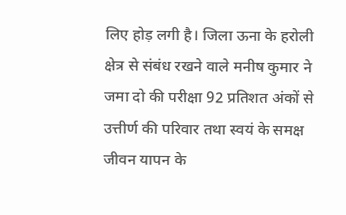लिए होड़ लगी है। जिला ऊना के हरोली क्षेत्र से संबंध रखने वाले मनीष कुमार ने जमा दो की परीक्षा 92 प्रतिशत अंकों से उत्तीर्ण की परिवार तथा स्वयं के समक्ष जीवन यापन के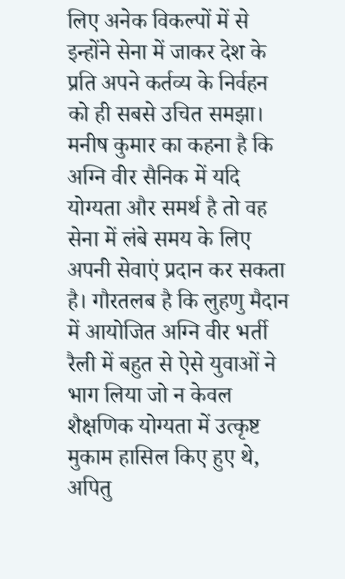लिए अनेक विकल्पों में से इन्होंने सेना में जाकर देश के प्रति अपने कर्तव्य के निर्वहन को ही सबसे उचित समझा। मनीष कुमार का कहना है कि अग्नि वीर सैनिक में यदि योग्यता और समर्थ है तो वह सेना में लंबे समय के लिए अपनी सेवाएं प्रदान कर सकता है। गौरतलब है कि लुहणु मैदान में आयोजित अग्नि वीर भर्ती रैली में बहुत से ऐसे युवाओं ने भाग लिया जो न केवल शैक्षणिक योग्यता में उत्कृष्ट मुकाम हासिल किए हुए थे, अपितु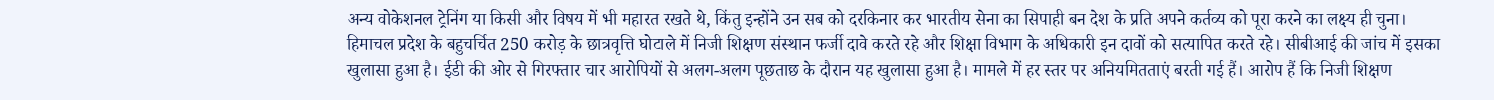अन्य वोकेशनल ट्रेनिंग या किसी और विषय में भी महारत रखते थे, किंतु इन्होंने उन सब को दरकिनार कर भारतीय सेना का सिपाही बन देश के प्रति अपने कर्तव्य को पूरा करने का लक्ष्य ही चुना।
हिमाचल प्रदेश के बहुचर्चित 250 करोड़ के छात्रवृत्ति घोटाले में निजी शिक्षण संस्थान फर्जी दावे करते रहे और शिक्षा विभाग के अधिकारी इन दावों को सत्यापित करते रहे। सीबीआई की जांच में इसका खुलासा हुआ है। ईडी की ओर से गिरफ्तार चार आरोपियों से अलग-अलग पूछताछ के दौरान यह खुलासा हुआ है। मामले में हर स्तर पर अनियमितताएं बरती गई हैं। आरोप हैं कि निजी शिक्षण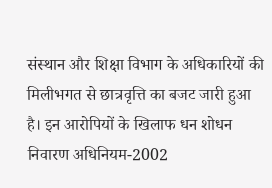संस्थान और शिक्षा विभाग के अधिकारियों की मिलीभगत से छात्रवृत्ति का बजट जारी हुआ है। इन आरोपियों के खिलाफ धन शोधन निवारण अधिनियम-2002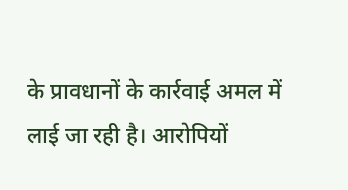के प्रावधानों के कार्रवाई अमल में लाई जा रही है। आरोपियों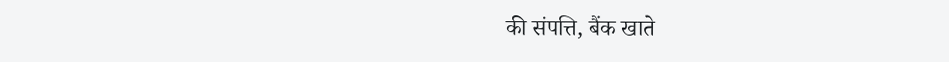की संपत्ति, बैंक खाते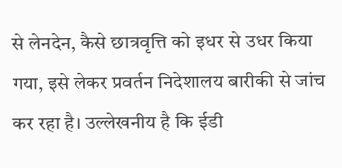से लेनदेन, कैसे छात्रवृत्ति को इधर से उधर किया गया, इसे लेकर प्रवर्तन निदेशालय बारीकी से जांच कर रहा है। उल्लेखनीय है कि ईडी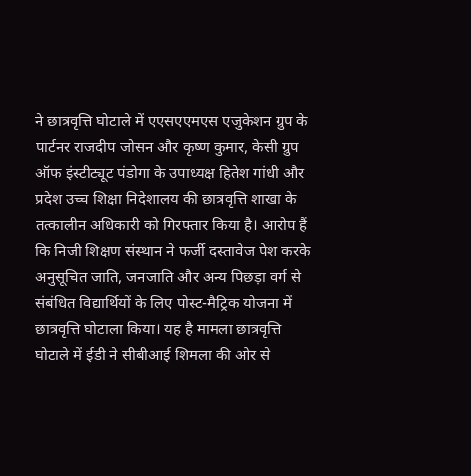ने छात्रवृत्ति घोटाले में एएसएएमएस एजुकेशन ग्रुप के पार्टनर राजदीप जोसन और कृष्ण कुमार, केसी ग्रुप ऑफ इंस्टीट्यूट पंडोगा के उपाध्यक्ष हितेश गांधी और प्रदेश उच्च शिक्षा निदेशालय की छात्रवृत्ति शाखा के तत्कालीन अधिकारी को गिरफ्तार किया है। आरोप हैं कि निजी शिक्षण संस्थान ने फर्जी दस्तावेज पेश करके अनुसूचित जाति, जनजाति और अन्य पिछड़ा वर्ग से संबंधित विद्यार्थियों के लिए पोस्ट-मैट्रिक योजना में छात्रवृत्ति घोटाला किया। यह है मामला छात्रवृत्ति घोटाले में ईडी ने सीबीआई शिमला की ओर से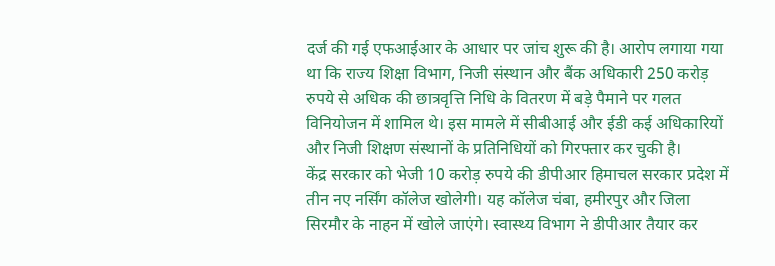दर्ज की गई एफआईआर के आधार पर जांच शुरू की है। आरोप लगाया गया था कि राज्य शिक्षा विभाग, निजी संस्थान और बैंक अधिकारी 250 करोड़ रुपये से अधिक की छात्रवृत्ति निधि के वितरण में बड़े पैमाने पर गलत विनियोजन में शामिल थे। इस मामले में सीबीआई और ईडी कई अधिकारियों और निजी शिक्षण संस्थानों के प्रतिनिधियों को गिरफ्तार कर चुकी है।
केंद्र सरकार को भेजी 10 करोड़ रुपये की डीपीआर हिमाचल सरकार प्रदेश में तीन नए नर्सिंग कॉलेज खोलेगी। यह कॉलेज चंबा, हमीरपुर और जिला सिरमौर के नाहन में खोले जाएंगे। स्वास्थ्य विभाग ने डीपीआर तैयार कर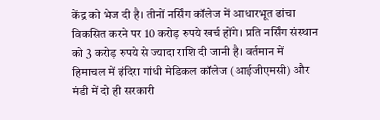केंद्र को भेज दी है। तीनों नर्सिंग कॉलेज में आधारभूत ढांचा विकसित करने पर 10 करोड़ रुपये खर्च होंगे। प्रति नर्सिंग संस्थान को 3 करोड़ रुपये से ज्यादा राशि दी जानी है। वर्तमान में हिमाचल में इंदिरा गांधी मेडिकल कॉलेज (आईजीएमसी) और मंडी में दो ही सरकारी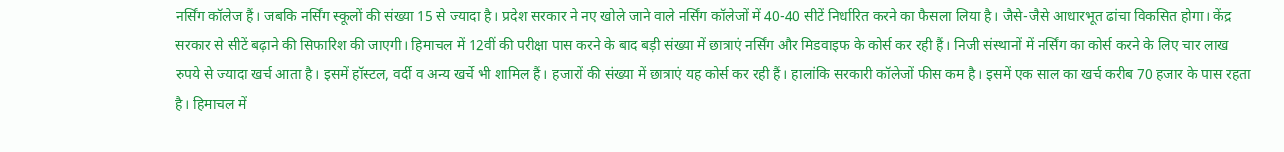नर्सिंग कॉलेज हैं। जबकि नर्सिंग स्कूलों की संख्या 15 से ज्यादा है। प्रदेश सरकार ने नए खोले जाने वाले नर्सिंग कॉलेजों में 40-40 सीटें निर्धारित करने का फैसला लिया है। जैसे-जैसे आधारभूत ढांचा विकसित होगा। केंद्र सरकार से सीटें बढ़ाने की सिफारिश की जाएगी। हिमाचल में 12वीं की परीक्षा पास करने के बाद बड़ी संख्या में छात्राएं नर्सिंग और मिडवाइफ के कोर्स कर रही हैं। निजी संस्थानों में नर्सिंग का कोर्स करने के लिए चार लाख रुपये से ज्यादा खर्च आता है। इसमें हॉस्टल, वर्दी व अन्य खर्चे भी शामिल हैं। हजारों की संख्या में छात्राएं यह कोर्स कर रही हैं। हालांकि सरकारी कॉलेजों फीस कम है। इसमें एक साल का खर्च करीब 70 हजार के पास रहता है। हिमाचल में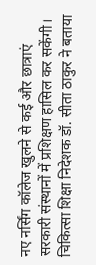नए नर्सिंग कॉलेज खुलने से कई और छात्राएं सरकारी संस्थानों में प्रशिक्षण हासिल कर सकेंगी। चिकित्सा शिक्षा निदेशक डॉ. सीता ठाकुर ने बताया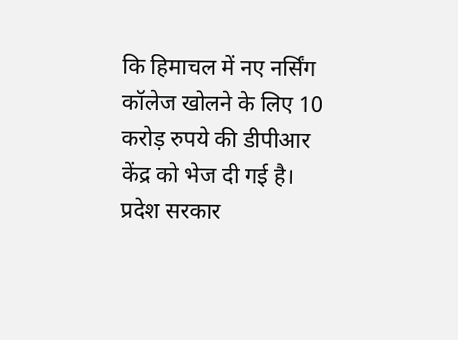कि हिमाचल में नए नर्सिंग कॉलेज खोलने के लिए 10 करोड़ रुपये की डीपीआर केंद्र को भेज दी गई है।
प्रदेश सरकार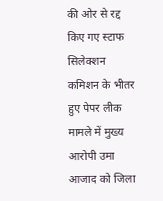की ओर से रद्द किए गए स्टाफ सिलेक्शन कमिशन के भीतर हुए पेपर लीक मामले में मुख्य आरोपी उमा आजाद को जिला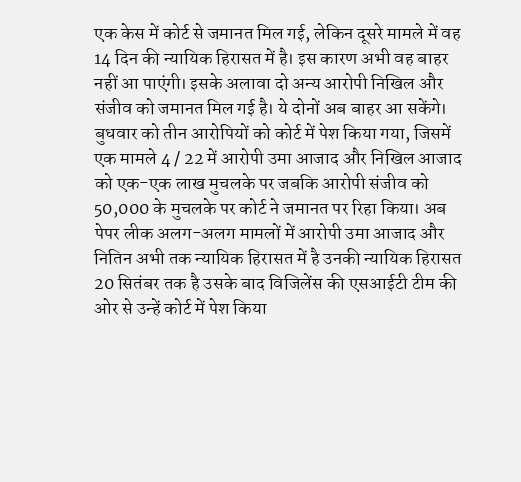एक केस में कोर्ट से जमानत मिल गई, लेकिन दूसरे मामले में वह 14 दिन की न्यायिक हिरासत में है। इस कारण अभी वह बाहर नहीं आ पाएंगी। इसके अलावा दो अन्य आरोपी निखिल और संजीव को जमानत मिल गई है। ये दोनों अब बाहर आ सकेंगे। बुधवार को तीन आरोपियों को कोर्ट में पेश किया गया, जिसमें एक मामले 4 / 22 में आरोपी उमा आजाद और निखिल आजाद को एक-एक लाख मुचलके पर जबकि आरोपी संजीव को 50,000 के मुचलके पर कोर्ट ने जमानत पर रिहा किया। अब पेपर लीक अलग-अलग मामलों में आरोपी उमा आजाद और नितिन अभी तक न्यायिक हिरासत में है उनकी न्यायिक हिरासत 20 सितंबर तक है उसके बाद विजिलेंस की एसआईटी टीम की ओर से उन्हें कोर्ट में पेश किया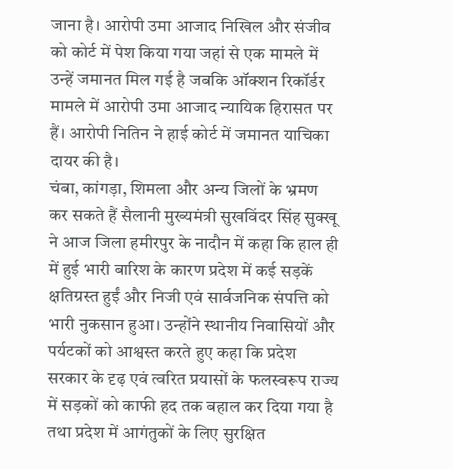जाना है। आरोपी उमा आजाद निखिल और संजीव को कोर्ट में पेश किया गया जहां से एक मामले में उन्हें जमानत मिल गई है जबकि ऑक्शन रिकॉर्डर मामले में आरोपी उमा आजाद न्यायिक हिरासत पर हैं। आरोपी नितिन ने हाई कोर्ट में जमानत याचिका दायर की है।
चंबा, कांगड़ा, शिमला और अन्य जिलों के भ्रमण कर सकते हैं सैलानी मुख्यमंत्री सुखविंदर सिंह सुक्खू ने आज जिला हमीरपुर के नादौन में कहा कि हाल ही में हुई भारी बारिश के कारण प्रदेश में कई सड़कें क्षतिग्रस्त हुईं और निजी एवं सार्वजनिक संपत्ति को भारी नुकसान हुआ। उन्होंने स्थानीय निवासियों और पर्यटकों को आश्वस्त करते हुए कहा कि प्रदेश सरकार के दृढ़ एवं त्वरित प्रयासों के फलस्वरूप राज्य में सड़कों को काफी हद तक बहाल कर दिया गया है तथा प्रदेश में आगंतुकों के लिए सुरक्षित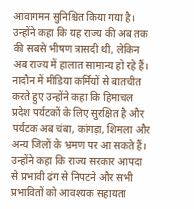आवागमन सुनिश्चित किया गया है। उन्होंने कहा कि यह राज्य की अब तक की सबसे भीषण त्रासदी थी, लेकिन अब राज्य में हालात सामान्य हो रहे हैं। नादौन में मीडिया कर्मियों से बातचीत करते हुए उन्होंने कहा कि हिमाचल प्रदेश पर्यटकों के लिए सुरक्षित है और पर्यटक अब चंबा, कांगड़ा, शिमला और अन्य जिलों के भ्रमण पर आ सकते हैं। उन्होंने कहा कि राज्य सरकार आपदा से प्रभावी ढंग से निपटने और सभी प्रभावितों को आवश्यक सहायता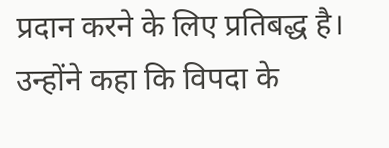प्रदान करने के लिए प्रतिबद्ध है। उन्होंने कहा कि विपदा के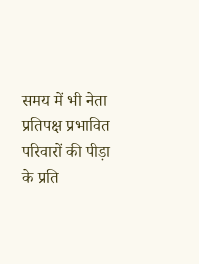समय में भी नेता प्रतिपक्ष प्रभावित परिवारों की पीड़ा के प्रति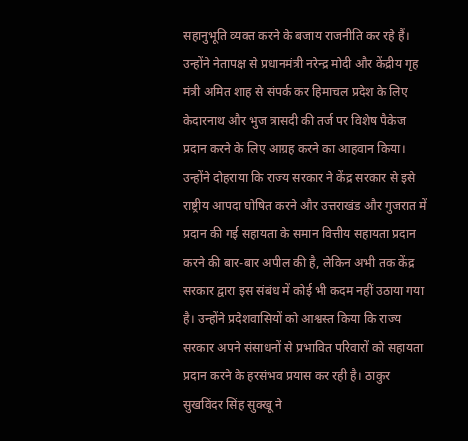सहानुभूति व्यक्त करने के बजाय राजनीति कर रहे हैं। उन्होंने नेतापक्ष से प्रधानमंत्री नरेन्द्र मोदी और केंद्रीय गृह मंत्री अमित शाह से संपर्क कर हिमाचल प्रदेश के लिए केदारनाथ और भुज त्रासदी की तर्ज पर विशेष पैकेज प्रदान करने के लिए आग्रह करने का आहवान किया। उन्होंने दोहराया कि राज्य सरकार ने केंद्र सरकार से इसे राष्ट्रीय आपदा घोषित करने और उत्तराखंड और गुजरात में प्रदान की गई सहायता के समान वित्तीय सहायता प्रदान करने की बार-बार अपील की है, लेकिन अभी तक केंद्र सरकार द्वारा इस संबंध में कोई भी कदम नहीं उठाया गया है। उन्होंने प्रदेशवासियों को आश्वस्त किया कि राज्य सरकार अपने संसाधनों से प्रभावित परिवारों को सहायता प्रदान करने के हरसंभव प्रयास कर रही है। ठाकुर सुखविंदर सिंह सुक्खू ने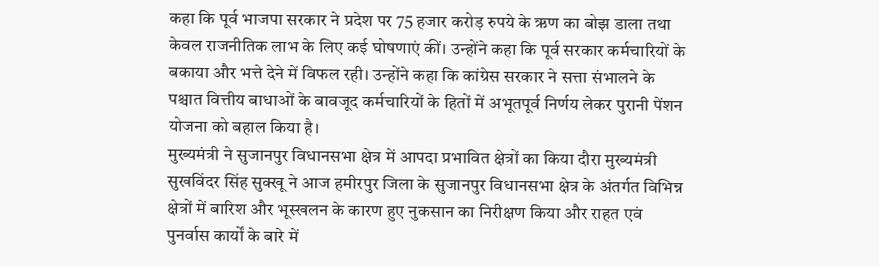कहा कि पूर्व भाजपा सरकार ने प्रदेश पर 75 हजार करोड़ रुपये के ऋण का बोझ डाला तथा केवल राजनीतिक लाभ के लिए कई घोषणाएं कीं। उन्होंने कहा कि पूर्व सरकार कर्मचारियों के बकाया और भत्ते देने में विफल रही। उन्होंने कहा कि कांग्रेस सरकार ने सत्ता संभालने के पश्चात वित्तीय बाधाओं के बावजूद कर्मचारियों के हितों में अभूतपूर्व निर्णय लेकर पुरानी पेंशन योजना को बहाल किया है।
मुख्यमंत्री ने सुजानपुर विधानसभा क्षेत्र में आपदा प्रभावित क्षेत्रों का किया दौरा मुख्यमंत्री सुखविंदर सिंह सुक्खू ने आज हमीरपुर जिला के सुजानपुर विधानसभा क्षेत्र के अंतर्गत विभिन्न क्षेत्रों में बारिश और भूस्खलन के कारण हुए नुकसान का निरीक्षण किया और राहत एवं पुनर्वास कार्यों के बारे में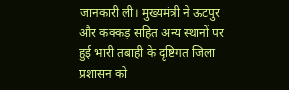जानकारी ली। मुख्यमंत्री ने ऊटपुर और कक्कड़ सहित अन्य स्थानों पर हुई भारी तबाही के दृष्टिगत जिला प्रशासन को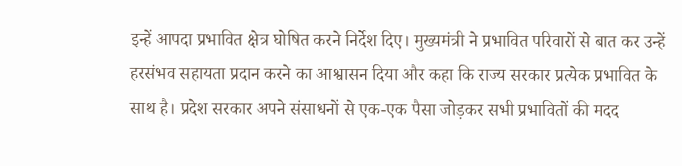इन्हें आपदा प्रभावित क्षेत्र घोषित करने निर्देश दिए। मुख्यमंत्री ने प्रभावित परिवारों से बात कर उन्हें हरसंभव सहायता प्रदान करने का आश्वासन दिया और कहा कि राज्य सरकार प्रत्येक प्रभावित के साथ है। प्रदेश सरकार अपने संसाधनों से एक-एक पैसा जोड़कर सभी प्रभावितों की मदद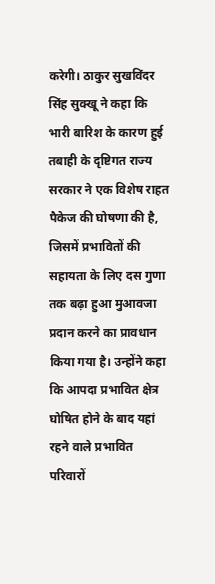करेगी। ठाकुर सुखविंदर सिंह सुक्खू ने कहा कि भारी बारिश के कारण हुई तबाही के दृष्टिगत राज्य सरकार ने एक विशेष राहत पैकेज की घोषणा की है, जिसमें प्रभावितों की सहायता के लिए दस गुणा तक बढ़ा हुआ मुआवजा प्रदान करने का प्रावधान किया गया है। उन्होंने कहा कि आपदा प्रभावित क्षेत्र घोषित होने के बाद यहां रहने वाले प्रभावित परिवारों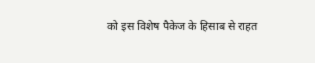को इस विशेष पैकेज के हिसाब से राहत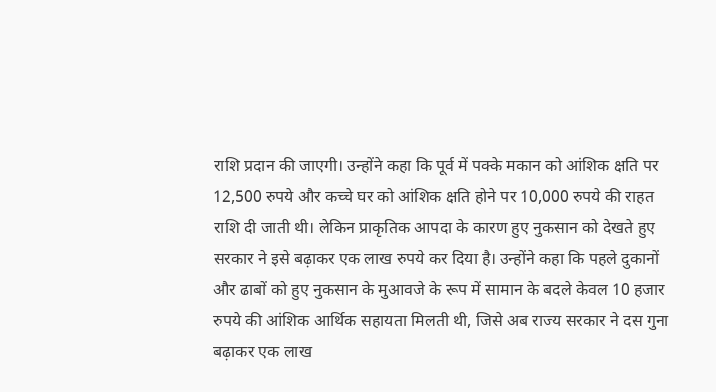राशि प्रदान की जाएगी। उन्होंने कहा कि पूर्व में पक्के मकान को आंशिक क्षति पर 12,500 रुपये और कच्चे घर को आंशिक क्षति होने पर 10,000 रुपये की राहत राशि दी जाती थी। लेकिन प्राकृतिक आपदा के कारण हुए नुकसान को देखते हुए सरकार ने इसे बढ़ाकर एक लाख रुपये कर दिया है। उन्होंने कहा कि पहले दुकानों और ढाबों को हुए नुकसान के मुआवजे के रूप में सामान के बदले केवल 10 हजार रुपये की आंशिक आर्थिक सहायता मिलती थी, जिसे अब राज्य सरकार ने दस गुना बढ़ाकर एक लाख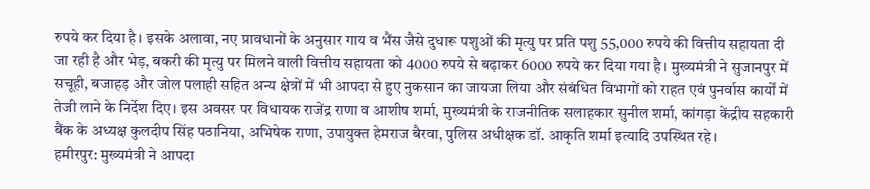रुपये कर दिया है। इसके अलावा, नए प्रावधानों के अनुसार गाय व भैंस जैसे दुधारू पशुओं की मृत्यु पर प्रति पशु 55,000 रुपये की वित्तीय सहायता दी जा रही है और भेड़, बकरी की मृत्यु पर मिलने वाली वित्तीय सहायता को 4000 रुपये से बढ़ाकर 6000 रुपये कर दिया गया है। मुख्यमंत्री ने सुजानपुर में सचूही, बजाहड़ और जोल पलाही सहित अन्य क्षेत्रों में भी आपदा से हुए नुकसान का जायजा लिया और संबंधित विभागों को राहत एवं पुनर्वास कार्यों में तेजी लाने के निर्देश दिए। इस अवसर पर विधायक राजेंद्र राणा व आशीष शर्मा, मुख्यमंत्री के राजनीतिक सलाहकार सुनील शर्मा, कांगड़ा केंद्रीय सहकारी बैंक के अध्यक्ष कुलदीप सिंह पठानिया, अभिषेक राणा, उपायुक्त हेमराज बैरवा, पुलिस अधीक्षक डॉ. आकृति शर्मा इत्यादि उपस्थित रहे।
हमीरपुर: मुख्यमंत्री ने आपदा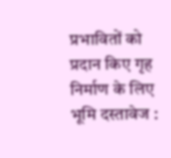प्रभावितों को प्रदान किए गृह निर्माण के लिए भूमि दस्तावेज :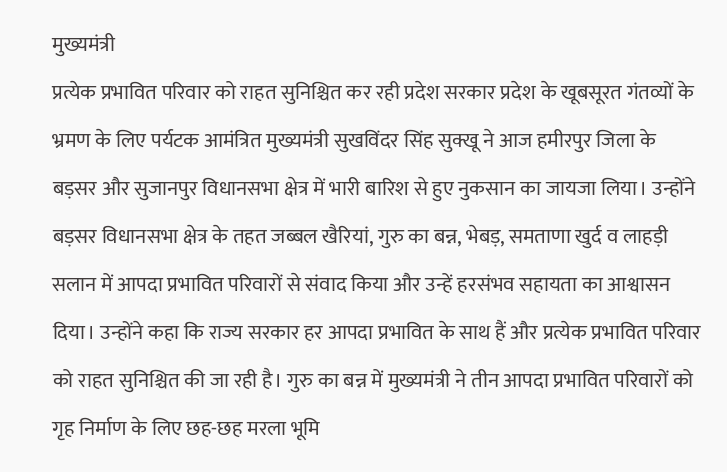मुख्यमंत्री
प्रत्येक प्रभावित परिवार को राहत सुनिश्चित कर रही प्रदेश सरकार प्रदेश के खूबसूरत गंतव्यों के भ्रमण के लिए पर्यटक आमंत्रित मुख्यमंत्री सुखविंदर सिंह सुक्खू ने आज हमीरपुर जिला के बड़सर और सुजानपुर विधानसभा क्षेत्र में भारी बारिश से हुए नुकसान का जायजा लिया। उन्होंने बड़सर विधानसभा क्षेत्र के तहत जब्बल खैरियां, गुरु का बन्न, भेबड़, समताणा खुर्द व लाहड़ी सलान में आपदा प्रभावित परिवारों से संवाद किया और उन्हें हरसंभव सहायता का आश्वासन दिया। उन्होंने कहा कि राज्य सरकार हर आपदा प्रभावित के साथ हैं और प्रत्येक प्रभावित परिवार को राहत सुनिश्चित की जा रही है। गुरु का बन्न में मुख्यमंत्री ने तीन आपदा प्रभावित परिवारों को गृह निर्माण के लिए छह-छह मरला भूमि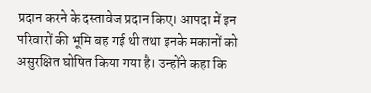प्रदान करने के दस्तावेज प्रदान किए। आपदा में इन परिवारों की भूमि बह गई थी तथा इनके मकानों को असुरक्षित घोषित किया गया है। उन्होंने कहा कि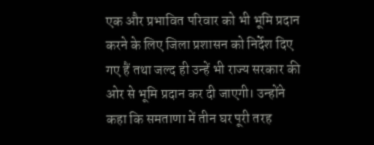एक और प्रभावित परिवार को भी भूमि प्रदान करने के लिए जिला प्रशासन को निर्देश दिए गए हैं तथा जल्द ही उन्हें भी राज्य सरकार की ओर से भूमि प्रदान कर दी जाएगी। उन्होंने कहा कि समताणा में तीन घर पूरी तरह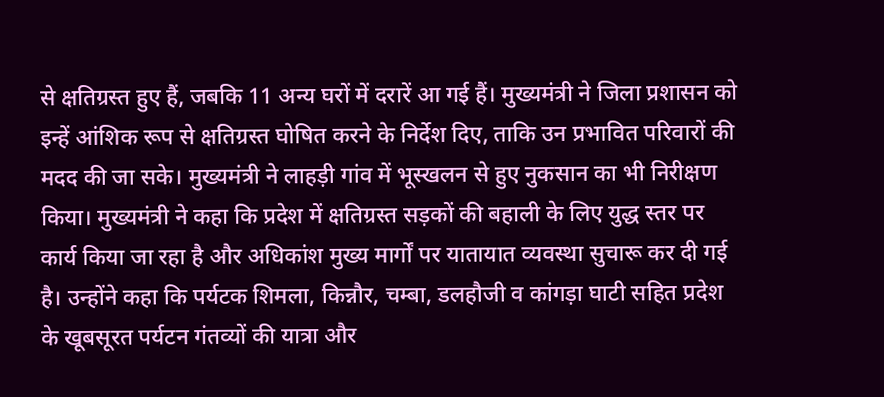से क्षतिग्रस्त हुए हैं, जबकि 11 अन्य घरों में दरारें आ गई हैं। मुख्यमंत्री ने जिला प्रशासन को इन्हें आंशिक रूप से क्षतिग्रस्त घोषित करने के निर्देश दिए, ताकि उन प्रभावित परिवारों की मदद की जा सके। मुख्यमंत्री ने लाहड़ी गांव में भूस्खलन से हुए नुकसान का भी निरीक्षण किया। मुख्यमंत्री ने कहा कि प्रदेश में क्षतिग्रस्त सड़कों की बहाली के लिए युद्ध स्तर पर कार्य किया जा रहा है और अधिकांश मुख्य मार्गों पर यातायात व्यवस्था सुचारू कर दी गई है। उन्होंने कहा कि पर्यटक शिमला, किन्नौर, चम्बा, डलहौजी व कांगड़ा घाटी सहित प्रदेश के खूबसूरत पर्यटन गंतव्यों की यात्रा और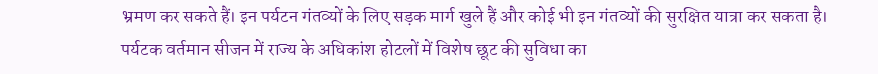भ्रमण कर सकते हैं। इन पर्यटन गंतव्यों के लिए सड़क मार्ग खुले हैं और कोई भी इन गंतव्यों की सुरक्षित यात्रा कर सकता है। पर्यटक वर्तमान सीजन में राज्य के अधिकांश होटलों में विशेष छूट की सुविधा का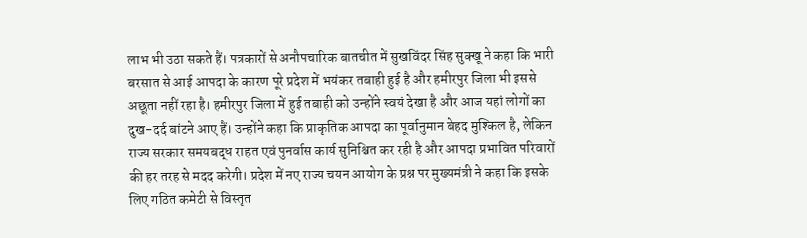लाभ भी उठा सकते हैं। पत्रकारों से अनौपचारिक बातचीत में सुखविंदर सिंह सुक्खू ने कहा कि भारी बरसात से आई आपदा के कारण पूरे प्रदेश में भयंकर तबाही हुई है और हमीरपुर जिला भी इससे अछूता नहीं रहा है। हमीरपुर जिला में हुई तबाही को उन्होंने स्वयं देखा है और आज यहां लोगों का दुख-दर्द बांटने आए हैं। उन्होंने कहा कि प्राकृतिक आपदा का पूर्वानुमान बेहद मुश्किल है, लेकिन राज्य सरकार समयबद्ध राहत एवं पुनर्वास कार्य सुनिश्चित कर रही है और आपदा प्रभावित परिवारों की हर तरह से मदद करेगी। प्रदेश में नए राज्य चयन आयोग के प्रश्न पर मुख्यमंत्री ने कहा कि इसके लिए गठित कमेटी से विस्तृत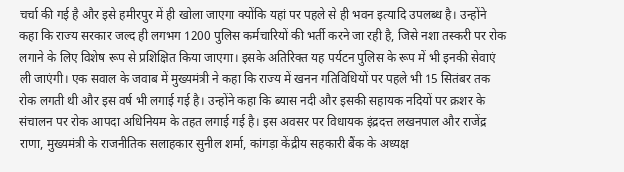चर्चा की गई है और इसे हमीरपुर में ही खोला जाएगा क्योंकि यहां पर पहले से ही भवन इत्यादि उपलब्ध है। उन्होंने कहा कि राज्य सरकार जल्द ही लगभग 1200 पुलिस कर्मचारियों की भर्ती करने जा रही है, जिसे नशा तस्करी पर रोक लगाने के लिए विशेष रूप से प्रशिक्षित किया जाएगा। इसके अतिरिक्त यह पर्यटन पुलिस के रूप में भी इनकी सेवाएं ली जाएंगी। एक सवाल के जवाब में मुख्यमंत्री ने कहा कि राज्य में खनन गतिविधियों पर पहले भी 15 सितंबर तक रोक लगती थी और इस वर्ष भी लगाई गई है। उन्होंने कहा कि ब्यास नदी और इसकी सहायक नदियों पर क्रशर के संचालन पर रोक आपदा अधिनियम के तहत लगाई गई है। इस अवसर पर विधायक इंद्रदत्त लखनपाल और राजेंद्र राणा, मुख्यमंत्री के राजनीतिक सलाहकार सुनील शर्मा, कांगड़ा केंद्रीय सहकारी बैंक के अध्यक्ष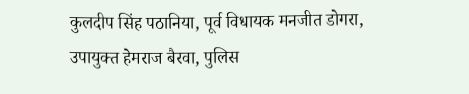कुलदीप सिंह पठानिया, पूर्व विधायक मनजीत डोगरा, उपायुक्त हेमराज बैरवा, पुलिस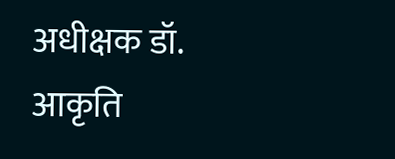अधीक्षक डॉ. आकृति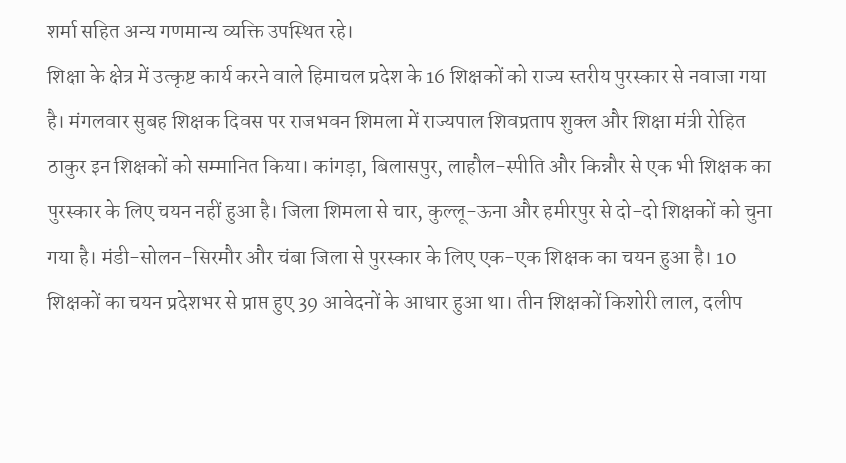शर्मा सहित अन्य गणमान्य व्यक्ति उपस्थित रहे।
शिक्षा के क्षेत्र में उत्कृष्ट कार्य करने वाले हिमाचल प्रदेश के 16 शिक्षकों को राज्य स्तरीय पुरस्कार से नवाजा गया है। मंगलवार सुबह शिक्षक दिवस पर राजभवन शिमला में राज्यपाल शिवप्रताप शुक्ल और शिक्षा मंत्री रोहित ठाकुर इन शिक्षकों को सम्मानित किया। कांगड़ा, बिलासपुर, लाहौल-स्पीति और किन्नौर से एक भी शिक्षक का पुरस्कार के लिए चयन नहीं हुआ है। जिला शिमला से चार, कुल्लू-ऊना और हमीरपुर से दो-दो शिक्षकों को चुना गया है। मंडी-सोलन-सिरमौर और चंबा जिला से पुरस्कार के लिए एक-एक शिक्षक का चयन हुआ है। 10 शिक्षकों का चयन प्रदेशभर से प्राप्त हुए 39 आवेदनों के आधार हुआ था। तीन शिक्षकों किशोरी लाल, दलीप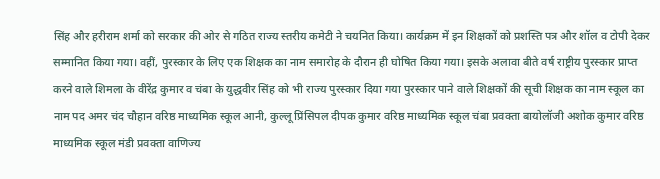सिंह और हरीराम शर्मा को सरकार की ओर से गठित राज्य स्तरीय कमेटी ने चयनित किया। कार्यक्रम में इन शिक्षकों को प्रशस्ति पत्र और शॉल व टोपी देकर सम्मानित किया गया। वहीं, पुरस्कार के लिए एक शिक्षक का नाम समारोह के दौरान ही घोषित किया गया। इसके अलावा बीते वर्ष राष्ट्रीय पुरस्कार प्राप्त करने वाले शिमला के वीरेंद्र कुमार व चंबा के युद्धवीर सिंह को भी राज्य पुरस्कार दिया गया पुरस्कार पाने वाले शिक्षकों की सूची शिक्षक का नाम स्कूल का नाम पद अमर चंद चौहान वरिष्ठ माध्यमिक स्कूल आनी, कुल्लू प्रिंसिपल दीपक कुमार वरिष्ठ माध्यमिक स्कूल चंबा प्रवक्ता बायोलॉजी अशोक कुमार वरिष्ठ माध्यमिक स्कूल मंडी प्रवक्ता वाणिज्य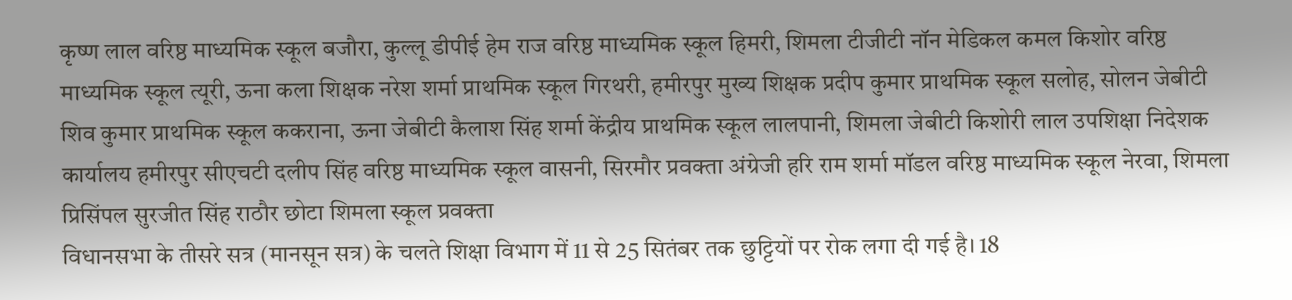कृष्ण लाल वरिष्ठ माध्यमिक स्कूल बजौरा, कुल्लू डीपीई हेम राज वरिष्ठ माध्यमिक स्कूल हिमरी, शिमला टीजीटी नॉन मेडिकल कमल किशोर वरिष्ठ माध्यमिक स्कूल त्यूरी, ऊना कला शिक्षक नरेश शर्मा प्राथमिक स्कूल गिरथरी, हमीरपुर मुख्य शिक्षक प्रदीप कुमार प्राथमिक स्कूल सलोह, सोलन जेबीटी शिव कुमार प्राथमिक स्कूल ककराना, ऊना जेबीटी कैलाश सिंह शर्मा केंद्रीय प्राथमिक स्कूल लालपानी, शिमला जेबीटी किशोरी लाल उपशिक्षा निदेशक कार्यालय हमीरपुर सीएचटी दलीप सिंह वरिष्ठ माध्यमिक स्कूल वासनी, सिरमौर प्रवक्ता अंग्रेजी हरि राम शर्मा मॉडल वरिष्ठ माध्यमिक स्कूल नेरवा, शिमला प्रिसिंपल सुरजीत सिंह राठौर छोटा शिमला स्कूल प्रवक्ता
विधानसभा के तीसरे सत्र (मानसून सत्र) के चलते शिक्षा विभाग में 11 से 25 सितंबर तक छुट्टियों पर रोक लगा दी गई है। 18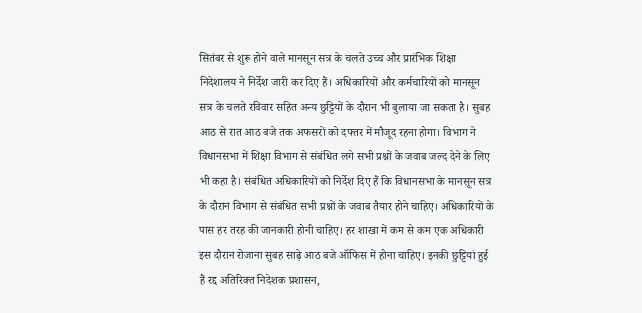सितंबर से शुरू होने वाले मानसून सत्र के चलते उच्च और प्रारंभिक शिक्षा निदेशालय ने निर्देश जारी कर दिए हैं। अधिकारियों और कर्मचारियों को मानसून सत्र के चलते रविवार सहित अन्य छुट्टियों के दौरान भी बुलाया जा सकता है। सुबह आठ से रात आठ बजे तक अफसरों को दफ्तर में मौजूद रहना होगा। विभाग ने विधानसभा में शिक्षा विभाग से संबंधित लगे सभी प्रश्नों के जवाब जल्द देने के लिए भी कहा है। संबंधित अधिकारियों को निर्देश दिए हैं कि विधानसभा के मानसून सत्र के दौरान विभाग से संबंधित सभी प्रश्नों के जवाब तैयार होने चाहिए। अधिकारियों के पास हर तरह की जानकारी होनी चाहिए। हर शाखा में कम से कम एक अधिकारी इस दौरान रोजाना सुबह साढ़े आठ बजे ऑफिस में होना चाहिए। इनकी छुट्टियां हुई हैं रद्द अतिरिक्त निदेशक प्रशासन,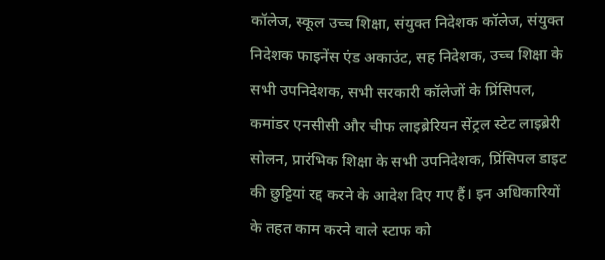कॉलेज, स्कूल उच्च शिक्षा, संयुक्त निदेशक कॉलेज, संयुक्त निदेशक फाइनेंस एंड अकाउंट, सह निदेशक, उच्च शिक्षा के सभी उपनिदेशक, सभी सरकारी कॉलेजों के प्रिंसिपल, कमांडर एनसीसी और चीफ लाइब्रेरियन सेंट्रल स्टेट लाइब्रेरी सोलन, प्रारंभिक शिक्षा के सभी उपनिदेशक, प्रिंसिपल डाइट की छुट्टियां रद्द करने के आदेश दिए गए हैं। इन अधिकारियों के तहत काम करने वाले स्टाफ को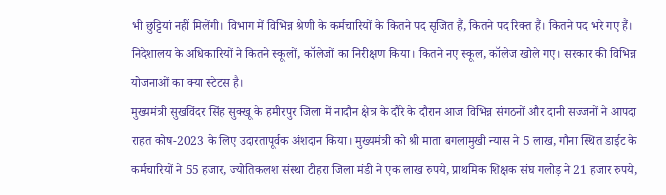भी छुट्टियां नहीं मिलेंगी। विभाग में विभिन्न श्रेणी के कर्मचारियों के कितने पद सृजित हैं, कितने पद रिक्त हैं। कितने पद भरे गए हैं। निदेशालय के अधिकारियों ने कितने स्कूलों, कॉलेजों का निरीक्षण किया। कितने नए स्कूल, कॉलेज खोले गए। सरकार की विभिन्न योजनाओं का क्या स्टेटस है।
मुख्यमंत्री सुखविंदर सिंह सुक्खू के हमीरपुर जिला में नादौन क्षेत्र के दौरे के दौरान आज विभिन्न संगठनों और दानी सज्जनों ने आपदा राहत कोष-2023 के लिए उदारतापूर्वक अंशदान किया। मुख्यमंत्री को श्री माता बगलामुखी न्यास ने 5 लाख, गौना स्थित डाईट के कर्मचारियों ने 55 हजार, ज्योतिकलश संस्था टीहरा जिला मंडी ने एक लाख रुपये, प्राथमिक शिक्षक संघ गलोड़ ने 21 हजार रुपये,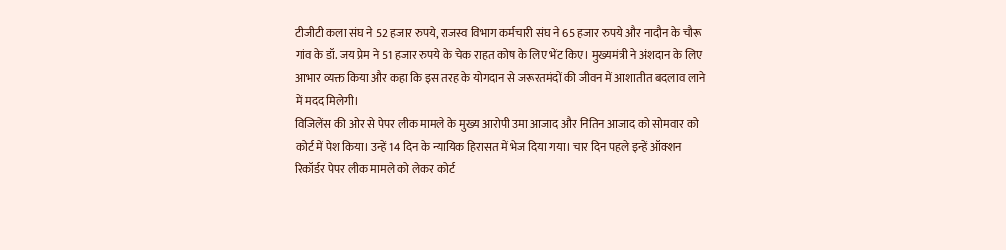टीजीटी कला संघ ने 52 हजार रुपये, राजस्व विभाग कर्मचारी संघ ने 65 हजार रुपये और नादौन के चौरू गांव के डॉ. जय प्रेम ने 51 हजार रुपये के चेक राहत कोष के लिए भेंट किए। मुख्यमंत्री ने अंशदान के लिए आभार व्यक्त किया और कहा कि इस तरह के योगदान से जरूरतमंदों की जीवन में आशातीत बदलाव लाने में मदद मिलेगी।
विजिलेंस की ओर से पेपर लीक मामले के मुख्य आरोपी उमा आजाद और नितिन आजाद को सोमवार को कोर्ट में पेश किया। उन्हें 14 दिन के न्यायिक हिरासत में भेज दिया गया। चार दिन पहले इन्हें ऑक्शन रिकॉर्डर पेपर लीक मामले को लेकर कोर्ट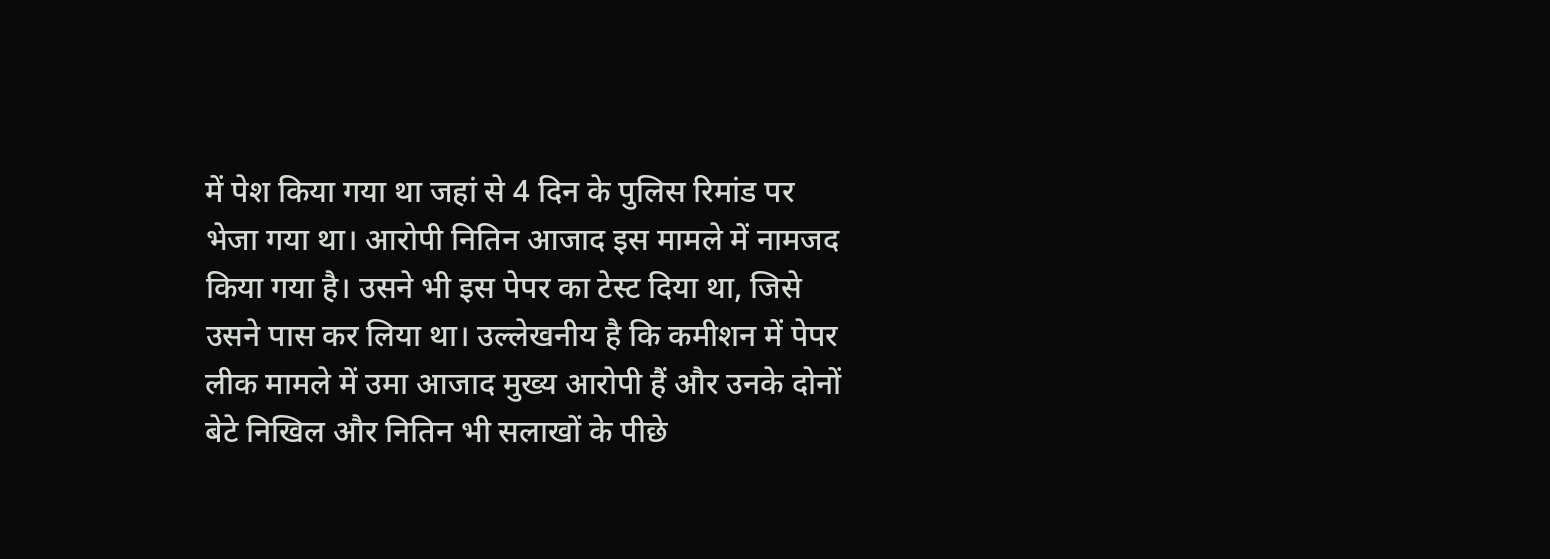में पेश किया गया था जहां से 4 दिन के पुलिस रिमांड पर भेजा गया था। आरोपी नितिन आजाद इस मामले में नामजद किया गया है। उसने भी इस पेपर का टेस्ट दिया था, जिसे उसने पास कर लिया था। उल्लेखनीय है कि कमीशन में पेपर लीक मामले में उमा आजाद मुख्य आरोपी हैं और उनके दोनों बेटे निखिल और नितिन भी सलाखों के पीछे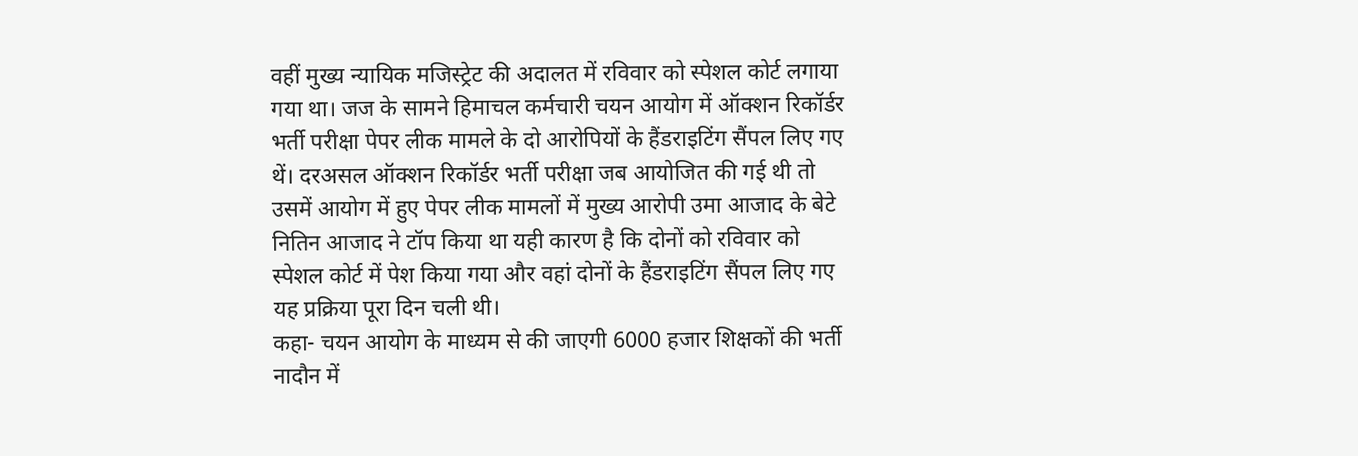वहीं मुख्य न्यायिक मजिस्ट्रेट की अदालत में रविवार को स्पेशल कोर्ट लगाया गया था। जज के सामने हिमाचल कर्मचारी चयन आयोग में ऑक्शन रिकॉर्डर भर्ती परीक्षा पेपर लीक मामले के दो आरोपियों के हैंडराइटिंग सैंपल लिए गए थें। दरअसल ऑक्शन रिकॉर्डर भर्ती परीक्षा जब आयोजित की गई थी तो उसमें आयोग में हुए पेपर लीक मामलों में मुख्य आरोपी उमा आजाद के बेटे नितिन आजाद ने टॉप किया था यही कारण है कि दोनों को रविवार को स्पेशल कोर्ट में पेश किया गया और वहां दोनों के हैंडराइटिंग सैंपल लिए गए यह प्रक्रिया पूरा दिन चली थी।
कहा- चयन आयोग के माध्यम से की जाएगी 6000 हजार शिक्षकों की भर्ती नादौन में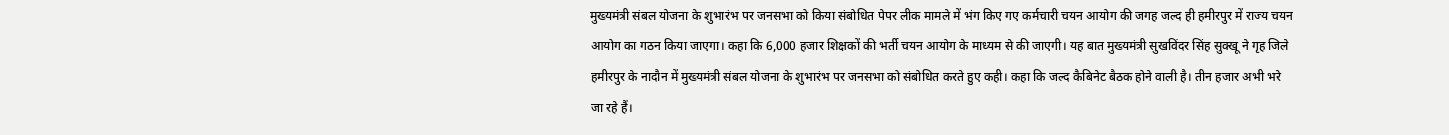मुख्यमंत्री संबल योजना के शुभारंभ पर जनसभा को किया संबोधित पेपर लीक मामले में भंग किए गए कर्मचारी चयन आयोग की जगह जल्द ही हमीरपुर में राज्य चयन आयोग का गठन किया जाएगा। कहा कि 6,000 हजार शिक्षकों की भर्ती चयन आयोग के माध्यम से की जाएगी। यह बात मुख्यमंत्री सुखविंदर सिंह सुक्खू ने गृह जिले हमीरपुर के नादौन में मुख्यमंत्री संबल योजना के शुभारंभ पर जनसभा को संबोधित करते हुए कही। कहा कि जल्द कैबिनेट बैठक होने वाली है। तीन हजार अभी भरे जा रहे हैं।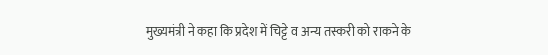मुख्यमंत्री ने कहा कि प्रदेश में चिट्टे व अन्य तस्करी को राकने के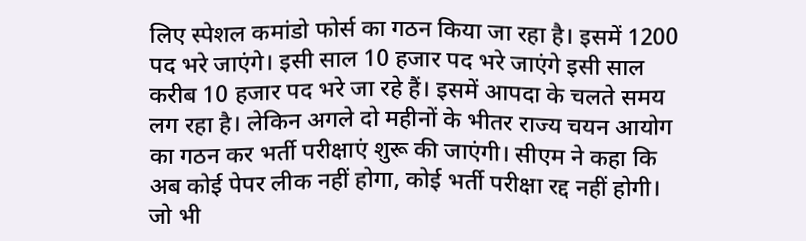लिए स्पेशल कमांडो फोर्स का गठन किया जा रहा है। इसमें 1200 पद भरे जाएंगे। इसी साल 10 हजार पद भरे जाएंगे इसी साल करीब 10 हजार पद भरे जा रहे हैं। इसमें आपदा के चलते समय लग रहा है। लेकिन अगले दो महीनों के भीतर राज्य चयन आयोग का गठन कर भर्ती परीक्षाएं शुरू की जाएंगी। सीएम ने कहा कि अब कोई पेपर लीक नहीं होगा, कोई भर्ती परीक्षा रद्द नहीं होगी। जो भी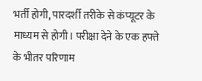भर्ती होगी, पारदर्शी तरीके से कंप्यूटर के माध्यम से होगी। परीक्षा देने के एक हफ्ते के भीतर परिणाम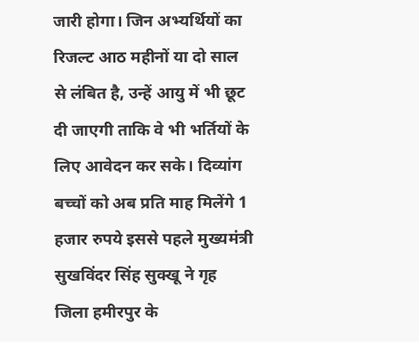जारी होगा। जिन अभ्यर्थियों का रिजल्ट आठ महीनों या दो साल से लंबित है, उन्हें आयु में भी छूट दी जाएगी ताकि वे भी भर्तियों के लिए आवेदन कर सके। दिव्यांग बच्चों को अब प्रति माह मिलेंगे 1 हजार रुपये इससे पहले मुख्यमंत्री सुखविंदर सिंह सुक्खू ने गृह जिला हमीरपुर के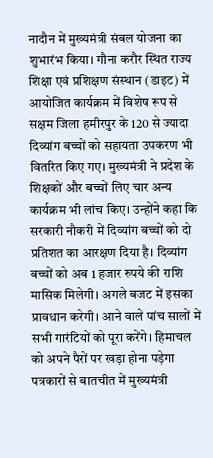नादौन में मुख्यमंत्री संबल योजना का शुभारंभ किया। गौना करौर स्थित राज्य शिक्षा एवं प्रशिक्षण संस्थान (डाइट) में आयोजित कार्यक्रम में विशेष रूप से सक्षम जिला हमीरपुर के 120 से ज्यादा दिव्यांग बच्चों को सहायता उपकरण भी वितरित किए गए। मुख्यमंत्री ने प्रदेश के शिक्षकों और बच्चों लिए चार अन्य कार्यक्रम भी लांच किए। उन्होंने कहा कि सरकारी नौकरी में दिव्यांग बच्चों को दो प्रतिशत का आरक्षण दिया है। दिव्यांग बच्चों को अब 1 हजार रुपये की राशि मासिक मिलेगी। अगले बजट में इसका प्रावधान करेगी। आने वाले पांच सालों में सभी गारंटियों को पूरा करेंगे। हिमाचल को अपने पैरों पर खड़ा होना पड़ेगा पत्रकारों से बातचीत में मुख्यमंत्री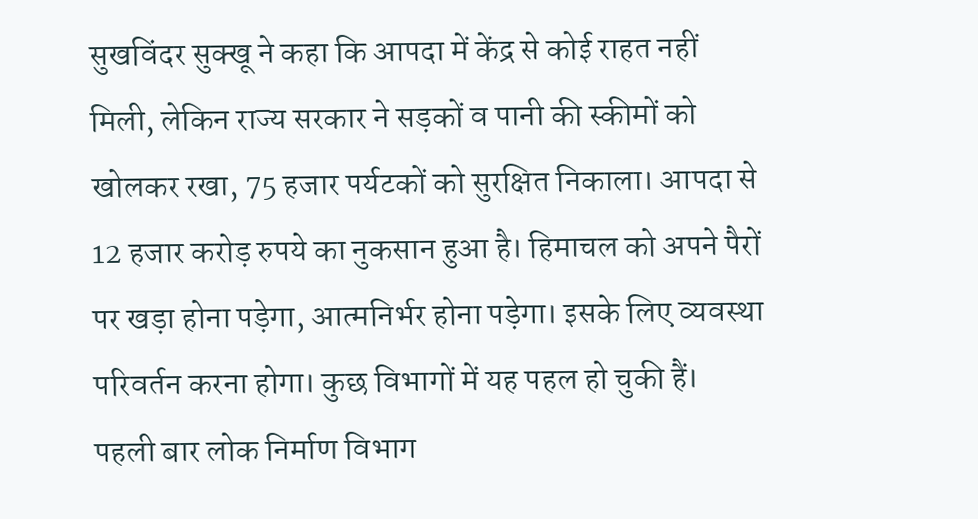सुखविंदर सुक्खू ने कहा कि आपदा में केंद्र से कोई राहत नहीं मिली, लेकिन राज्य सरकार ने सड़कों व पानी की स्कीमों को खोलकर रखा, 75 हजार पर्यटकों को सुरक्षित निकाला। आपदा से 12 हजार करोड़ रुपये का नुकसान हुआ है। हिमाचल को अपने पैरों पर खड़ा होना पड़ेगा, आत्मनिर्भर होना पड़ेगा। इसके लिए व्यवस्था परिवर्तन करना होगा। कुछ विभागों में यह पहल हो चुकी हैं। पहली बार लोक निर्माण विभाग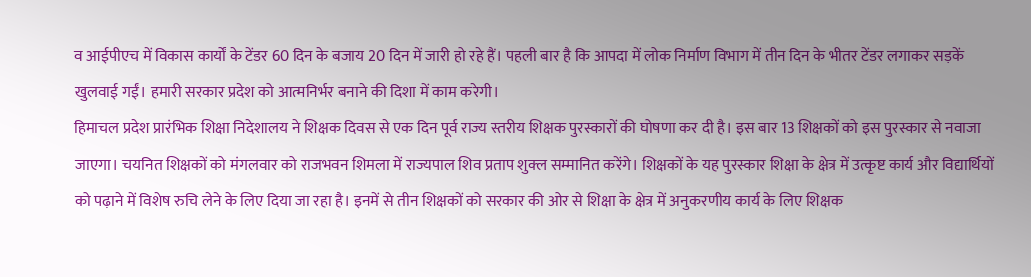व आईपीएच में विकास कार्यों के टेंडर 60 दिन के बजाय 20 दिन में जारी हो रहे हैं। पहली बार है कि आपदा में लोक निर्माण विभाग में तीन दिन के भीतर टेंडर लगाकर सड़कें खुलवाई गईं। हमारी सरकार प्रदेश को आत्मनिर्भर बनाने की दिशा में काम करेगी।
हिमाचल प्रदेश प्रारंभिक शिक्षा निदेशालय ने शिक्षक दिवस से एक दिन पूर्व राज्य स्तरीय शिक्षक पुरस्कारों की घोषणा कर दी है। इस बार 13 शिक्षकों को इस पुरस्कार से नवाजा जाएगा। चयनित शिक्षकों को मंगलवार को राजभवन शिमला में राज्यपाल शिव प्रताप शुक्ल सम्मानित करेंगे। शिक्षकों के यह पुरस्कार शिक्षा के क्षेत्र में उत्कृष्ट कार्य और विद्यार्थियों को पढ़ाने में विशेष रुचि लेने के लिए दिया जा रहा है। इनमें से तीन शिक्षकों को सरकार की ओर से शिक्षा के क्षेत्र में अनुकरणीय कार्य के लिए शिक्षक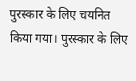पुरस्कार के लिए चयनित किया गया। पुरस्कार के लिए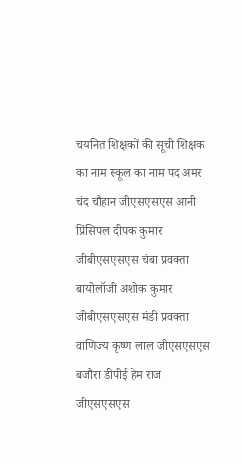चयनित शिक्षकों की सूची शिक्षक का नाम स्कूल का नाम पद अमर चंद चौहान जीएसएसएस आनी प्रिंसिपल दीपक कुमार जीबीएसएसएस चंबा प्रवक्ता बायोलॉजी अशोक कुमार जीबीएसएसएस मंडी प्रवक्ता वाणिज्य कृष्ण लाल जीएसएसएस बजौरा डीपीई हेम राज जीएसएसएस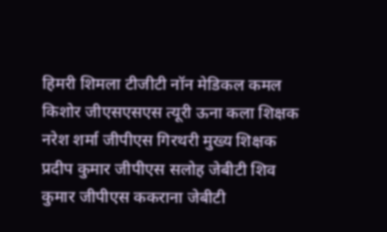हिमरी शिमला टीजीटी नॉन मेडिकल कमल किशोर जीएसएसएस त्यूरी ऊना कला शिक्षक नरेश शर्मा जीपीएस गिरथरी मुख्य शिक्षक प्रदीप कुमार जीपीएस सलोह जेबीटी शिव कुमार जीपीएस ककराना जेबीटी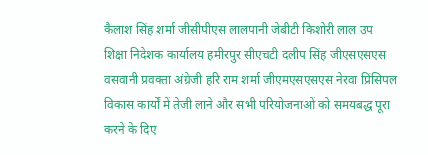कैलाश सिंह शर्मा जीसीपीएस लालपानी जेबीटी किशोरी लाल उप शिक्षा निदेशक कार्यालय हमीरपुर सीएचटी दलीप सिंह जीएसएसएस वसवानी प्रवक्ता अंग्रेजी हरि राम शर्मा जीएमएसएसएस नेरवा प्रिंसिपल
विकास कार्यों में तेजी लाने और सभी परियोजनाओं को समयबद्ध पूरा करने के दिए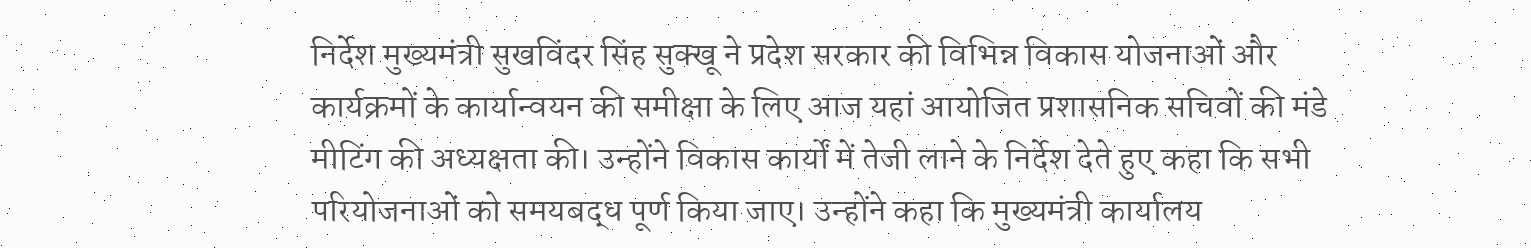निर्देश मुख्यमंत्री सुखविंदर सिंह सुक्खू ने प्रदेश सरकार की विभिन्न विकास योजनाओं और कार्यक्रमों के कार्यान्वयन की समीक्षा के लिए आज यहां आयोजित प्रशासनिक सचिवों की मंडे मीटिंग की अध्यक्षता की। उन्होंने विकास कार्यों में तेजी लाने के निर्देश देते हुए कहा कि सभी परियोजनाओं को समयबद्ध पूर्ण किया जाए। उन्होंने कहा कि मुख्यमंत्री कार्यालय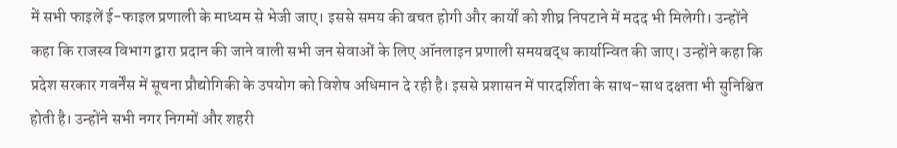में सभी फाइलें ई-फाइल प्रणाली के माध्यम से भेजी जाए। इससे समय की बचत होगी और कार्यों को शीघ्र निपटाने में मदद भी मिलेगी। उन्होंने कहा कि राजस्व विभाग द्वारा प्रदान की जाने वाली सभी जन सेवाओं के लिए ऑनलाइन प्रणाली समयबद्ध कार्यान्वित की जाए। उन्होंने कहा कि प्रदेश सरकार गवर्नेंस में सूचना प्रौद्योगिकी के उपयोग को विशेष अधिमान दे रही है। इससे प्रशासन में पारदर्शिता के साथ-साथ दक्षता भी सुनिश्चित होती है। उन्होंने सभी नगर निगमों और शहरी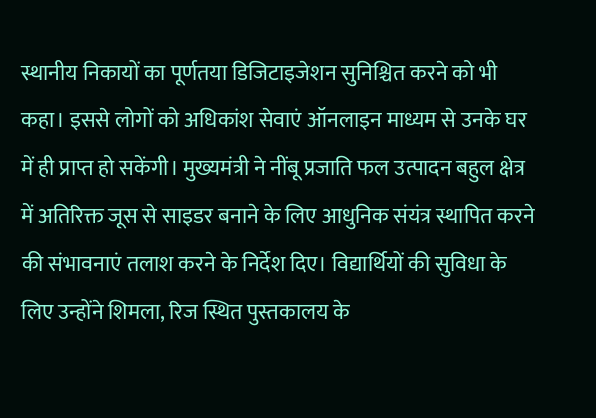स्थानीय निकायों का पूर्णतया डिजिटाइजेशन सुनिश्चित करने को भी कहा। इससे लोगों को अधिकांश सेवाएं ऑनलाइन माध्यम से उनके घर में ही प्राप्त हो सकेंगी। मुख्यमंत्री ने नींबू प्रजाति फल उत्पादन बहुल क्षेत्र में अतिरिक्त जूस से साइडर बनाने के लिए आधुनिक संयंत्र स्थापित करने की संभावनाएं तलाश करने के निर्देश दिए। विद्यार्थियों की सुविधा के लिए उन्होंने शिमला, रिज स्थित पुस्तकालय के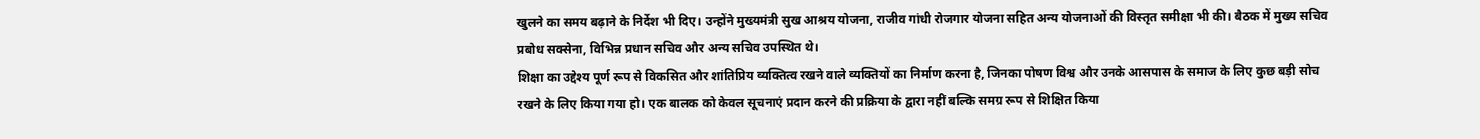खुलने का समय बढ़ाने के निर्देश भी दिए। उन्होंने मुख्यमंत्री सुख आश्रय योजना, राजीव गांधी रोजगार योजना सहित अन्य योजनाओं की विस्तृत समीक्षा भी की। बैठक में मुख्य सचिव प्रबोध सक्सेना, विभिन्न प्रधान सचिव और अन्य सचिव उपस्थित थे।
शिक्षा का उद्देश्य पूर्ण रूप से विकसित और शांतिप्रिय व्यक्तित्व रखने वाले व्यक्तियों का निर्माण करना है, जिनका पोषण विश्व और उनके आसपास के समाज के लिए कुछ बड़ी सोच रखने के लिए किया गया हो। एक बालक को केवल सूचनाएं प्रदान करने की प्रक्रिया के द्वारा नहीं बल्कि समग्र रूप से शिक्षित किया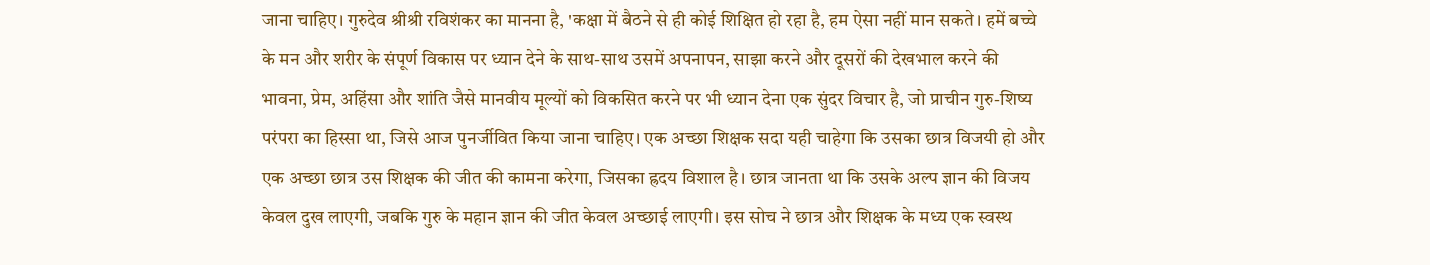जाना चाहिए। गुरुदेव श्रीश्री रविशंकर का मानना है, 'कक्षा में बैठने से ही कोई शिक्षित हो रहा है, हम ऐसा नहीं मान सकते। हमें बच्चे के मन और शरीर के संपूर्ण विकास पर ध्यान देने के साथ-साथ उसमें अपनापन, साझा करने और दूसरों की देखभाल करने की भावना, प्रेम, अहिंसा और शांति जैसे मानवीय मूल्यों को विकसित करने पर भी ध्यान देना एक सुंदर विचार है, जो प्राचीन गुरु-शिष्य परंपरा का हिस्सा था, जिसे आज पुनर्जीवित किया जाना चाहिए। एक अच्छा शिक्षक सदा यही चाहेगा कि उसका छात्र विजयी हो और एक अच्छा छात्र उस शिक्षक की जीत की कामना करेगा, जिसका ह्रदय विशाल है। छात्र जानता था कि उसके अल्प ज्ञान की विजय केवल दुख लाएगी, जबकि गुरु के महान ज्ञान की जीत केवल अच्छाई लाएगी। इस सोच ने छात्र और शिक्षक के मध्य एक स्वस्थ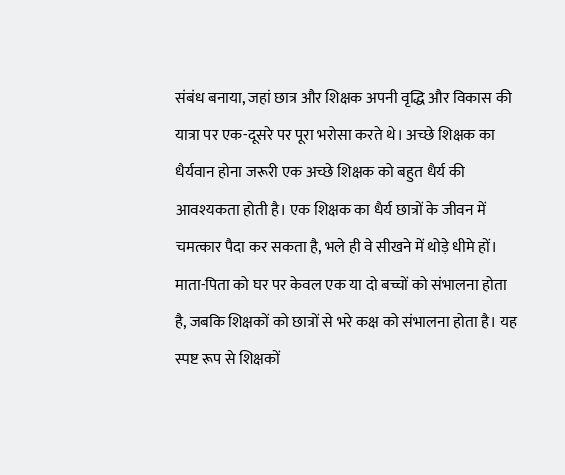संबंध बनाया, जहां छात्र और शिक्षक अपनी वृद्धि और विकास की यात्रा पर एक-दूसरे पर पूरा भरोसा करते थे। अच्छे शिक्षक का धैर्यवान होना जरूरी एक अच्छे शिक्षक को बहुत धैर्य की आवश्यकता होती है। एक शिक्षक का धैर्य छात्रों के जीवन में चमत्कार पैदा कर सकता है, भले ही वे सीखने में थोड़े धीमे हों। माता-पिता को घर पर केवल एक या दो बच्चों को संभालना होता है, जबकि शिक्षकों को छात्रों से भरे कक्ष को संभालना होता है। यह स्पष्ट रूप से शिक्षकों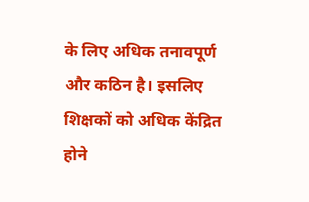के लिए अधिक तनावपूर्ण और कठिन है। इसलिए शिक्षकों को अधिक केंद्रित होने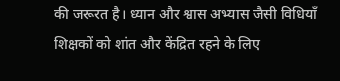की जरूरत है। ध्यान और श्वास अभ्यास जैसी विधियाँ शिक्षकों को शांत और केंद्रित रहने के लिए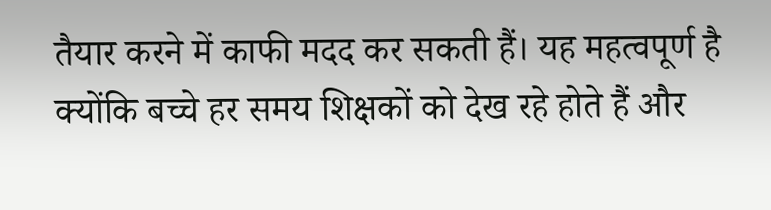तैयार करने में काफी मदद कर सकती हैं। यह महत्वपूर्ण है क्योंकि बच्चे हर समय शिक्षकों को देख रहे होते हैं और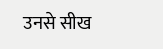उनसे सीख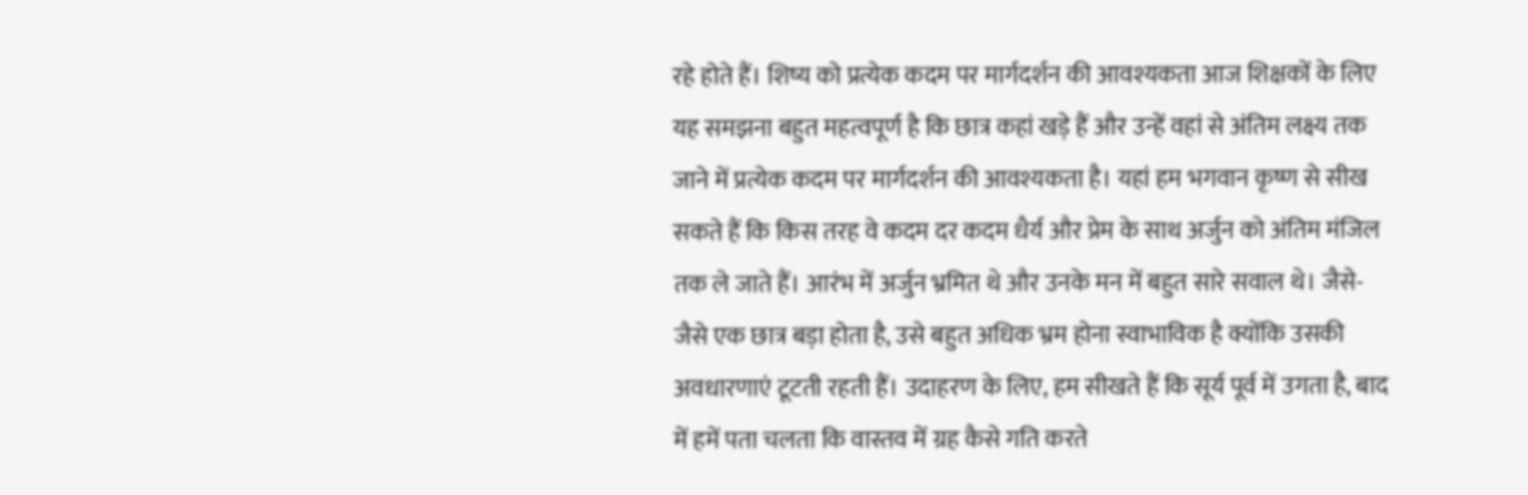रहे होते हैं। शिष्य को प्रत्येक कदम पर मार्गदर्शन की आवश्यकता आज शिक्षकों के लिए यह समझना बहुत महत्वपूर्ण है कि छात्र कहां खड़े हैं और उन्हें वहां से अंतिम लक्ष्य तक जाने में प्रत्येक कदम पर मार्गदर्शन की आवश्यकता है। यहां हम भगवान कृष्ण से सीख सकते हैं कि किस तरह वे कदम दर कदम धैर्य और प्रेम के साथ अर्जुन को अंतिम मंजिल तक ले जाते हैं। आरंभ में अर्जुन भ्रमित थे और उनके मन में बहुत सारे सवाल थे। जैसे-जैसे एक छात्र बड़ा होता है, उसे बहुत अधिक भ्रम होना स्वाभाविक है क्योंकि उसकी अवधारणाएं टूटती रहती हैं। उदाहरण के लिए, हम सीखते हैं कि सूर्य पूर्व में उगता है, बाद में हमें पता चलता कि वास्तव में ग्रह कैसे गति करते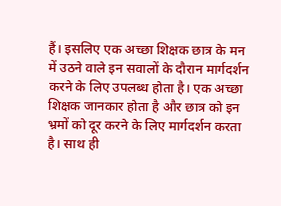हैं। इसलिए एक अच्छा शिक्षक छात्र के मन में उठने वाले इन सवालों के दौरान मार्गदर्शन करने के लिए उपलब्ध होता है। एक अच्छा शिक्षक जानकार होता है और छात्र को इन भ्रमों को दूर करने के लिए मार्गदर्शन करता है। साथ ही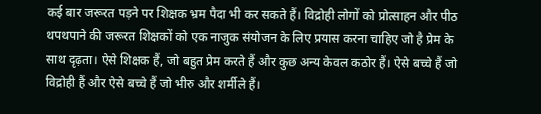कई बार जरूरत पड़ने पर शिक्षक भ्रम पैदा भी कर सकते हैं। विद्रोही लोगों को प्रोत्साहन और पीठ थपथपाने की जरूरत शिक्षकों को एक नाजुक संयोजन के लिए प्रयास करना चाहिए जो है प्रेम के साथ दृढ़ता। ऐसे शिक्षक हैं, जो बहुत प्रेम करते हैं और कुछ अन्य केवल कठोर हैं। ऐसे बच्चे हैं जो विद्रोही हैं और ऐसे बच्चे हैं जो भीरु और शर्मीले हैं।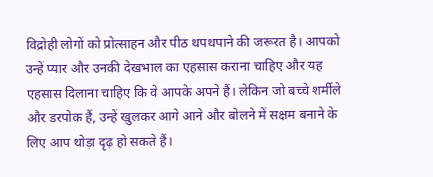विद्रोही लोगों को प्रोत्साहन और पीठ थपथपाने की जरूरत है। आपको उन्हें प्यार और उनकी देखभाल का एहसास कराना चाहिए और यह एहसास दिलाना चाहिए कि वे आपके अपने हैं। लेकिन जो बच्चे शर्मीले और डरपोक हैं, उन्हें खुलकर आगे आने और बोलने में सक्षम बनाने के लिए आप थोड़ा दृढ़ हो सकते हैं।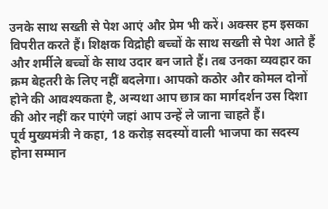उनके साथ सख्ती से पेश आएं और प्रेम भी करें। अक्सर हम इसका विपरीत करते हैं। शिक्षक विद्रोही बच्चों के साथ सख्ती से पेश आते हैं और शर्मीले बच्चों के साथ उदार बन जाते हैं। तब उनका व्यवहार का क्रम बेहतरी के लिए नहीं बदलेगा। आपको कठोर और कोमल दोनों होने की आवश्यकता है, अन्यथा आप छात्र का मार्गदर्शन उस दिशा की ओर नहीं कर पाएंगे जहां आप उन्हें ले जाना चाहते हैं।
पूर्व मुख्यमंत्री ने कहा, 18 करोड़ सदस्यों वाली भाजपा का सदस्य होना सम्मान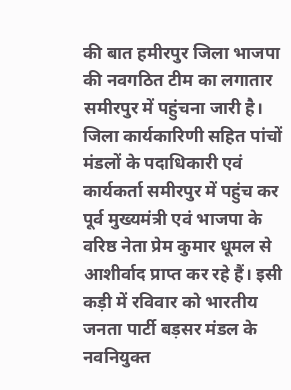की बात हमीरपुर जिला भाजपा की नवगठित टीम का लगातार समीरपुर में पहुंचना जारी है। जिला कार्यकारिणी सहित पांचों मंडलों के पदाधिकारी एवं कार्यकर्ता समीरपुर में पहुंच कर पूर्व मुख्यमंत्री एवं भाजपा के वरिष्ठ नेता प्रेम कुमार धूमल से आशीर्वाद प्राप्त कर रहे हैं। इसी कड़ी में रविवार को भारतीय जनता पार्टी बड़सर मंडल के नवनियुक्त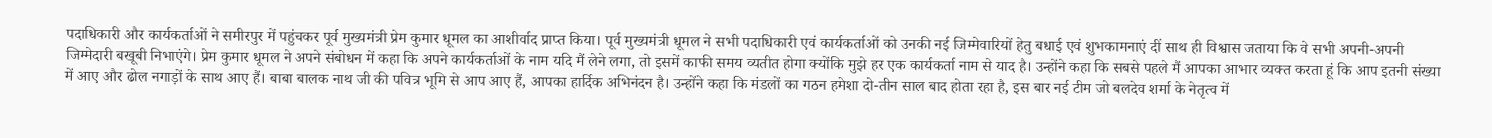पदाधिकारी और कार्यकर्ताओं ने समीरपुर में पहुंचकर पूर्व मुख्यमंत्री प्रेम कुमार धूमल का आशीर्वाद प्राप्त किया। पूर्व मुख्यमंत्री धूमल ने सभी पदाधिकारी एवं कार्यकर्ताओं को उनकी नई जिम्मेवारियों हेतु बधाई एवं शुभकामनाएं दीं साथ ही विश्वास जताया कि वे सभी अपनी-अपनी जिम्मेदारी बखूबी निभाएंगे। प्रेम कुमार धूमल ने अपने संबोधन में कहा कि अपने कार्यकर्ताओं के नाम यदि मैं लेने लगा, तो इसमें काफी समय व्यतीत होगा क्योंकि मुझे हर एक कार्यकर्ता नाम से याद है। उन्होंने कहा कि सबसे पहले मैं आपका आभार व्यक्त करता हूं कि आप इतनी संख्या में आए और ढोल नगाड़ों के साथ आए हैं। बाबा बालक नाथ जी की पवित्र भूमि से आप आए हैं, आपका हार्दिक अभिनंदन है। उन्होंने कहा कि मंडलों का गठन हमेशा दो-तीन साल बाद होता रहा है, इस बार नई टीम जो बलदेव शर्मा के नेतृत्व में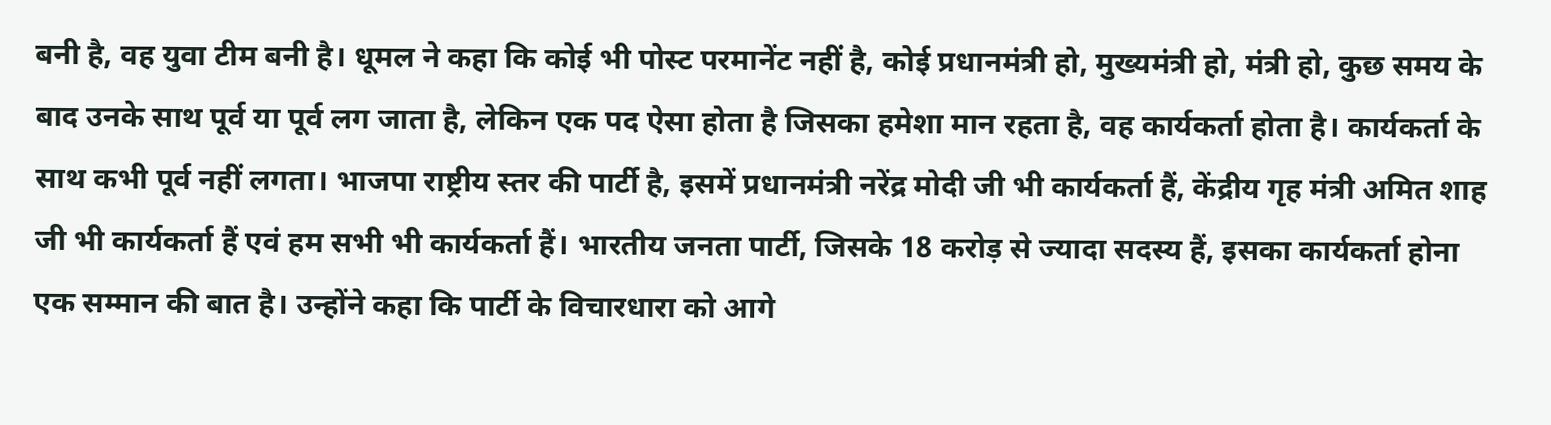बनी है, वह युवा टीम बनी है। धूमल ने कहा कि कोई भी पोस्ट परमानेंट नहीं है, कोई प्रधानमंत्री हो, मुख्यमंत्री हो, मंत्री हो, कुछ समय के बाद उनके साथ पूर्व या पूर्व लग जाता है, लेकिन एक पद ऐसा होता है जिसका हमेशा मान रहता है, वह कार्यकर्ता होता है। कार्यकर्ता के साथ कभी पूर्व नहीं लगता। भाजपा राष्ट्रीय स्तर की पार्टी है, इसमें प्रधानमंत्री नरेंद्र मोदी जी भी कार्यकर्ता हैं, केंद्रीय गृह मंत्री अमित शाह जी भी कार्यकर्ता हैं एवं हम सभी भी कार्यकर्ता हैं। भारतीय जनता पार्टी, जिसके 18 करोड़ से ज्यादा सदस्य हैं, इसका कार्यकर्ता होना एक सम्मान की बात है। उन्होंने कहा कि पार्टी के विचारधारा को आगे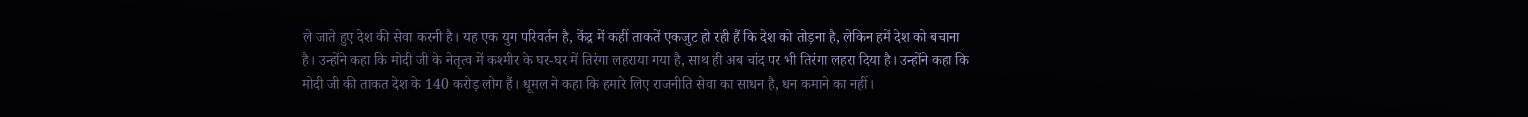ले जाते हुए देश की सेवा करनी है। यह एक युग परिवर्तन है, केंद्र में कहीं ताकतें एकजुट हो रही हैं कि देश को तोड़ना है, लेकिन हमें देश को बचाना है। उन्होंने कहा कि मोदी जी के नेतृत्व में कश्मीर के घर-घर में तिरंगा लहराया गया है, साथ ही अब चांद पर भी तिरंगा लहरा दिया है। उन्होंने कहा कि मोदी जी की ताकत देश के 140 करोड़ लोग हैं। धूमल ने कहा कि हमारे लिए राजनीति सेवा का साधन है, धन कमाने का नहीं।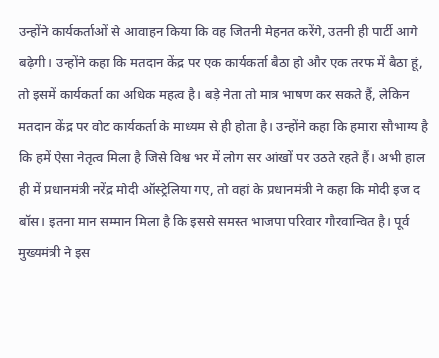उन्होंने कार्यकर्ताओं से आवाहन किया कि वह जितनी मेहनत करेंगे, उतनी ही पार्टी आगे बढ़ेगी। उन्होंने कहा कि मतदान केंद्र पर एक कार्यकर्ता बैठा हो और एक तरफ में बैठा हूं, तो इसमें कार्यकर्ता का अधिक महत्व है। बड़े नेता तो मात्र भाषण कर सकते हैं, लेकिन मतदान केंद्र पर वोट कार्यकर्ता के माध्यम से ही होता है। उन्होंने कहा कि हमारा सौभाग्य है कि हमें ऐसा नेतृत्व मिला है जिसे विश्व भर में लोग सर आंखों पर उठते रहते हैं। अभी हाल ही में प्रधानमंत्री नरेंद्र मोदी ऑस्ट्रेलिया गए, तो वहां के प्रधानमंत्री ने कहा कि मोदी इज द बॉस। इतना मान सम्मान मिला है कि इससे समस्त भाजपा परिवार गौरवान्वित है। पूर्व मुख्यमंत्री ने इस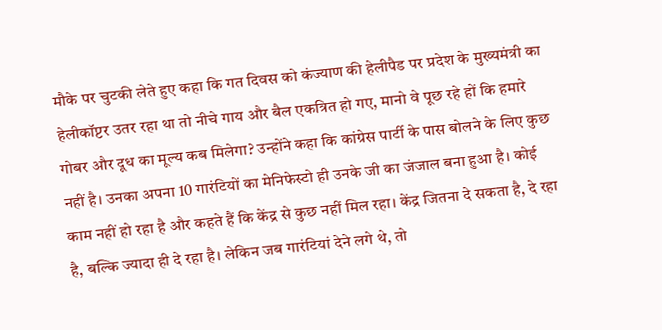मौके पर चुटकी लेते हुए कहा कि गत दिवस को कंज्याण की हेलीपैड पर प्रदेश के मुख्यमंत्री का हेलीकॉप्टर उतर रहा था तो नीचे गाय और बैल एकत्रित हो गए, मानो वे पूछ रहे हों कि हमारे गोबर और दूध का मूल्य कब मिलेगा? उन्होंने कहा कि कांग्रेस पार्टी के पास बोलने के लिए कुछ नहीं है। उनका अपना 10 गारंटियों का मेनिफेस्टो ही उनके जी का जंजाल बना हुआ है। कोई काम नहीं हो रहा है और कहते हैं कि केंद्र से कुछ नहीं मिल रहा। केंद्र जितना दे सकता है, दे रहा है, बल्कि ज्यादा ही दे रहा है। लेकिन जब गारंटियां देने लगे थे, तो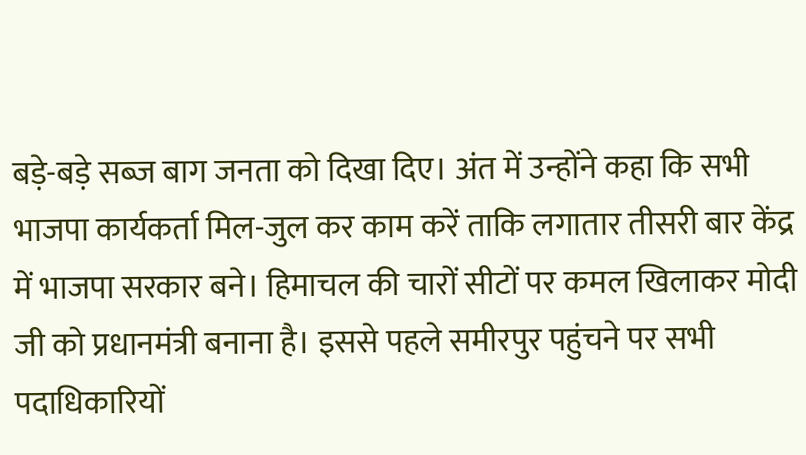बड़े-बड़े सब्ज बाग जनता को दिखा दिए। अंत में उन्होंने कहा कि सभी भाजपा कार्यकर्ता मिल-जुल कर काम करें ताकि लगातार तीसरी बार केंद्र में भाजपा सरकार बने। हिमाचल की चारों सीटों पर कमल खिलाकर मोदी जी को प्रधानमंत्री बनाना है। इससे पहले समीरपुर पहुंचने पर सभी पदाधिकारियों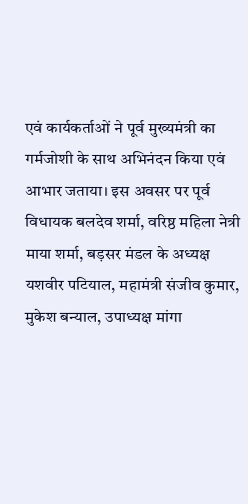एवं कार्यकर्ताओं ने पूर्व मुख्यमंत्री का गर्मजोशी के साथ अभिनंदन किया एवं आभार जताया। इस अवसर पर पूर्व विधायक बलदेव शर्मा, वरिष्ठ महिला नेत्री माया शर्मा, बड़सर मंडल के अध्यक्ष यशवीर पटियाल, महामंत्री संजीव कुमार, मुकेश बन्याल, उपाध्यक्ष मांगा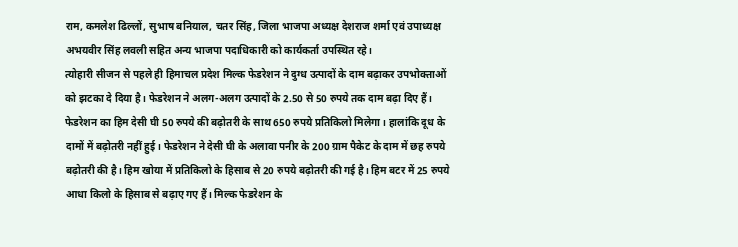राम, कमलेश ढिल्लों, सुभाष बनियाल, चतर सिंह, जिला भाजपा अध्यक्ष देशराज शर्मा एवं उपाध्यक्ष अभयवीर सिंह लवली सहित अन्य भाजपा पदाधिकारी को कार्यकर्ता उपस्थित रहे।
त्योहारी सीजन से पहले ही हिमाचल प्रदेश मिल्क फेडरेशन ने दुग्ध उत्पादों के दाम बढ़ाकर उपभोक्ताओं को झटका दे दिया है। फेडरेशन ने अलग-अलग उत्पादों के 2.50 से 50 रुपये तक दाम बढ़ा दिए हैं। फेडरेशन का हिम देसी घी 50 रुपये की बढ़ोतरी के साथ 650 रुपये प्रतिकिलो मिलेगा। हालांकि दूध के दामों में बढ़ोतरी नहीं हुई। फेडरेशन ने देसी घी के अलावा पनीर के 200 ग्राम पैकेट के दाम में छह रुपये बढ़ोतरी की है। हिम खोया में प्रतिकिलो के हिसाब से 20 रुपये बढ़ोतरी की गई है। हिम बटर में 25 रुपये आधा किलो के हिसाब से बढ़ाए गए हैं। मिल्क फेडरेशन के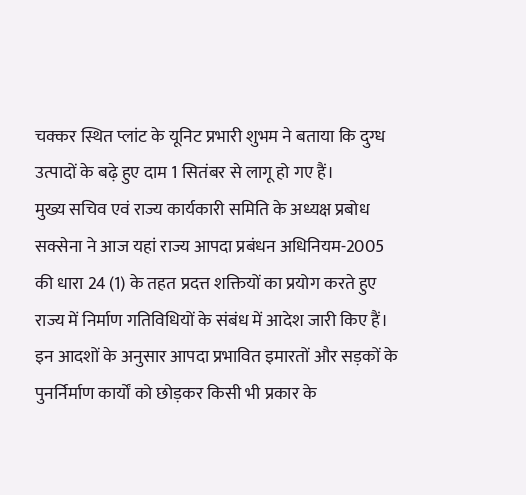चक्कर स्थित प्लांट के यूनिट प्रभारी शुभम ने बताया कि दुग्ध उत्पादों के बढ़े हुए दाम 1 सितंबर से लागू हो गए हैं।
मुख्य सचिव एवं राज्य कार्यकारी समिति के अध्यक्ष प्रबोध सक्सेना ने आज यहां राज्य आपदा प्रबंधन अधिनियम-2005 की धारा 24 (1) के तहत प्रदत्त शक्तियों का प्रयोग करते हुए राज्य में निर्माण गतिविधियों के संबंध में आदेश जारी किए हैं। इन आदशों के अनुसार आपदा प्रभावित इमारतों और सड़कों के पुनर्निर्माण कार्यों को छोड़कर किसी भी प्रकार के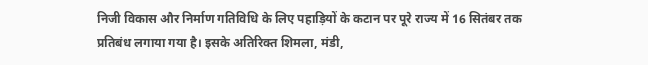निजी विकास और निर्माण गतिविधि के लिए पहाड़ियों के कटान पर पूरे राज्य में 16 सितंबर तक प्रतिबंध लगाया गया है। इसके अतिरिक्त शिमला, मंडी,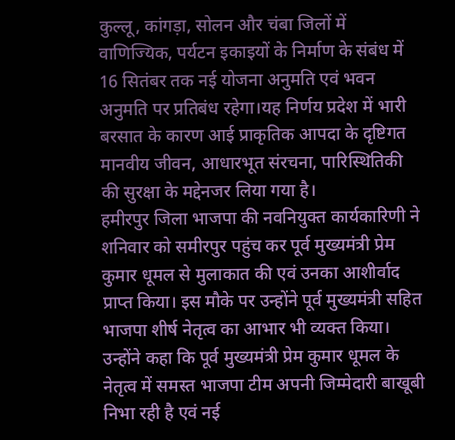कुल्लू, कांगड़ा, सोलन और चंबा जिलों में वाणिज्यिक, पर्यटन इकाइयों के निर्माण के संबंध में 16 सितंबर तक नई योजना अनुमति एवं भवन अनुमति पर प्रतिबंध रहेगा।यह निर्णय प्रदेश में भारी बरसात के कारण आई प्राकृतिक आपदा के दृष्टिगत मानवीय जीवन, आधारभूत संरचना, पारिस्थितिकी की सुरक्षा के मद्देनजर लिया गया है।
हमीरपुर जिला भाजपा की नवनियुक्त कार्यकारिणी ने शनिवार को समीरपुर पहुंच कर पूर्व मुख्यमंत्री प्रेम कुमार धूमल से मुलाकात की एवं उनका आशीर्वाद प्राप्त किया। इस मौके पर उन्होंने पूर्व मुख्यमंत्री सहित भाजपा शीर्ष नेतृत्व का आभार भी व्यक्त किया। उन्होंने कहा कि पूर्व मुख्यमंत्री प्रेम कुमार धूमल के नेतृत्व में समस्त भाजपा टीम अपनी जिम्मेदारी बाखूबी निभा रही है एवं नई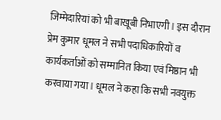जिम्मेदारियां को भी बाखूबी निभाएगी। इस दौरान प्रेम कुमार धूमल ने सभी पदाधिकारियों व कार्यकर्ताओं को सम्मानित किया एवं मिष्ठान भी करवाया गया। धूमल ने कहा कि सभी नवयुक्त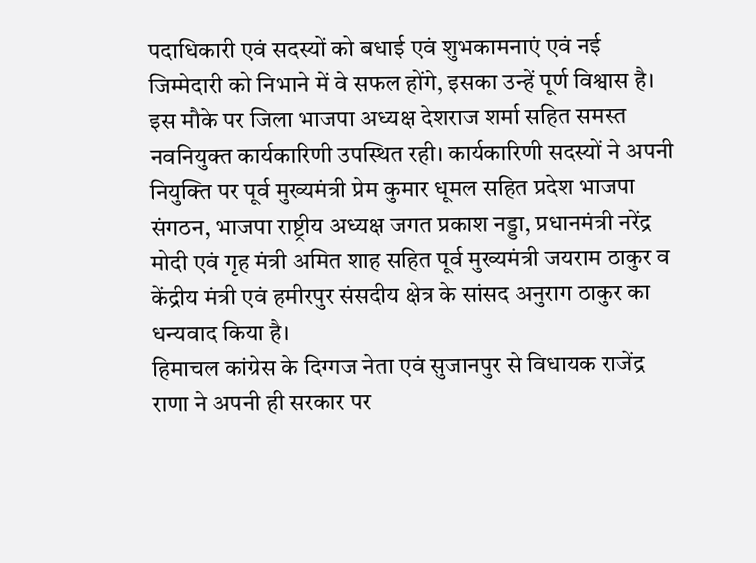पदाधिकारी एवं सदस्यों को बधाई एवं शुभकामनाएं एवं नई जिम्मेदारी को निभाने में वे सफल होंगे, इसका उन्हें पूर्ण विश्वास है। इस मौके पर जिला भाजपा अध्यक्ष देशराज शर्मा सहित समस्त नवनियुक्त कार्यकारिणी उपस्थित रही। कार्यकारिणी सदस्यों ने अपनी नियुक्ति पर पूर्व मुख्यमंत्री प्रेम कुमार धूमल सहित प्रदेश भाजपा संगठन, भाजपा राष्ट्रीय अध्यक्ष जगत प्रकाश नड्डा, प्रधानमंत्री नरेंद्र मोदी एवं गृह मंत्री अमित शाह सहित पूर्व मुख्यमंत्री जयराम ठाकुर व केंद्रीय मंत्री एवं हमीरपुर संसदीय क्षेत्र के सांसद अनुराग ठाकुर का धन्यवाद किया है।
हिमाचल कांग्रेस के दिग्गज नेता एवं सुजानपुर से विधायक राजेंद्र राणा ने अपनी ही सरकार पर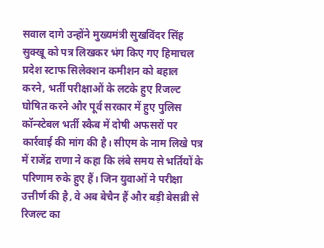सवाल दागे उन्होंने मुख्यमंत्री सुखविंदर सिंह सुक्खू को पत्र लिखकर भंग किए गए हिमाचल प्रदेश स्टाफ सिलेक्शन कमीशन को बहाल करने, भर्ती परीक्षाओं के लटके हुए रिजल्ट घोषित करने और पूर्व सरकार में हुए पुलिस कॉन्स्टेबल भर्ती स्कैब में दोषी अफसरों पर कार्रवाई की मांग की है। सीएम के नाम लिखे पत्र में राजेंद्र राणा ने कहा कि लंबे समय से भर्तियों के परिणाम रुके हुए हैं। जिन युवाओं ने परीक्षा उत्तीर्ण की है, वे अब बेचैन हैं और बड़ी बेसब्री से रिजल्ट का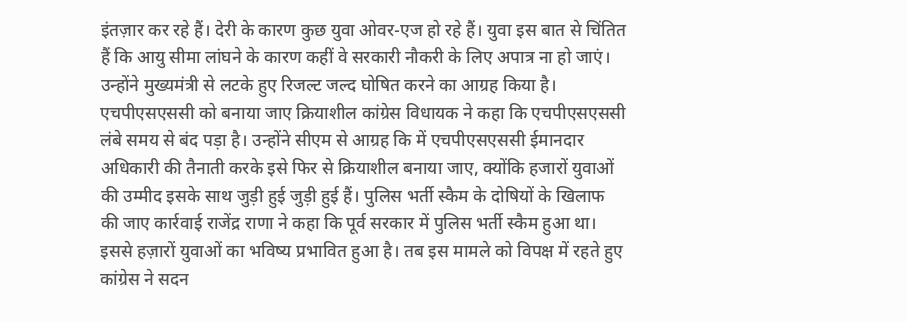इंतज़ार कर रहे हैं। देरी के कारण कुछ युवा ओवर-एज हो रहे हैं। युवा इस बात से चिंतित हैं कि आयु सीमा लांघने के कारण कहीं वे सरकारी नौकरी के लिए अपात्र ना हो जाएं। उन्होंने मुख्यमंत्री से लटके हुए रिजल्ट जल्द घोषित करने का आग्रह किया है। एचपीएसएससी को बनाया जाए क्रियाशील कांग्रेस विधायक ने कहा कि एचपीएसएससी लंबे समय से बंद पड़ा है। उन्होंने सीएम से आग्रह कि में एचपीएसएससी ईमानदार अधिकारी की तैनाती करके इसे फिर से क्रियाशील बनाया जाए, क्योंकि हजारों युवाओं की उम्मीद इसके साथ जुड़ी हुई जुड़ी हुई हैं। पुलिस भर्ती स्कैम के दोषियों के खिलाफ की जाए कार्रवाई राजेंद्र राणा ने कहा कि पूर्व सरकार में पुलिस भर्ती स्कैम हुआ था। इससे हज़ारों युवाओं का भविष्य प्रभावित हुआ है। तब इस मामले को विपक्ष में रहते हुए कांग्रेस ने सदन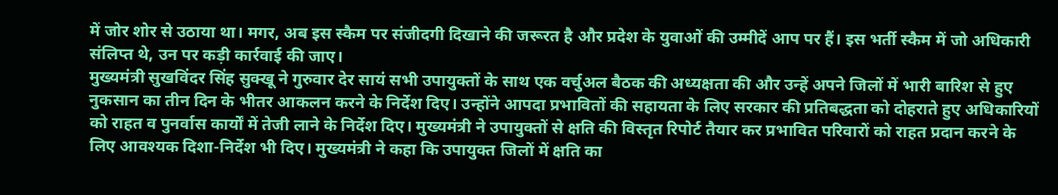में जोर शोर से उठाया था। मगर, अब इस स्कैम पर संजीदगी दिखाने की जरूरत है और प्रदेश के युवाओं की उम्मीदें आप पर हैं। इस भर्ती स्कैम में जो अधिकारी संलिप्त थे, उन पर कड़ी कार्रवाई की जाए।
मुख्यमंत्री सुखविंदर सिंह सुक्खू ने गुरुवार देर सायं सभी उपायुक्तों के साथ एक वर्चुअल बैठक की अध्यक्षता की और उन्हें अपने जिलों में भारी बारिश से हुए नुकसान का तीन दिन के भीतर आकलन करने के निर्देश दिए। उन्होंने आपदा प्रभावितों की सहायता के लिए सरकार की प्रतिबद्धता को दोहराते हुए अधिकारियों को राहत व पुनर्वास कार्यों में तेजी लाने के निर्देश दिए। मुख्यमंत्री ने उपायुक्तों से क्षति की विस्तृत रिपोर्ट तैयार कर प्रभावित परिवारों को राहत प्रदान करने के लिए आवश्यक दिशा-निर्देश भी दिए। मुख्यमंत्री ने कहा कि उपायुक्त जिलों में क्षति का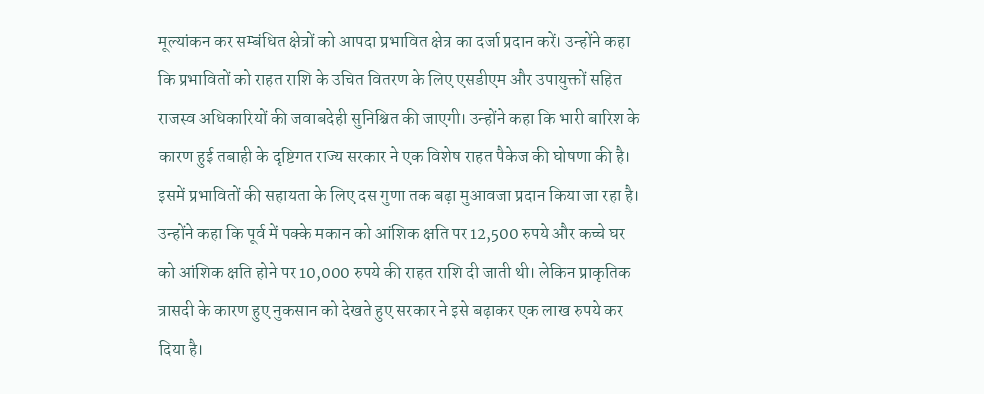मूल्यांकन कर सम्बंधित क्षेत्रों को आपदा प्रभावित क्षेत्र का दर्जा प्रदान करें। उन्होंने कहा कि प्रभावितों को राहत राशि के उचित वितरण के लिए एसडीएम और उपायुक्तों सहित राजस्व अधिकारियों की जवाबदेही सुनिश्चित की जाएगी। उन्होंने कहा कि भारी बारिश के कारण हुई तबाही के दृष्टिगत राज्य सरकार ने एक विशेष राहत पैकेज की घोषणा की है। इसमें प्रभावितों की सहायता के लिए दस गुणा तक बढ़ा मुआवजा प्रदान किया जा रहा है। उन्होंने कहा कि पूर्व में पक्के मकान को आंशिक क्षति पर 12,500 रुपये और कच्चे घर को आंशिक क्षति होने पर 10,000 रुपये की राहत राशि दी जाती थी। लेकिन प्राकृतिक त्रासदी के कारण हुए नुकसान को देखते हुए सरकार ने इसे बढ़ाकर एक लाख रुपये कर दिया है।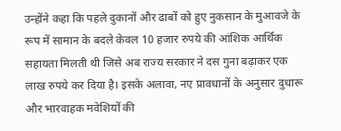उन्होंने कहा कि पहले दुकानों और ढाबों को हुए नुकसान के मुआवजे के रूप में सामान के बदले केवल 10 हजार रुपये की आंशिक आर्थिक सहायता मिलती थी जिसे अब राज्य सरकार ने दस गुना बढ़ाकर एक लाख रुपये कर दिया है। इसके अलावा, नए प्रावधानों के अनुसार दुधारू और भारवाहक मवेशियों की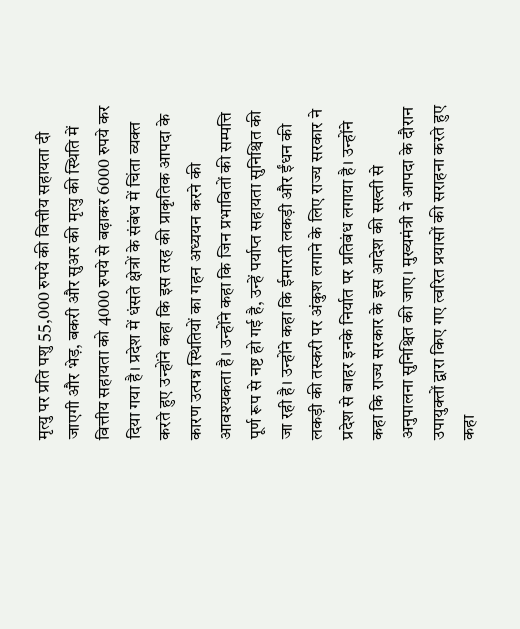मृत्यु पर प्रति पशु 55,000 रुपये की वित्तीय सहायता दी जाएगी और भेड़, बकरी और सुअर की मृत्यु की स्थिति में वित्तीय सहायता को 4000 रुपये से बढ़ाकर 6000 रुपये कर दिया गया है। प्रदेश में धंसते क्षेत्रों के संबंध में चिंता व्यक्त करते हुए उन्होंने कहा कि इस तरह की प्राकृतिक आपदा के कारण उत्पन्न स्थितियों का गहन अध्ययन करने की आवश्यकता है। उन्होंने कहा कि जिन प्रभावितों की सम्पत्ति पूर्ण रूप से नष्ट हो गई है, उन्हें पर्याप्त सहायता सुनिश्चित की जा रही है। उन्होंने कहा कि ईमारती लकड़ी और ईंधन की लकड़ी की तस्करी पर अंकुश लगाने के लिए राज्य सरकार ने प्रदेश से बाहर इनके निर्यात पर प्रतिबंध लगाया है। उन्होंने कहा कि राज्य सरकार के इस आदेश की सख्ती से अनुपालना सुनिश्चित की जाए। मुख्यमंत्री ने आपदा के दौरान उपायुक्तों द्वारा किए गए त्वरित प्रयासों की सराहना करते हुए कहा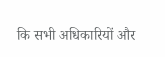कि सभी अधिकारियों और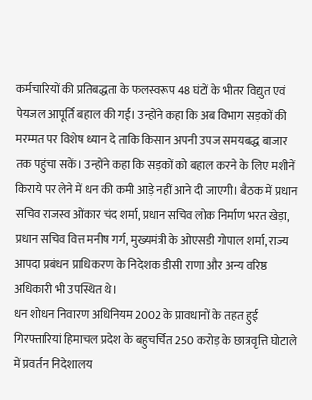कर्मचारियों की प्रतिबद्धता के फलस्वरूप 48 घंटों के भीतर विद्युत एवं पेयजल आपूर्ति बहाल की गई। उन्होंने कहा कि अब विभाग सड़कों की मरम्मत पर विशेष ध्यान दे ताकि किसान अपनी उपज समयबद्ध बाजार तक पहुंचा सकें। उन्होंने कहा कि सड़कों को बहाल करने के लिए मशीनें किराये पर लेने में धन की कमी आड़े नहीं आने दी जाएगी। बैठक में प्रधान सचिव राजस्व ओंकार चंद शर्मा, प्रधान सचिव लोक निर्माण भरत खेड़ा, प्रधान सचिव वित्त मनीष गर्ग, मुख्यमंत्री के ओएसडी गोपाल शर्मा, राज्य आपदा प्रबंधन प्राधिकरण के निदेशक डीसी राणा और अन्य वरिष्ठ अधिकारी भी उपस्थित थे।
धन शोधन निवारण अधिनियम 2002 के प्रावधानों के तहत हुई गिरफ्तारियां हिमाचल प्रदेश के बहुचर्चित 250 करोड़ के छात्रवृत्ति घोटाले में प्रवर्तन निदेशालय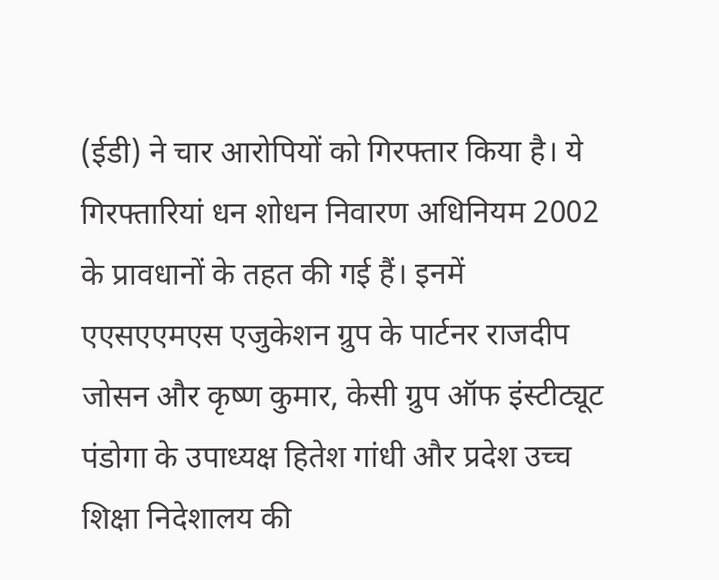(ईडी) ने चार आरोपियों को गिरफ्तार किया है। ये गिरफ्तारियां धन शोधन निवारण अधिनियम 2002 के प्रावधानों के तहत की गई हैं। इनमें एएसएएमएस एजुकेशन ग्रुप के पार्टनर राजदीप जोसन और कृष्ण कुमार, केसी ग्रुप ऑफ इंस्टीट्यूट पंडोगा के उपाध्यक्ष हितेश गांधी और प्रदेश उच्च शिक्षा निदेशालय की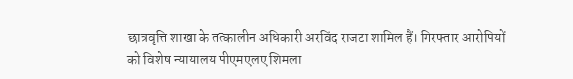छात्रवृत्ति शाखा के तत्कालीन अधिकारी अरविंद राजटा शामिल हैं। गिरफ्तार आरोपियों को विशेष न्यायालय पीएमएलए शिमला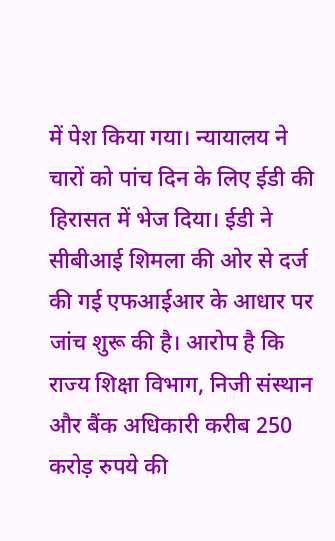में पेश किया गया। न्यायालय ने चारों को पांच दिन के लिए ईडी की हिरासत में भेज दिया। ईडी ने सीबीआई शिमला की ओर से दर्ज की गई एफआईआर के आधार पर जांच शुरू की है। आरोप है कि राज्य शिक्षा विभाग, निजी संस्थान और बैंक अधिकारी करीब 250 करोड़ रुपये की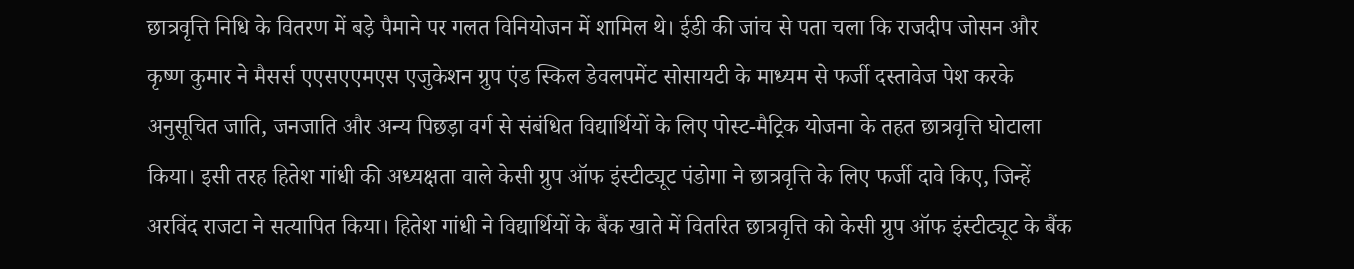छात्रवृत्ति निधि के वितरण में बड़े पैमाने पर गलत विनियोजन में शामिल थे। ईडी की जांच से पता चला कि राजदीप जोसन और कृष्ण कुमार ने मैसर्स एएसएएमएस एजुकेशन ग्रुप एंड स्किल डेवलपमेंट सोसायटी के माध्यम से फर्जी दस्तावेज पेश करके अनुसूचित जाति, जनजाति और अन्य पिछड़ा वर्ग से संबंधित विद्यार्थियों के लिए पोस्ट-मैट्रिक योजना के तहत छात्रवृत्ति घोटाला किया। इसी तरह हितेश गांधी की अध्यक्षता वाले केसी ग्रुप ऑफ इंस्टीट्यूट पंडोगा ने छात्रवृत्ति के लिए फर्जी दावे किए, जिन्हें अरविंद राजटा ने सत्यापित किया। हितेश गांधी ने विद्यार्थियों के बैंक खाते में वितरित छात्रवृत्ति को केसी ग्रुप ऑफ इंस्टीट्यूट के बैंक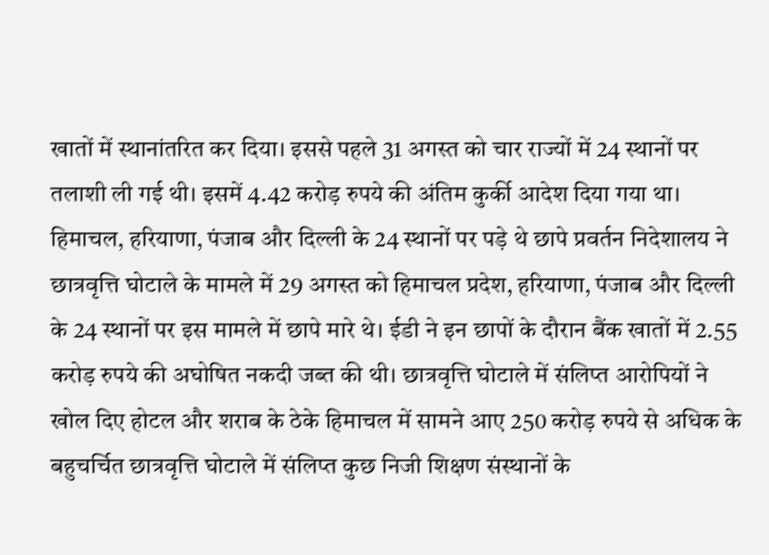खातों में स्थानांतरित कर दिया। इससे पहले 31 अगस्त को चार राज्यों में 24 स्थानों पर तलाशी ली गई थी। इसमें 4.42 करोड़ रुपये की अंतिम कुर्की आदेश दिया गया था। हिमाचल, हरियाणा, पंजाब और दिल्ली के 24 स्थानों पर पड़े थे छापे प्रवर्तन निदेशालय ने छात्रवृत्ति घोटाले के मामले में 29 अगस्त को हिमाचल प्रदेश, हरियाणा, पंजाब और दिल्ली के 24 स्थानों पर इस मामले में छापे मारे थे। ईडी ने इन छापों के दौरान बैंक खातों में 2.55 करोड़ रुपये की अघोषित नकदी जब्त की थी। छात्रवृत्ति घोटाले में संलिप्त आरोपियों ने खोल दिए होटल और शराब के ठेके हिमाचल में सामने आए 250 करोड़ रुपये से अधिक के बहुचर्चित छात्रवृत्ति घोटाले में संलिप्त कुछ निजी शिक्षण संस्थानों के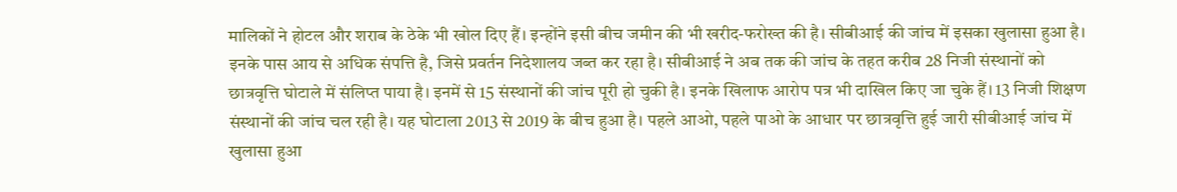मालिकों ने होटल और शराब के ठेके भी खोल दिए हैं। इन्होंने इसी बीच जमीन की भी खरीद-फरोख्त की है। सीबीआई की जांच में इसका खुलासा हुआ है। इनके पास आय से अधिक संपत्ति है, जिसे प्रवर्तन निदेशालय जब्त कर रहा है। सीबीआई ने अब तक की जांच के तहत करीब 28 निजी संस्थानों को छात्रवृत्ति घोटाले में संलिप्त पाया है। इनमें से 15 संस्थानों की जांच पूरी हो चुकी है। इनके खिलाफ आरोप पत्र भी दाखिल किए जा चुके हैं। 13 निजी शिक्षण संस्थानों की जांच चल रही है। यह घोटाला 2013 से 2019 के बीच हुआ है। पहले आओ, पहले पाओ के आधार पर छात्रवृत्ति हुई जारी सीबीआई जांच में खुलासा हुआ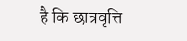है कि छात्रवृत्ति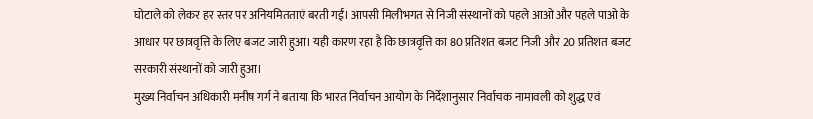घोटाले को लेकर हर स्तर पर अनियमितताएं बरती गईं। आपसी मिलीभगत से निजी संस्थानों को पहले आओ और पहले पाओ के आधार पर छात्रवृत्ति के लिए बजट जारी हुआ। यही कारण रहा है कि छात्रवृत्ति का 80 प्रतिशत बजट निजी और 20 प्रतिशत बजट सरकारी संस्थानों को जारी हुआ।
मुख्य निर्वाचन अधिकारी मनीष गर्ग ने बताया कि भारत निर्वाचन आयोग के निर्देशानुसार निर्वाचक नामावली को शुद्ध एवं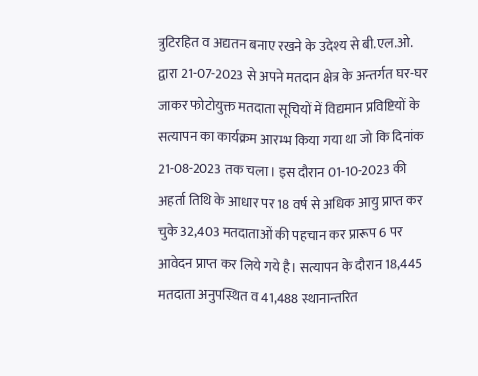त्रुटिरहित व अद्यतन बनाए रखने के उदेश्य से बी.एल.ओ. द्वारा 21-07-2023 से अपने मतदान क्षेत्र के अन्तर्गत घर-घर जाकर फोटोयुक्त मतदाता सूचियों में विद्यमान प्रविष्टियों के सत्यापन का कार्यक्रम आरम्भ किया गया था जो कि दिनांक 21-08-2023 तक चला। इस दौरान 01-10-2023 की अहर्ता तिथि के आधार पर 18 वर्ष से अधिक आयु प्राप्त कर चुके 32,403 मतदाताओं की पहचान कर प्रारूप 6 पर आवेदन प्राप्त कर लिये गये है। सत्यापन के दौरान 18,445 मतदाता अनुपस्थित व 41,488 स्थानान्तरित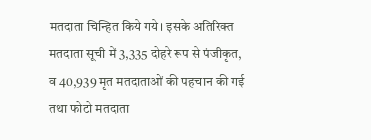मतदाता चिन्हित किये गये। इसके अतिरिक्त मतदाता सूची में 3,335 दोहरे रूप से पंजीकृत, व 40,939 मृत मतदाताओं की पहचान की गई तथा फोटो मतदाता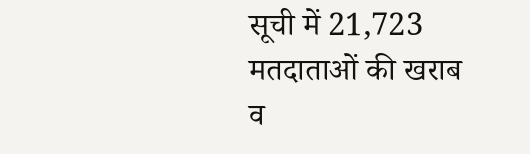सूची में 21,723 मतदाताओं की खराब व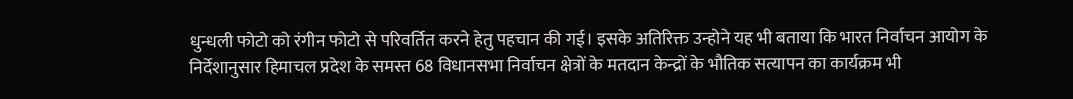धुन्धली फोटो को रंगीन फोटो से परिवर्तित करने हेतु पहचान की गई। इसके अतिरिक्त उन्होने यह भी बताया कि भारत निर्वाचन आयोग के निर्देशानुसार हिमाचल प्रदेश के समस्त 68 विधानसभा निर्वाचन क्षेत्रों के मतदान केन्द्रों के भौतिक सत्यापन का कार्यक्रम भी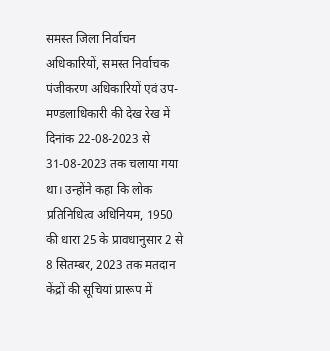समस्त जिला निर्वाचन अधिकारियों, समस्त निर्वाचक पंजीकरण अधिकारियों एवं उप-मण्डलाधिकारी की देख रेख में दिनांक 22-08-2023 से 31-08-2023 तक चलाया गया था। उन्होंने कहा कि लोक प्रतिनिधित्व अधिनियम, 1950 की धारा 25 के प्रावधानुसार 2 से 8 सितम्बर, 2023 तक मतदान केंद्रों की सूचियां प्रारूप में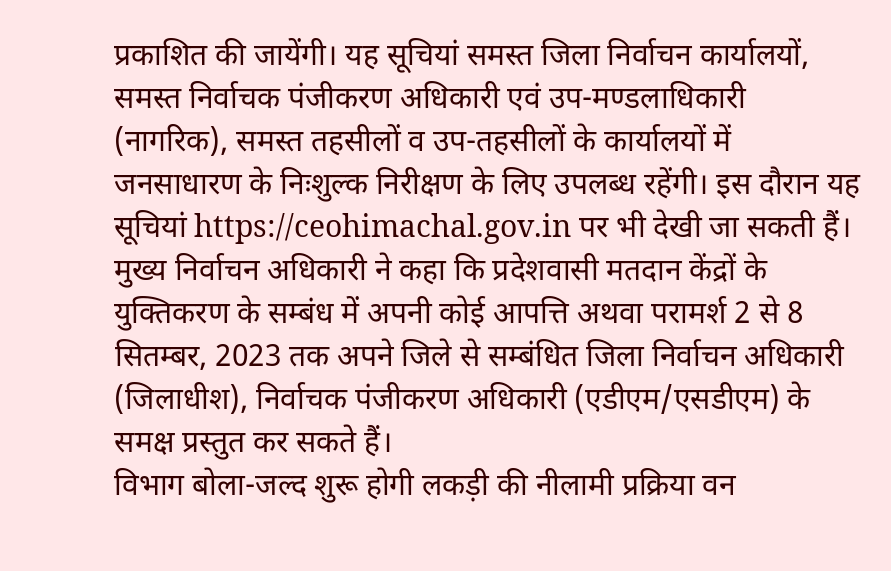प्रकाशित की जायेंगी। यह सूचियां समस्त जिला निर्वाचन कार्यालयों, समस्त निर्वाचक पंजीकरण अधिकारी एवं उप-मण्डलाधिकारी (नागरिक), समस्त तहसीलों व उप-तहसीलों के कार्यालयों में जनसाधारण के निःशुल्क निरीक्षण के लिए उपलब्ध रहेंगी। इस दौरान यह सूचियां https://ceohimachal.gov.in पर भी देखी जा सकती हैं। मुख्य निर्वाचन अधिकारी ने कहा कि प्रदेशवासी मतदान केंद्रों के युक्तिकरण के सम्बंध में अपनी कोई आपत्ति अथवा परामर्श 2 से 8 सितम्बर, 2023 तक अपने जिले से सम्बंधित जिला निर्वाचन अधिकारी (जिलाधीश), निर्वाचक पंजीकरण अधिकारी (एडीएम/एसडीएम) के समक्ष प्रस्तुत कर सकते हैं।
विभाग बोला-जल्द शुरू होगी लकड़ी की नीलामी प्रक्रिया वन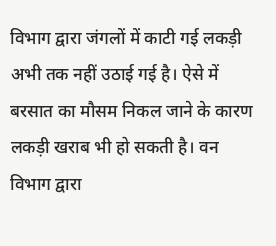विभाग द्वारा जंगलों में काटी गई लकड़ी अभी तक नहीं उठाई गई है। ऐसे में बरसात का मौसम निकल जाने के कारण लकड़ी खराब भी हो सकती है। वन विभाग द्वारा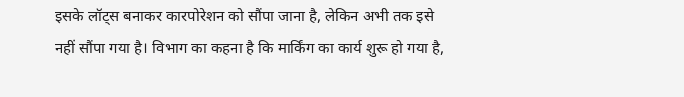इसके लॉट्स बनाकर कारपोरेशन को सौंपा जाना है, लेकिन अभी तक इसे नहीं सौंपा गया है। विभाग का कहना है कि मार्किंग का कार्य शुरू हो गया है,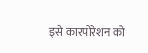इसे कारपोरेशन को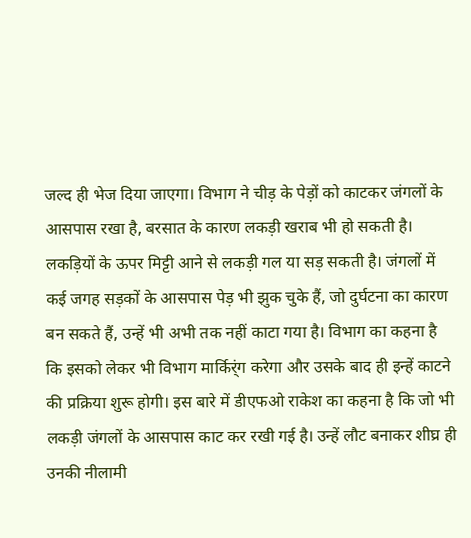जल्द ही भेज दिया जाएगा। विभाग ने चीड़ के पेड़ों को काटकर जंगलों के आसपास रखा है, बरसात के कारण लकड़ी खराब भी हो सकती है। लकड़ियों के ऊपर मिट्टी आने से लकड़ी गल या सड़ सकती है। जंगलों में कई जगह सड़कों के आसपास पेड़ भी झुक चुके हैं, जो दुर्घटना का कारण बन सकते हैं, उन्हें भी अभी तक नहीं काटा गया है। विभाग का कहना है कि इसको लेकर भी विभाग मार्किर्ंग करेगा और उसके बाद ही इन्हें काटने की प्रक्रिया शुरू होगी। इस बारे में डीएफओ राकेश का कहना है कि जो भी लकड़ी जंगलों के आसपास काट कर रखी गई है। उन्हें लौट बनाकर शीघ्र ही उनकी नीलामी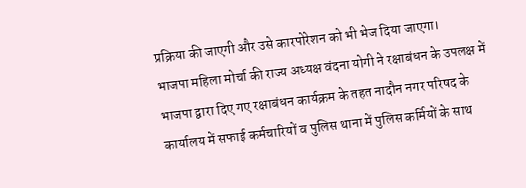प्रक्रिया की जाएगी और उसे कारपोरेशन को भी भेज दिया जाएगा।
भाजपा महिला मोर्चा की राज्य अध्यक्ष वंदना योगी ने रक्षाबंधन के उपलक्ष में भाजपा द्वारा दिए गए रक्षाबंधन कार्यक्रम के तहत नादौन नगर परिषद के कार्यालय में सफाई कर्मचारियों व पुलिस थाना में पुलिस कर्मियों के साथ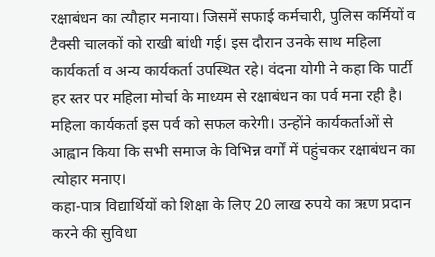रक्षाबंधन का त्यौहार मनाया। जिसमें सफाई कर्मचारी, पुलिस कर्मियों व टैक्सी चालकों को राखी बांधी गई। इस दौरान उनके साथ महिला कार्यकर्ता व अन्य कार्यकर्ता उपस्थित रहे। वंदना योगी ने कहा कि पार्टी हर स्तर पर महिला मोर्चा के माध्यम से रक्षाबंधन का पर्व मना रही है। महिला कार्यकर्ता इस पर्व को सफल करेगी। उन्होंने कार्यकर्ताओं से आह्वान किया कि सभी समाज के विभिन्न वर्गों में पहुंचकर रक्षाबंधन का त्योहार मनाए।
कहा-पात्र विद्यार्थियों को शिक्षा के लिए 20 लाख रुपये का ऋण प्रदान करने की सुविधा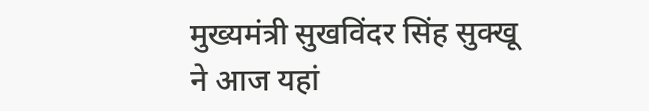मुख्यमंत्री सुखविंदर सिंह सुक्खू ने आज यहां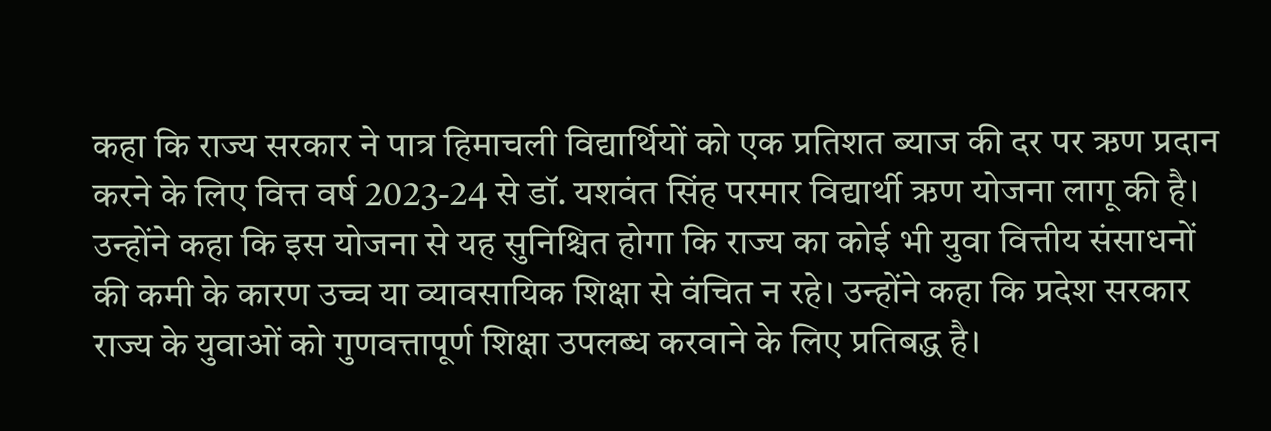कहा कि राज्य सरकार ने पात्र हिमाचली विद्यार्थियों को एक प्रतिशत ब्याज की दर पर ऋण प्रदान करने के लिए वित्त वर्ष 2023-24 से डॉ. यशवंत सिंह परमार विद्यार्थी ऋण योजना लागू की है। उन्होंने कहा कि इस योजना से यह सुनिश्चित होगा कि राज्य का कोई भी युवा वित्तीय संसाधनों की कमी के कारण उच्च या व्यावसायिक शिक्षा से वंचित न रहे। उन्होंने कहा कि प्रदेश सरकार राज्य के युवाओं को गुणवत्तापूर्ण शिक्षा उपलब्ध करवाने के लिए प्रतिबद्ध है।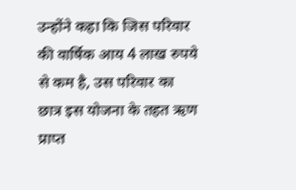उन्होंने कहा कि जिस परिवार की वार्षिक आय 4 लाख रुपये से कम है, उस परिवार का छात्र इस योजना के तहत ऋण प्राप्त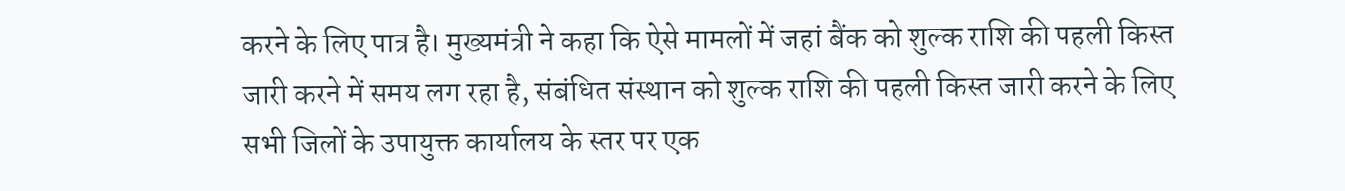करने के लिए पात्र है। मुख्यमंत्री ने कहा कि ऐसे मामलों में जहां बैंक को शुल्क राशि की पहली किस्त जारी करने में समय लग रहा है, संबंधित संस्थान को शुल्क राशि की पहली किस्त जारी करने के लिए सभी जिलों के उपायुक्त कार्यालय के स्तर पर एक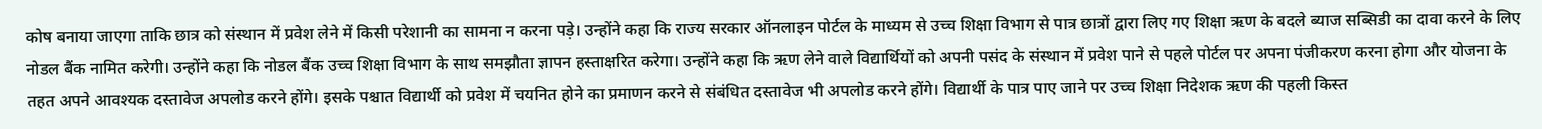कोष बनाया जाएगा ताकि छात्र को संस्थान में प्रवेश लेने में किसी परेशानी का सामना न करना पड़े। उन्होंने कहा कि राज्य सरकार ऑनलाइन पोर्टल के माध्यम से उच्च शिक्षा विभाग से पात्र छात्रों द्वारा लिए गए शिक्षा ऋण के बदले ब्याज सब्सिडी का दावा करने के लिए नोडल बैंक नामित करेगी। उन्होंने कहा कि नोडल बैंक उच्च शिक्षा विभाग के साथ समझौता ज्ञापन हस्ताक्षरित करेगा। उन्होंने कहा कि ऋण लेने वाले विद्यार्थियों को अपनी पसंद के संस्थान में प्रवेश पाने से पहले पोर्टल पर अपना पंजीकरण करना होगा और योजना के तहत अपने आवश्यक दस्तावेज अपलोड करने होंगे। इसके पश्चात विद्यार्थी को प्रवेश में चयनित होने का प्रमाणन करने से संबंधित दस्तावेज भी अपलोड करने होंगे। विद्यार्थी के पात्र पाए जाने पर उच्च शिक्षा निदेशक ऋण की पहली किस्त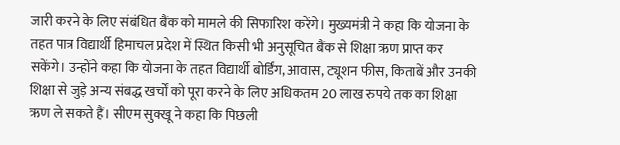जारी करने के लिए संबंधित बैंक को मामले की सिफारिश करेंगे। मुख्यमंत्री ने कहा कि योजना के तहत पात्र विद्यार्थी हिमाचल प्रदेश में स्थित किसी भी अनुसूचित बैंक से शिक्षा ऋण प्राप्त कर सकेंगे। उन्होंने कहा कि योजना के तहत विद्यार्थी बोर्डिंग, आवास, ट्यूशन फीस, किताबें और उनकी शिक्षा से जुड़े अन्य संबद्ध खर्चों को पूरा करने के लिए अधिकतम 20 लाख रुपये तक का शिक्षा ऋण ले सकते हैं। सीएम सुक्खू ने कहा कि पिछली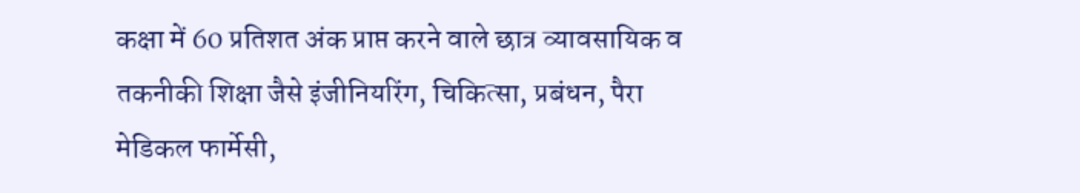कक्षा में 60 प्रतिशत अंक प्राप्त करने वाले छात्र व्यावसायिक व तकनीकी शिक्षा जैसे इंजीनियरिंग, चिकित्सा, प्रबंधन, पैरा मेडिकल फार्मेसी,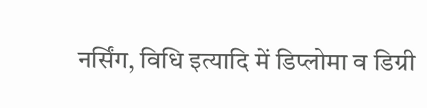नर्सिंग, विधि इत्यादि में डिप्लोमा व डिग्री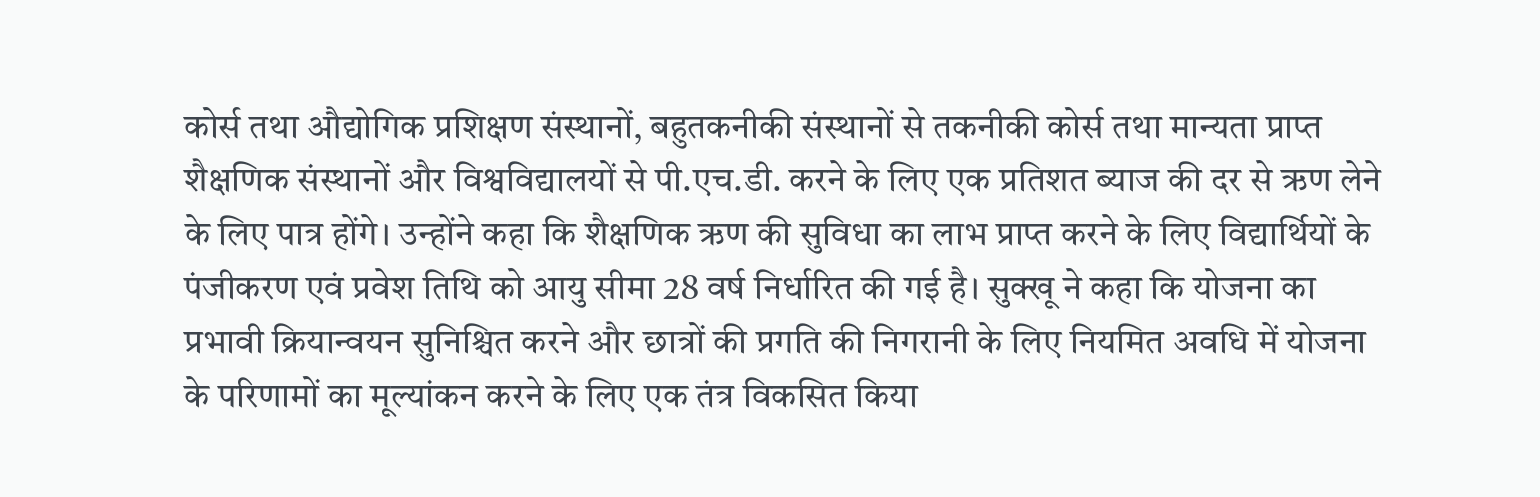कोर्स तथा औद्योगिक प्रशिक्षण संस्थानों, बहुतकनीकी संस्थानों से तकनीकी कोर्स तथा मान्यता प्राप्त शैक्षणिक संस्थानों और विश्वविद्यालयों से पी.एच.डी. करने के लिए एक प्रतिशत ब्याज की दर से ऋण लेने के लिए पात्र होंगे। उन्होंने कहा कि शैक्षणिक ऋण की सुविधा का लाभ प्राप्त करने के लिए विद्यार्थियों के पंजीकरण एवं प्रवेश तिथि को आयु सीमा 28 वर्ष निर्धारित की गई है। सुक्खू ने कहा कि योजना का प्रभावी क्रियान्वयन सुनिश्चित करने और छात्रों की प्रगति की निगरानी के लिए नियमित अवधि में योजना के परिणामों का मूल्यांकन करने के लिए एक तंत्र विकसित किया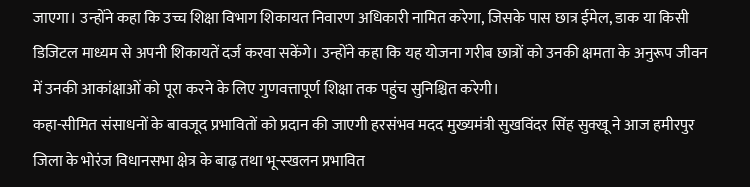जाएगा। उन्होंने कहा कि उच्च शिक्षा विभाग शिकायत निवारण अधिकारी नामित करेगा, जिसके पास छात्र ईमेल, डाक या किसी डिजिटल माध्यम से अपनी शिकायतें दर्ज करवा सकेंगे। उन्होंने कहा कि यह योजना गरीब छात्रों को उनकी क्षमता के अनुरूप जीवन में उनकी आकांक्षाओं को पूरा करने के लिए गुणवत्तापूर्ण शिक्षा तक पहुंच सुनिश्चित करेगी।
कहा-सीमित संसाधनों के बावजूद प्रभावितों को प्रदान की जाएगी हरसंभव मदद मुख्यमंत्री सुखविंदर सिंह सुक्खू ने आज हमीरपुर जिला के भोरंज विधानसभा क्षेत्र के बाढ़ तथा भू-स्खलन प्रभावित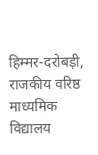हिम्मर-दरोबड़ी, राजकीय वरिष्ठ माध्यमिक विद्यालय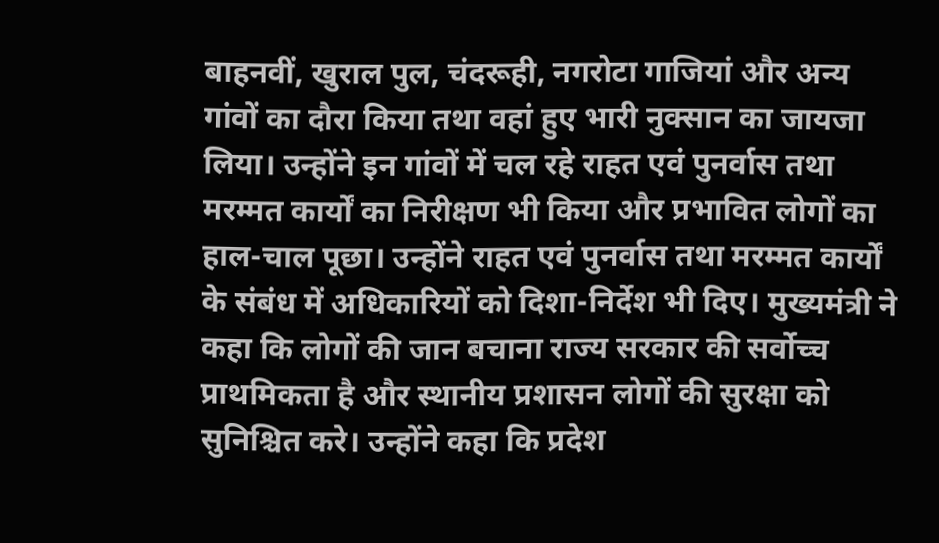बाहनवीं, खुराल पुल, चंदरूही, नगरोटा गाजियां और अन्य गांवों का दौरा किया तथा वहां हुए भारी नुक्सान का जायजा लिया। उन्होंने इन गांवों में चल रहे राहत एवं पुनर्वास तथा मरम्मत कार्यों का निरीक्षण भी किया और प्रभावित लोगों का हाल-चाल पूछा। उन्होंने राहत एवं पुनर्वास तथा मरम्मत कार्यों के संबंध में अधिकारियों को दिशा-निर्देश भी दिए। मुख्यमंत्री ने कहा कि लोगों की जान बचाना राज्य सरकार की सर्वोच्च प्राथमिकता है और स्थानीय प्रशासन लोगों की सुरक्षा को सुनिश्चित करे। उन्होंने कहा कि प्रदेश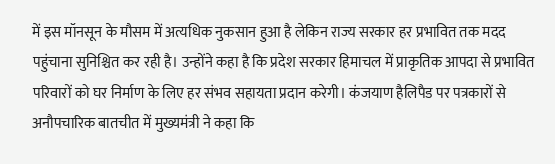में इस मॉनसून के मौसम में अत्यधिक नुकसान हुआ है लेकिन राज्य सरकार हर प्रभावित तक मदद पहुंचाना सुनिश्चित कर रही है। उन्होंने कहा है कि प्रदेश सरकार हिमाचल में प्राकृतिक आपदा से प्रभावित परिवारों को घर निर्माण के लिए हर संभव सहायता प्रदान करेगी। कंजयाण हैलिपैड पर पत्रकारों से अनौपचारिक बातचीत में मुख्यमंत्री ने कहा कि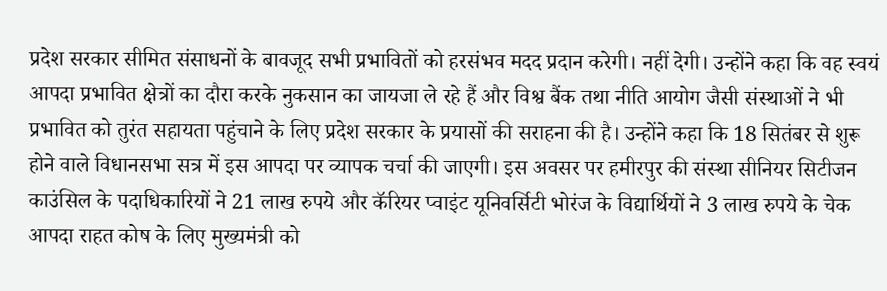प्रदेश सरकार सीमित संसाधनों के बावजूद सभी प्रभावितों को हरसंभव मदद प्रदान करेगी। नहीं देगी। उन्होंने कहा कि वह स्वयं आपदा प्रभावित क्षेत्रों का दौरा करके नुकसान का जायजा ले रहे हैं और विश्व बैंक तथा नीति आयोग जैसी संस्थाओं ने भी प्रभावित को तुरंत सहायता पहुंचाने के लिए प्रदेश सरकार के प्रयासों की सराहना की है। उन्होंने कहा कि 18 सितंबर से शुरू होने वाले विधानसभा सत्र में इस आपदा पर व्यापक चर्चा की जाएगी। इस अवसर पर हमीरपुर की संस्था सीनियर सिटीजन काउंसिल के पदाधिकारियों ने 21 लाख रुपये और कॅरियर प्वाइंट यूनिवर्सिटी भोरंज के विद्यार्थियों ने 3 लाख रुपये के चेक आपदा राहत कोष के लिए मुख्यमंत्री को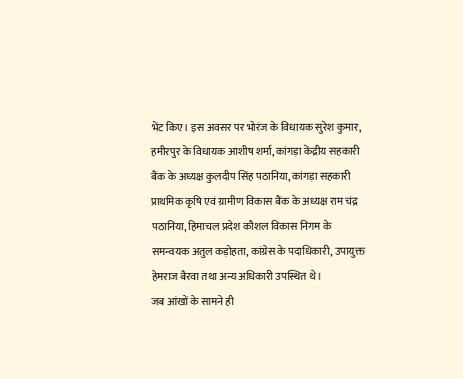भेंट किए। इस अवसर पर भोरंज के विधायक सुरेश कुमार, हमीरपुर के विधायक आशीष शर्मा, कांगड़ा केंद्रीय सहकारी बैंक के अध्यक्ष कुलदीप सिंह पठानिया, कांगड़ा सहकारी प्राथमिक कृषि एवं ग्रामीण विकास बैंक के अध्यक्ष राम चंद्र पठानिया, हिमाचल प्रदेश कौशल विकास निगम के समन्वयक अतुल कड़ोहता, कांग्रेस के पदाधिकारी, उपायुक्त हेमराज बैरवा तथा अन्य अधिकारी उपस्थित थे।
जब आंखों के सामने ही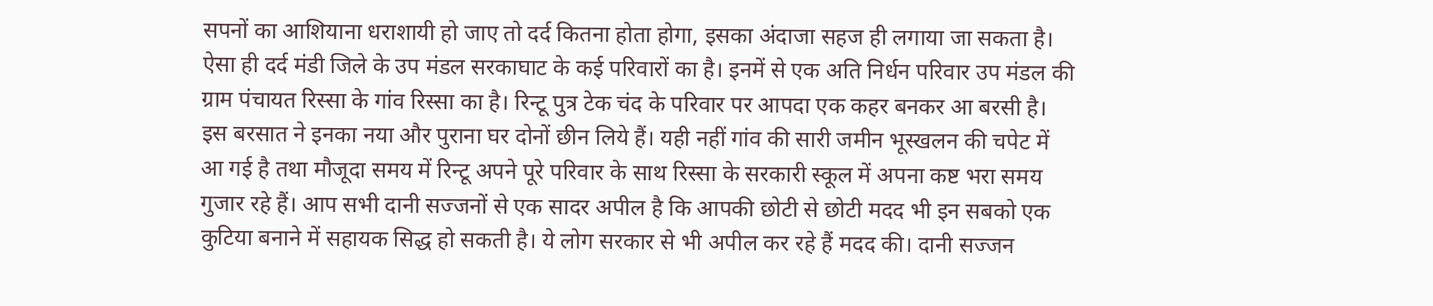सपनों का आशियाना धराशायी हो जाए तो दर्द कितना होता होगा, इसका अंदाजा सहज ही लगाया जा सकता है। ऐसा ही दर्द मंडी जिले के उप मंडल सरकाघाट के कई परिवारों का है। इनमें से एक अति निर्धन परिवार उप मंडल की ग्राम पंचायत रिस्सा के गांव रिस्सा का है। रिन्टू पुत्र टेक चंद के परिवार पर आपदा एक कहर बनकर आ बरसी है। इस बरसात ने इनका नया और पुराना घर दोनों छीन लिये हैं। यही नहीं गांव की सारी जमीन भूस्खलन की चपेट में आ गई है तथा मौजूदा समय में रिन्टू अपने पूरे परिवार के साथ रिस्सा के सरकारी स्कूल में अपना कष्ट भरा समय गुजार रहे हैं। आप सभी दानी सज्जनों से एक सादर अपील है कि आपकी छोटी से छोटी मदद भी इन सबको एक कुटिया बनाने में सहायक सिद्ध हो सकती है। ये लोग सरकार से भी अपील कर रहे हैं मदद की। दानी सज्जन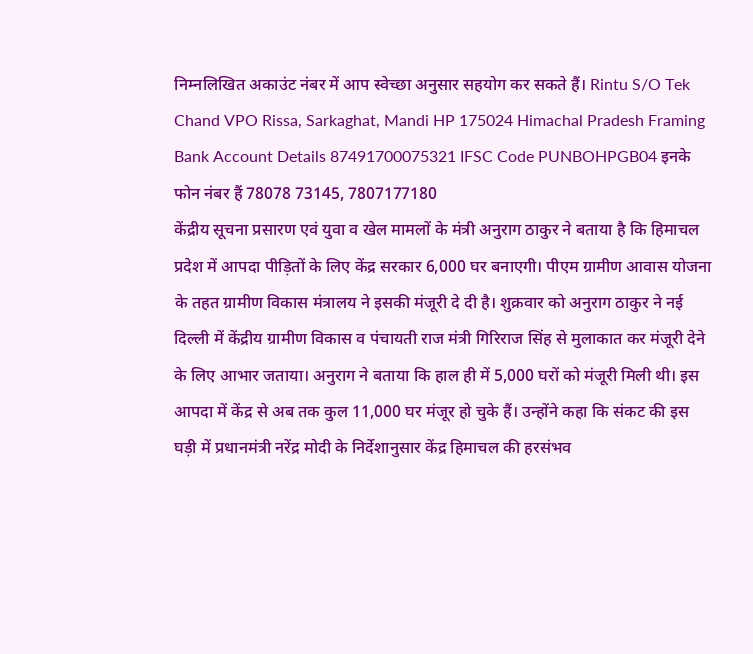निम्नलिखित अकाउंट नंबर में आप स्वेच्छा अनुसार सहयोग कर सकते हैं। Rintu S/O Tek Chand VPO Rissa, Sarkaghat, Mandi HP 175024 Himachal Pradesh Framing Bank Account Details 87491700075321 IFSC Code PUNBOHPGB04 इनके फोन नंबर हैं 78078 73145, 7807177180
केंद्रीय सूचना प्रसारण एवं युवा व खेल मामलों के मंत्री अनुराग ठाकुर ने बताया है कि हिमाचल प्रदेश में आपदा पीड़ितों के लिए केंद्र सरकार 6,000 घर बनाएगी। पीएम ग्रामीण आवास योजना के तहत ग्रामीण विकास मंत्रालय ने इसकी मंजूरी दे दी है। शुक्रवार को अनुराग ठाकुर ने नई दिल्ली में केंद्रीय ग्रामीण विकास व पंचायती राज मंत्री गिरिराज सिंह से मुलाकात कर मंजूरी देने के लिए आभार जताया। अनुराग ने बताया कि हाल ही में 5,000 घरों को मंजूरी मिली थी। इस आपदा में केंद्र से अब तक कुल 11,000 घर मंजूर हो चुके हैं। उन्होंने कहा कि संकट की इस घड़ी में प्रधानमंत्री नरेंद्र मोदी के निर्देशानुसार केंद्र हिमाचल की हरसंभव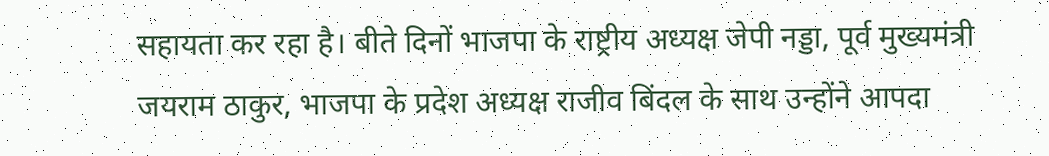सहायता कर रहा है। बीते दिनों भाजपा के राष्ट्रीय अध्यक्ष जेपी नड्डा, पूर्व मुख्यमंत्री जयराम ठाकुर, भाजपा के प्रदेश अध्यक्ष राजीव बिंदल के साथ उन्होंने आपदा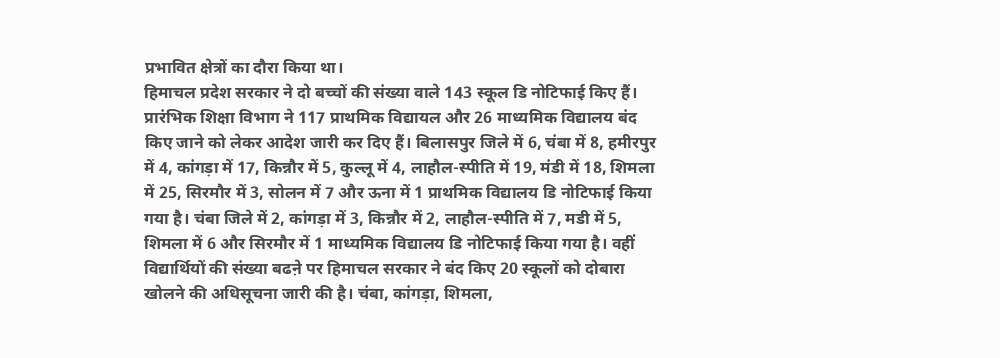प्रभावित क्षेत्रों का दौरा किया था।
हिमाचल प्रदेश सरकार ने दो बच्चों की संख्या वाले 143 स्कूल डि नोटिफाई किए हैं। प्रारंभिक शिक्षा विभाग ने 117 प्राथमिक विद्यायल और 26 माध्यमिक विद्यालय बंद किए जाने को लेकर आदेश जारी कर दिए हैं। बिलासपुर जिले में 6, चंबा में 8, हमीरपुर में 4, कांगड़ा में 17, किन्नौर में 5, कुल्लू में 4, लाहौल-स्पीति में 19, मंडी में 18, शिमला में 25, सिरमौर में 3, सोलन में 7 और ऊना में 1 प्राथमिक विद्यालय डि नोटिफाई किया गया है। चंबा जिले में 2, कांगड़ा में 3, किन्नौर में 2, लाहौल-स्पीति में 7, मडी में 5, शिमला में 6 और सिरमौर में 1 माध्यमिक विद्यालय डि नोटिफाई किया गया है। वहीं विद्यार्थियों की संख्या बढऩे पर हिमाचल सरकार ने बंद किए 20 स्कूलों को दोबारा खोलने की अधिसूचना जारी की है। चंबा, कांगड़ा, शिमला,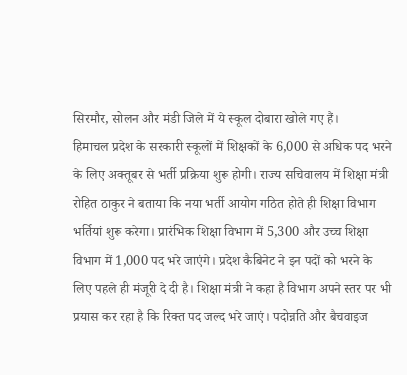सिरमौर, सोलन और मंडी जिले में ये स्कूल दोबारा खोले गए हैं।
हिमाचल प्रदेश के सरकारी स्कूलों में शिक्षकों के 6,000 से अधिक पद भरने के लिए अक्तूबर से भर्ती प्रक्रिया शुरू होगी। राज्य सचिवालय में शिक्षा मंत्री रोहित ठाकुर ने बताया कि नया भर्ती आयोग गठित होते ही शिक्षा विभाग भर्तियां शुरू करेगा। प्रारंभिक शिक्षा विभाग में 5,300 और उच्च शिक्षा विभाग में 1,000 पद भरे जाएंगे। प्रदेश कैबिनेट ने इन पदों को भरने के लिए पहले ही मंजूरी दे दी है। शिक्षा मंत्री ने कहा है विभाग अपने स्तर पर भी प्रयास कर रहा है कि रिक्त पद जल्द भरे जाएं। पदोन्नति और बैचवाइज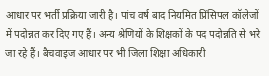आधार पर भर्ती प्रक्रिया जारी है। पांच वर्ष बाद नियमित प्रिंसिपल कॉलेजों में पदोन्नत कर दिए गए हैं। अन्य श्रेणियों के शिक्षकों के पद पदोन्नति से भरे जा रहे हैं। बैचवाइज आधार पर भी जिला शिक्षा अधिकारी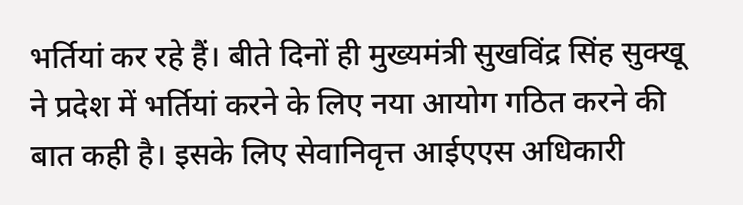भर्तियां कर रहे हैं। बीते दिनों ही मुख्यमंत्री सुखविंद्र सिंह सुक्खू ने प्रदेश में भर्तियां करने के लिए नया आयोग गठित करने की बात कही है। इसके लिए सेवानिवृत्त आईएएस अधिकारी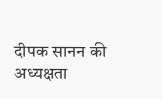दीपक सानन की अध्यक्षता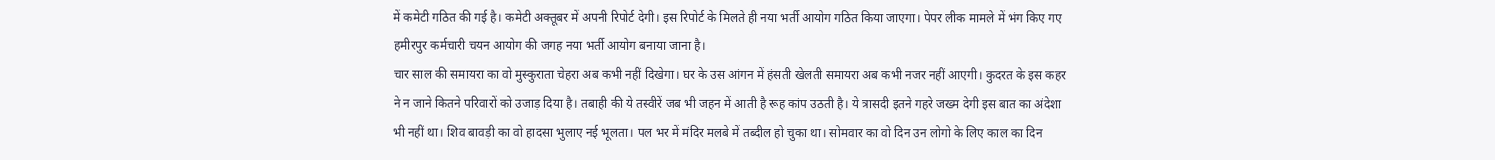में कमेटी गठित की गई है। कमेटी अक्तूबर में अपनी रिपोर्ट देगी। इस रिपोर्ट के मिलते ही नया भर्ती आयोग गठित किया जाएगा। पेपर लीक मामले में भंग किए गए हमीरपुर कर्मचारी चयन आयोग की जगह नया भर्ती आयोग बनाया जाना है।
चार साल की समायरा का वो मुस्कुराता चेहरा अब कभी नहीं दिखेगा। घर के उस आंगन में हंसती खेलती समायरा अब कभी नजर नहीं आएगी। कुदरत के इस कहर ने न जाने कितने परिवारों को उजाड़ दिया है। तबाही की ये तस्वीरें जब भी जहन में आती है रूह कांप उठती है। ये त्रासदी इतने गहरे जख्म देगी इस बात का अंदेशा भी नहीं था। शिव बावड़ी का वो हादसा भुलाए नई भूलता। पल भर में मंदिर मलबे में तब्दील हो चुका था। सोमवार का वो दिन उन लोगो के लिए काल का दिन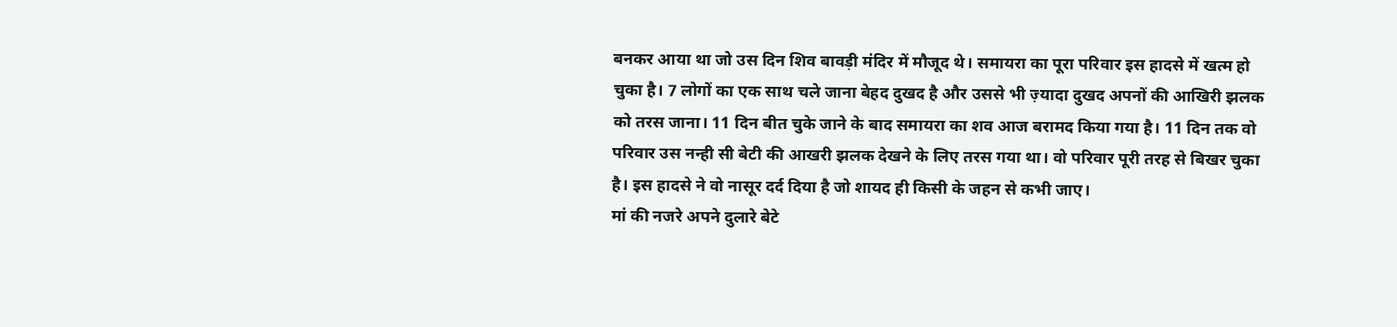बनकर आया था जो उस दिन शिव बावड़ी मंदिर में मौजूद थे। समायरा का पूरा परिवार इस हादसे में खत्म हो चुका है। 7 लोगों का एक साथ चले जाना बेहद दुखद है और उससे भी ज़्यादा दुखद अपनों की आखिरी झलक को तरस जाना। 11 दिन बीत चुके जाने के बाद समायरा का शव आज बरामद किया गया है। 11 दिन तक वो परिवार उस नन्ही सी बेटी की आखरी झलक देखने के लिए तरस गया था। वो परिवार पूरी तरह से बिखर चुका है। इस हादसे ने वो नासूर दर्द दिया है जो शायद ही किसी के जहन से कभी जाए।
मां की नजरे अपने दुलारे बेटे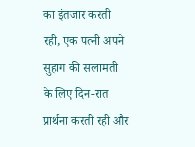का इंतजार करती रही, एक पत्नी अपने सुहाग की सलामती के लिए दिन-रात प्रार्थना करती रही और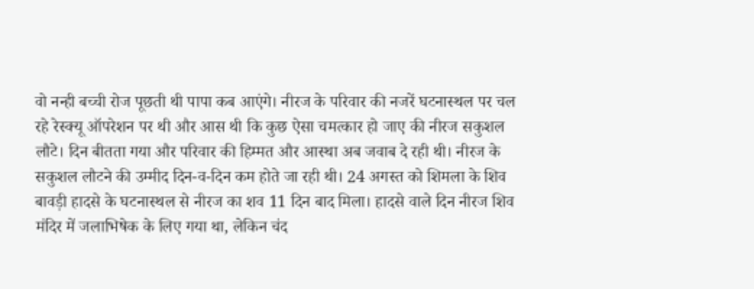वो नन्ही बच्ची रोज पूछती थी पापा कब आएंगे। नीरज के परिवार की नजरें घटनास्थल पर चल रहे रेस्क्यू ऑपरेशन पर थी और आस थी कि कुछ ऐसा चमत्कार हो जाए की नीरज सकुशल लौटे। दिन बीतता गया और परिवार की हिम्मत और आस्था अब जवाब दे रही थी। नीरज के सकुशल लौटने की उम्मीद दिन-व-दिन कम होते जा रही थी। 24 अगस्त को शिमला के शिव बावड़ी हादसे के घटनास्थल से नीरज का शव 11 दिन बाद मिला। हादसे वाले दिन नीरज शिव मंदिर में जलाभिषेक के लिए गया था, लेकिन चंद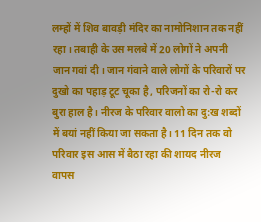लम्हों में शिव बावड़ी मंदिर का नामोनिशान तक नहीं रहा। तबाही के उस मलबे में 20 लोगों ने अपनी जान गवां दी। जान गंवाने वाले लोगों के परिवारों पर दुखो का पहाड़ टूट चूका है, परिजनों का रो-रो कर बुरा हाल है। नीरज के परिवार वालो का दु:ख शब्दों में बयां नहीं किया जा सकता है। 11 दिन तक वो परिवार इस आस में बैठा रहा की शायद नीरज वापस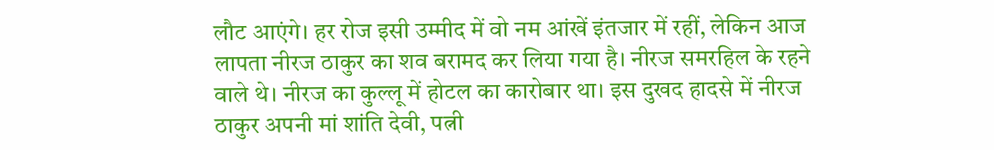लौट आएंगे। हर रोज इसी उम्मीद में वो नम आंखें इंतजार में रहीं, लेकिन आज लापता नीरज ठाकुर का शव बरामद कर लिया गया है। नीरज समरहिल के रहने वाले थे। नीरज का कुल्लू में होटल का कारोबार था। इस दुखद हादसे में नीरज ठाकुर अपनी मां शांति देवी, पत्नी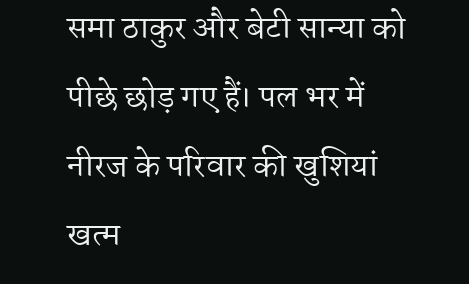समा ठाकुर और बेटी सान्या को पीछे छोड़ गए हैं। पल भर में नीरज के परिवार की खुशियां खत्म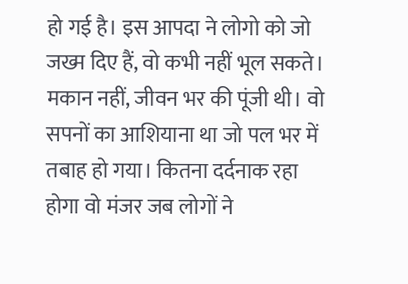हो गई है। इस आपदा ने लोगो को जो जख्म दिए हैं, वो कभी नहीं भूल सकते।
मकान नहीं, जीवन भर की पूंजी थी। वो सपनों का आशियाना था जो पल भर में तबाह हो गया। कितना दर्दनाक रहा होगा वो मंजर जब लोगों ने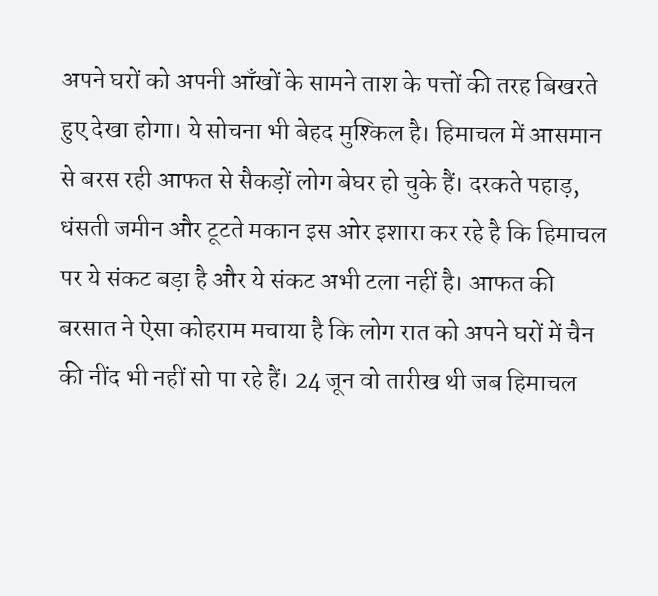अपने घरों को अपनी आँखों के सामने ताश के पत्तों की तरह बिखरते हुए देखा होगा। ये सोचना भी बेहद मुश्किल है। हिमाचल में आसमान से बरस रही आफत से सैकड़ों लोग बेघर हो चुके हैं। दरकते पहाड़, धंसती जमीन और टूटते मकान इस ओर इशारा कर रहे है कि हिमाचल पर ये संकट बड़ा है और ये संकट अभी टला नहीं है। आफत की बरसात ने ऐसा कोहराम मचाया है कि लोग रात को अपने घरों में चैन की नींद भी नहीं सो पा रहे हैं। 24 जून वो तारीख थी जब हिमाचल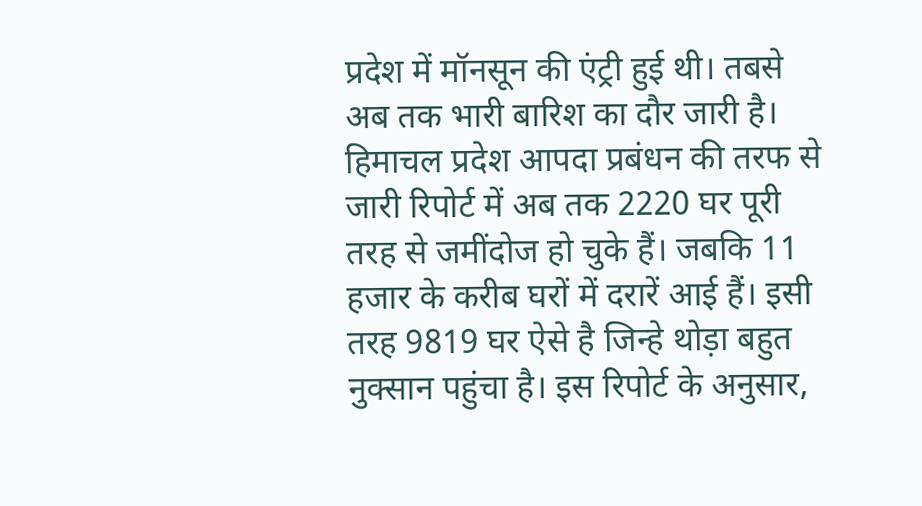प्रदेश में मॉनसून की एंट्री हुई थी। तबसे अब तक भारी बारिश का दौर जारी है। हिमाचल प्रदेश आपदा प्रबंधन की तरफ से जारी रिपोर्ट में अब तक 2220 घर पूरी तरह से जमींदोज हो चुके हैं। जबकि 11 हजार के करीब घरों में दरारें आई हैं। इसी तरह 9819 घर ऐसे है जिन्हे थोड़ा बहुत नुक्सान पहुंचा है। इस रिपोर्ट के अनुसार,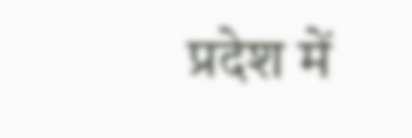प्रदेश में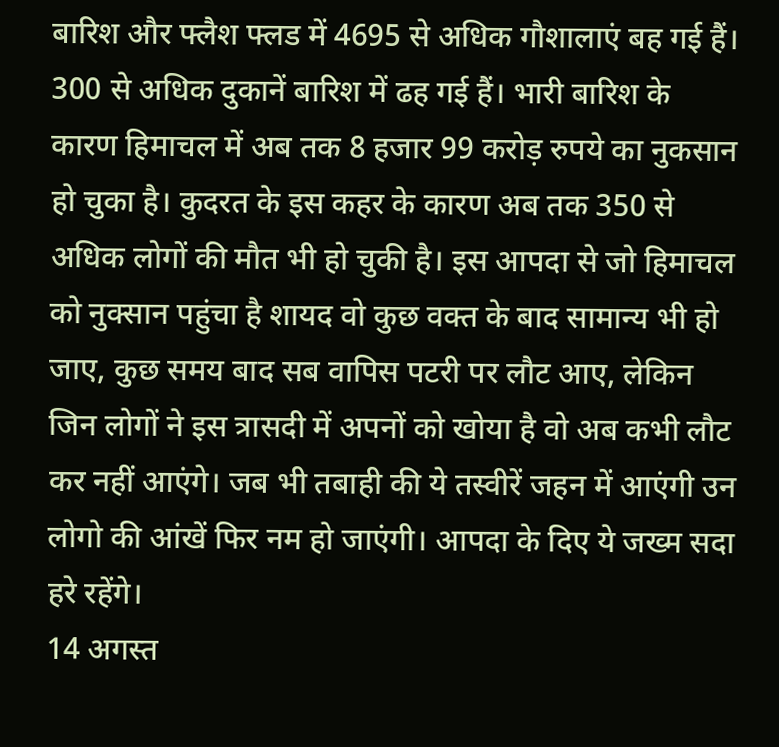बारिश और फ्लैश फ्लड में 4695 से अधिक गौशालाएं बह गई हैं। 300 से अधिक दुकानें बारिश में ढह गई हैं। भारी बारिश के कारण हिमाचल में अब तक 8 हजार 99 करोड़ रुपये का नुकसान हो चुका है। कुदरत के इस कहर के कारण अब तक 350 से अधिक लोगों की मौत भी हो चुकी है। इस आपदा से जो हिमाचल को नुक्सान पहुंचा है शायद वो कुछ वक्त के बाद सामान्य भी हो जाए, कुछ समय बाद सब वापिस पटरी पर लौट आए, लेकिन जिन लोगों ने इस त्रासदी में अपनों को खोया है वो अब कभी लौट कर नहीं आएंगे। जब भी तबाही की ये तस्वीरें जहन में आएंगी उन लोगो की आंखें फिर नम हो जाएंगी। आपदा के दिए ये जख्म सदा हरे रहेंगे।
14 अगस्त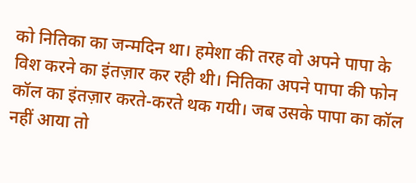को नितिका का जन्मदिन था। हमेशा की तरह वो अपने पापा के विश करने का इंतज़ार कर रही थी। नितिका अपने पापा की फोन कॉल का इंतज़ार करते-करते थक गयी। जब उसके पापा का कॉल नहीं आया तो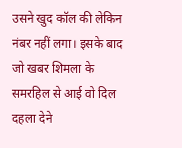उसने खुद कॉल की लेकिन नंबर नहीं लगा। इसके बाद जो खबर शिमला के समरहिल से आई वो दिल दहला देने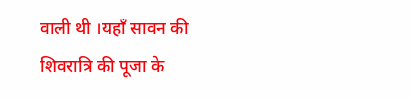वाली थी ।यहाँ सावन की शिवरात्रि की पूजा के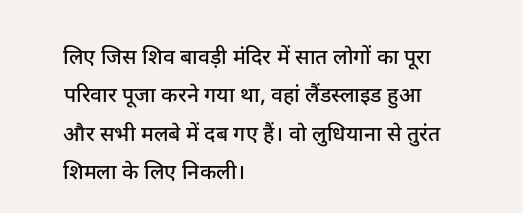लिए जिस शिव बावड़ी मंदिर में सात लोगों का पूरा परिवार पूजा करने गया था, वहां लैंडस्लाइड हुआ और सभी मलबे में दब गए हैं। वो लुधियाना से तुरंत शिमला के लिए निकली।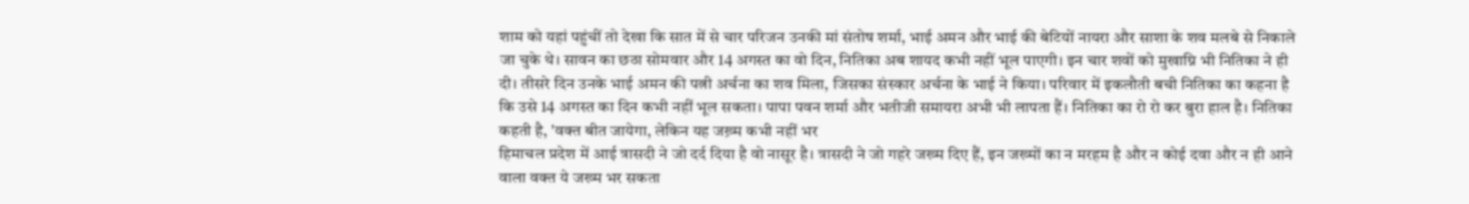शाम को यहां पहुंचीं तो देखा कि सात में से चार परिजन उनकी मां संतोष शर्मा, भाई अमन और भाई की बेटियों नायरा और साशा के शव मलबे से निकाले जा चुके थे। सावन का छठा सोमवार और 14 अगस्त का वो दिन, नितिका अब शायद कभी नहीं भूल पाएगी। इन चार शवों को मुखाग्नि भी नितिका ने ही दी। तीसरे दिन उनके भाई अमन की पत्नी अर्चना का शव मिला, जिसका संस्कार अर्चना के भाई ने किया। परिवार में इकलौती बची नितिका का कहना है कि उसे 14 अगस्त का दिन कभी नहीं भूल सकता। पापा पवन शर्मा और भतीजी समायरा अभी भी लापता हैं। नितिका का रो रो कर बुरा हाल है। नितिका कहती है, 'वक्त बीत जायेगा, लेकिन यह जख़्म कभी नहीं भर
हिमाचल प्रदेश में आई त्रासदी ने जो दर्द दिया है वो नासूर है। त्रासदी ने जो गहरे जख्म दिए हैं, इन जख्मों का न मरहम है और न कोई दवा और न ही आने वाला वक्त ये जख्म भर सकता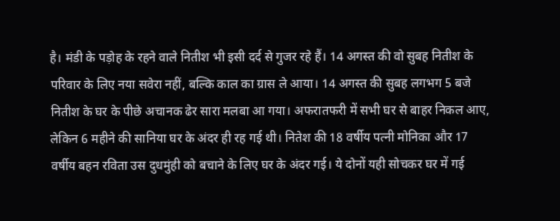है। मंडी के पड़ोह के रहने वाले नितीश भी इसी दर्द से गुजर रहे हैं। 14 अगस्त की वो सुबह नितीश के परिवार के लिए नया सवेरा नहीं, बल्कि काल का ग्रास ले आया। 14 अगस्त की सुबह लगभग 5 बजे नितीश के घर के पीछे अचानक ढेर सारा मलबा आ गया। अफरातफरी में सभी घर से बाहर निकल आए, लेकिन 6 महीने की सानिया घर के अंदर ही रह गई थी। नितेश की 18 वर्षीय पत्नी मोनिका और 17 वर्षीय बहन रविता उस दुधमुंही को बचाने के लिए घर के अंदर गई। ये दोनों यही सोचकर घर में गई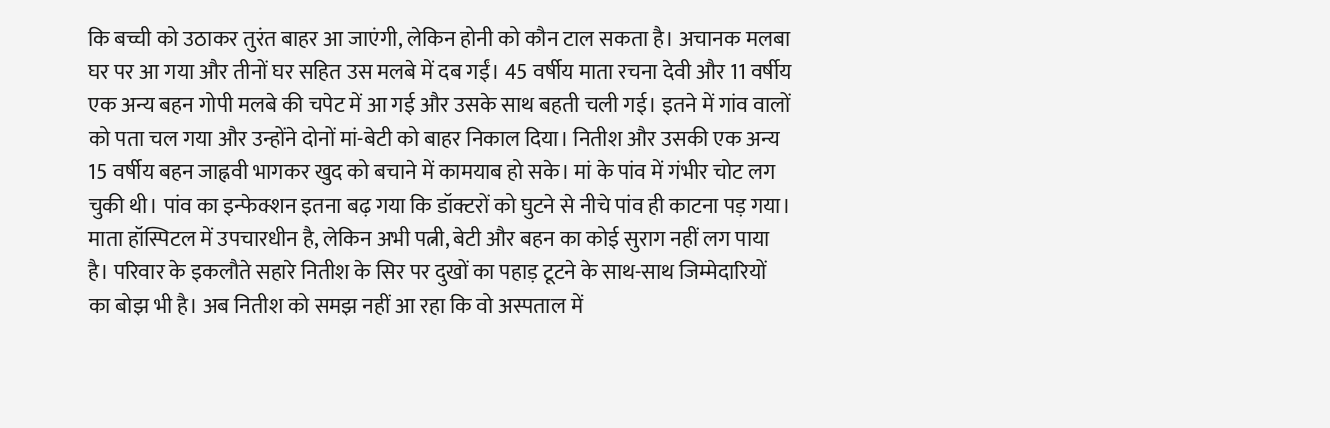कि बच्ची को उठाकर तुरंत बाहर आ जाएंगी, लेकिन होनी को कौन टाल सकता है। अचानक मलबा घर पर आ गया और तीनों घर सहित उस मलबे में दब गईं। 45 वर्षीय माता रचना देवी और 11 वर्षीय एक अन्य बहन गोपी मलबे की चपेट में आ गई और उसके साथ बहती चली गई। इतने में गांव वालों को पता चल गया और उन्होंने दोनों मां-बेटी को बाहर निकाल दिया। नितीश और उसकी एक अन्य 15 वर्षीय बहन जाह्नवी भागकर खुद को बचाने में कामयाब हो सके। मां के पांव में गंभीर चोट लग चुकी थी। पांव का इन्फेक्शन इतना बढ़ गया कि डॉक्टरों को घुटने से नीचे पांव ही काटना पड़ गया। माता हॉस्पिटल में उपचारधीन है, लेकिन अभी पत्नी, बेटी और बहन का कोई सुराग नहीं लग पाया है। परिवार के इकलौते सहारे नितीश के सिर पर दुखों का पहाड़ टूटने के साथ-साथ जिम्मेदारियों का बोझ भी है। अब नितीश को समझ नहीं आ रहा कि वो अस्पताल में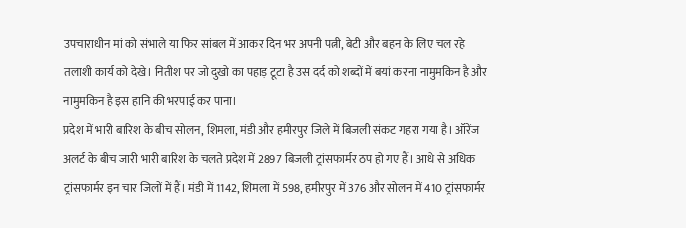उपचाराधीन मां को संभाले या फिर सांबल में आकर दिन भर अपनी पत्नी, बेटी और बहन के लिए चल रहे तलाशी कार्य को देखे। नितीश पर जो दुखो का पहाड़ टूटा है उस दर्द को शब्दों में बयां करना नामुमकिन है और नामुमकिन है इस हानि की भरपाई कर पाना।
प्रदेश में भारी बारिश के बीच सोलन, शिमला, मंडी और हमीरपुर जिले में बिजली संकट गहरा गया है। ऑरेंज अलर्ट के बीच जारी भारी बारिश के चलते प्रदेश में 2897 बिजली ट्रांसफार्मर ठप हो गए हैं। आधे से अधिक ट्रांसफार्मर इन चार जिलों में हैं। मंडी में 1142, शिमला में 598, हमीरपुर में 376 और सोलन में 410 ट्रांसफार्मर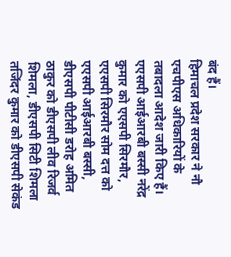बंद हैं।
हिमाचल प्रदेश सरकार ने नौ एचपीएस अधिकारियों के तबादला आदेश जारी किए हैं। एएसपी आईआरबी बस्सी नरेंद्र कुमार को एएसपी सिरमौर, एएसपी सिरमौर सोम दत्त को एएसपी आईआरबी बस्सी, डीएसपी पीटीसी डरोह अमित ठाकुर को डीएसपी लीव रिजर्व शिमला, डीएसपी सिटी शिमला तजिंदर कुमार को डीएसपी सेकंड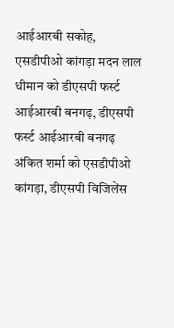आईआरबी सकोह, एसडीपीओ कांगड़ा मदन लाल धीमान को डीएसपी फर्स्ट आईआरबी बनगढ़, डीएसपी फर्स्ट आईआरबी बनगढ़ अंकित शर्मा को एसडीपीओ कांगड़ा, डीएसपी विजिलेंस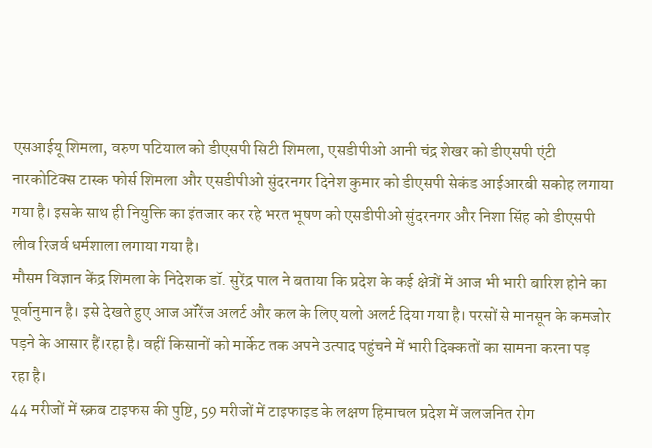एसआईयू शिमला, वरुण पटियाल को डीएसपी सिटी शिमला, एसडीपीओ आनी चंद्र शेखर को डीएसपी एंटी नारकोटिक्स टास्क फोर्स शिमला और एसडीपीओ सुंदरनगर दिनेश कुमार को डीएसपी सेकंड आईआरबी सकोह लगाया गया है। इसके साथ ही नियुक्ति का इंतजार कर रहे भरत भूषण को एसडीपीओ सुंदरनगर और निशा सिंह को डीएसपी लीव रिजर्व धर्मशाला लगाया गया है।
मौसम विज्ञान केंद्र शिमला के निदेशक डॉ. सुरेंद्र पाल ने बताया कि प्रदेश के कई क्षेत्रों में आज भी भारी बारिश होने का पूर्वानुमान है। इसे देखते हुए आज ऑरेंज अलर्ट और कल के लिए यलो अलर्ट दिया गया है। परसों से मानसून के कमजोर पड़ने के आसार हैं।रहा है। वहीं किसानों को मार्केट तक अपने उत्पाद पहुंचने में भारी दिक्कतों का सामना करना पड़ रहा है।
44 मरीजों में स्क्रब टाइफस की पुष्टि, 59 मरीजों में टाइफाइड के लक्षण हिमाचल प्रदेश में जलजनित रोग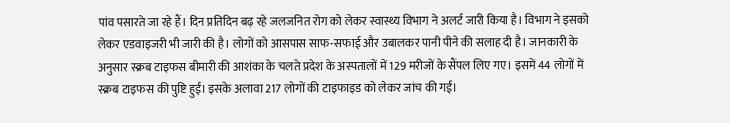पांव पसारते जा रहे हैं। दिन प्रतिदिन बढ़ रहे जलजनित रोग को लेकर स्वास्थ्य विभाग ने अलर्ट जारी किया है। विभाग ने इसको लेकर एडवाइजरी भी जारी की है। लोगों को आसपास साफ-सफाई और उबालकर पानी पीने की सलाह दी है। जानकारी के अनुसार स्क्रब टाइफस बीमारी की आशंका के चलते प्रदेश के अस्पतालों में 129 मरीजों के सैंपल लिए गए। इसमें 44 लोगों में स्क्रब टाइफस की पुष्टि हुई। इसके अलावा 217 लोगों की टाइफाइड को लेकर जांच की गई।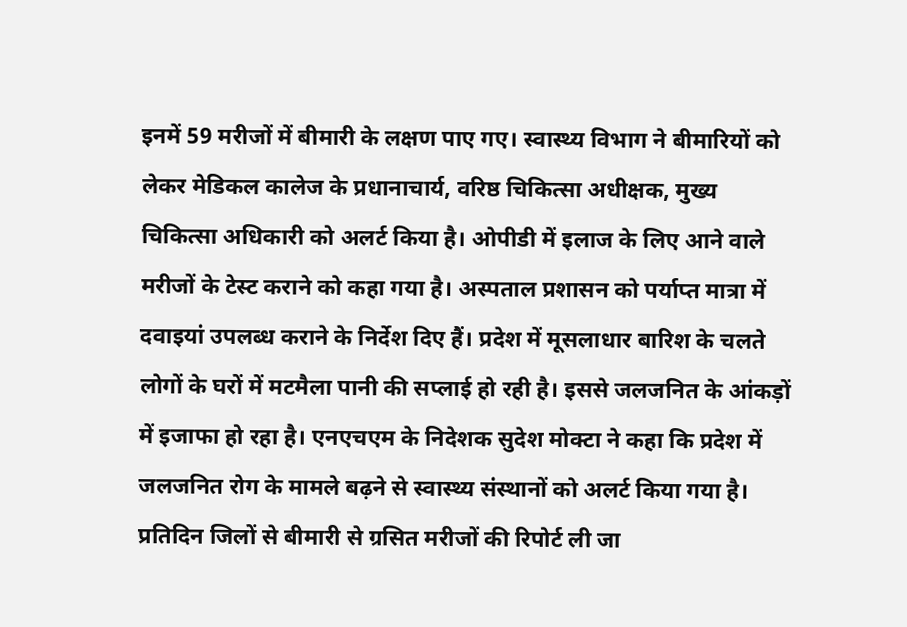इनमें 59 मरीजों में बीमारी के लक्षण पाए गए। स्वास्थ्य विभाग ने बीमारियों को लेकर मेडिकल कालेज के प्रधानाचार्य, वरिष्ठ चिकित्सा अधीक्षक, मुख्य चिकित्सा अधिकारी को अलर्ट किया है। ओपीडी में इलाज के लिए आने वाले मरीजों के टेस्ट कराने को कहा गया है। अस्पताल प्रशासन को पर्याप्त मात्रा में दवाइयां उपलब्ध कराने के निर्देश दिए हैं। प्रदेश में मूसलाधार बारिश के चलते लोगों के घरों में मटमैला पानी की सप्लाई हो रही है। इससे जलजनित के आंकड़ों में इजाफा हो रहा है। एनएचएम के निदेशक सुदेश मोक्टा ने कहा कि प्रदेश में जलजनित रोग के मामले बढ़ने से स्वास्थ्य संस्थानों को अलर्ट किया गया है। प्रतिदिन जिलों से बीमारी से ग्रसित मरीजों की रिपोर्ट ली जा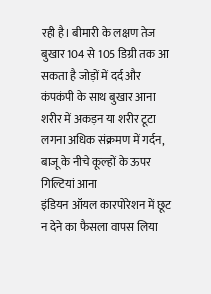रही है। बीमारी के लक्षण तेज बुखार 104 से 105 डिग्री तक आ सकता है जोड़ों में दर्द और कंपकंपी के साथ बुखार आना शरीर में अकड़न या शरीर टूटा लगना अधिक संक्रमण में गर्दन, बाजू के नीचे कूल्हों के ऊपर गिल्टियां आना
इंडियन ऑयल कारपोरेशन में छूट न देने का फैसला वापस लिया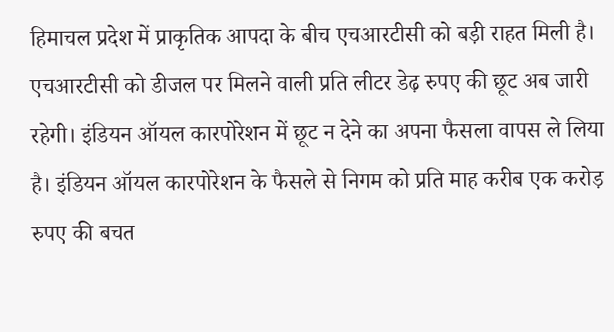हिमाचल प्रदेश में प्राकृतिक आपदा के बीच एचआरटीसी को बड़ी राहत मिली है। एचआरटीसी को डीजल पर मिलने वाली प्रति लीटर डेढ़ रुपए की छूट अब जारी रहेगी। इंडियन ऑयल कारपोरेशन में छूट न देने का अपना फैसला वापस ले लिया है। इंडियन ऑयल कारपोरेशन के फैसले से निगम को प्रति माह करीब एक करोड़ रुपए की बचत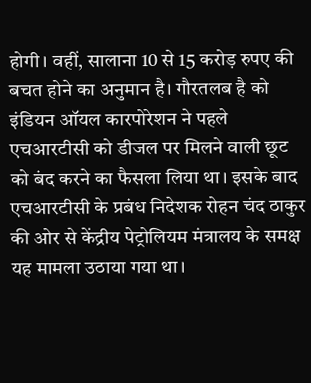होगी। वहीं, सालाना 10 से 15 करोड़ रुपए की बचत होने का अनुमान है। गौरतलब है को इंडियन ऑयल कारपोरेशन ने पहले एचआरटीसी को डीजल पर मिलने वाली छूट को बंद करने का फैसला लिया था। इसके बाद एचआरटीसी के प्रबंध निदेशक रोहन चंद ठाकुर की ओर से केंद्रीय पेट्रोलियम मंत्रालय के समक्ष यह मामला उठाया गया था।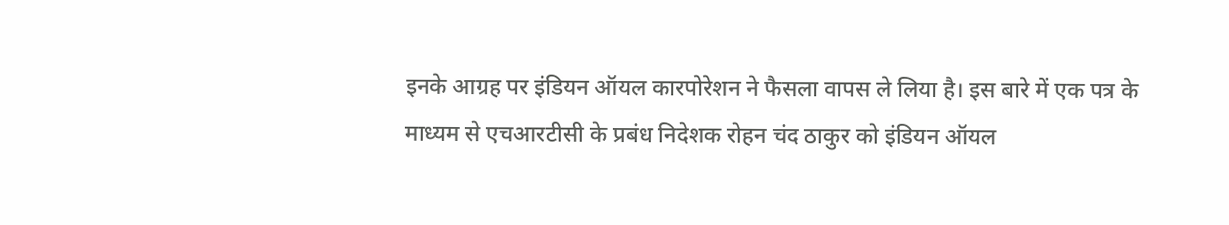इनके आग्रह पर इंडियन ऑयल कारपोरेशन ने फैसला वापस ले लिया है। इस बारे में एक पत्र के माध्यम से एचआरटीसी के प्रबंध निदेशक रोहन चंद ठाकुर को इंडियन ऑयल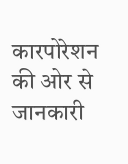कारपोरेशन की ओर से जानकारी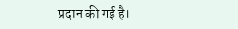प्रदान की गई है।